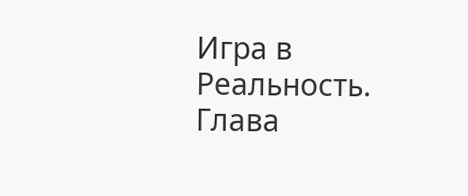Игра в Реальность. Глава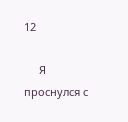12

     Я проснулся с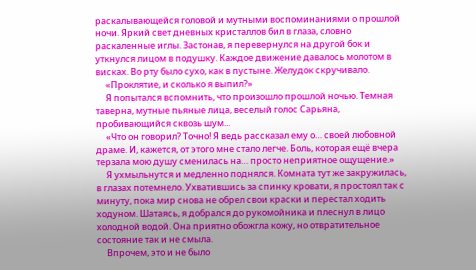раскалывающейся головой и мутными воспоминаниями о прошлой ночи. Яркий свет дневных кристаллов бил в глаза, словно раскаленные иглы. Застонав, я перевернулся на другой бок и уткнулся лицом в подушку. Каждое движение давалось молотом в висках. Во рту было сухо, как в пустыне. Желудок скручивало.
     «Проклятие, и сколько я выпил?»
     Я попытался вспомнить, что произошло прошлой ночью. Темная таверна, мутные пьяные лица, веселый голос Сарьяна, пробивающийся сквозь шум...
     «Что он говорил? Точно! Я ведь рассказал ему о… своей любовной драме. И, кажется, от этого мне стало легче. Боль, которая ещё вчера терзала мою душу сменилась на… просто неприятное ощущение.»
     Я ухмыльнутся и медленно поднялся. Комната тут же закружилась, в глазах потемнело. Ухватившись за спинку кровати, я простоял так с минуту, пока мир снова не обрел свои краски и перестал ходить ходуном. Шатаясь, я добрался до рукомойника и плеснул в лицо холодной водой. Она приятно обожгла кожу, но отвратительное состояние так и не смыла.
     Впрочем, это и не было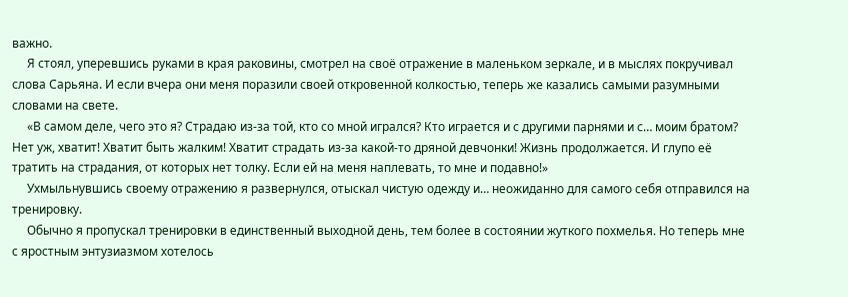важно.
     Я стоял, уперевшись руками в края раковины, смотрел на своё отражение в маленьком зеркале, и в мыслях покручивал слова Сарьяна. И если вчера они меня поразили своей откровенной колкостью, теперь же казались самыми разумными словами на свете.
     «В самом деле, чего это я? Страдаю из-за той, кто со мной игрался? Кто играется и с другими парнями и с… моим братом? Нет уж, хватит! Хватит быть жалким! Хватит страдать из-за какой-то дряной девчонки! Жизнь продолжается. И глупо её тратить на страдания, от которых нет толку. Если ей на меня наплевать, то мне и подавно!»
     Ухмыльнувшись своему отражению я развернулся, отыскал чистую одежду и… неожиданно для самого себя отправился на тренировку.
     Обычно я пропускал тренировки в единственный выходной день, тем более в состоянии жуткого похмелья. Но теперь мне с яростным энтузиазмом хотелось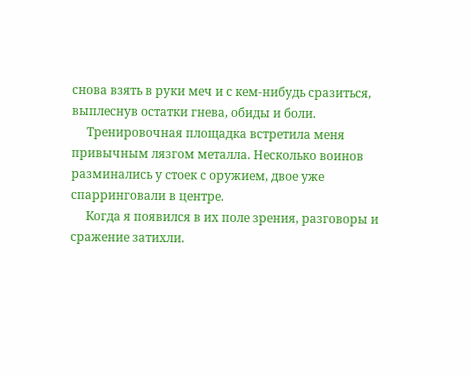снова взять в руки меч и с кем-нибудь сразиться, выплеснув остатки гнева, обиды и боли.
     Тренировочная площадка встретила меня привычным лязгом металла. Несколько воинов разминались у стоек с оружием, двое уже спарринговали в центре.
     Когда я появился в их поле зрения, разговоры и сражение затихли.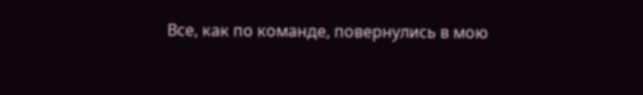Все, как по команде, повернулись в мою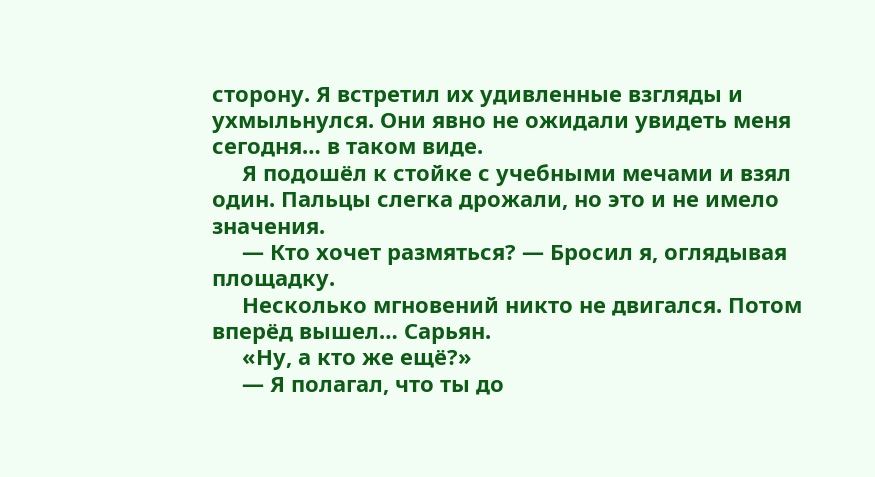сторону. Я встретил их удивленные взгляды и ухмыльнулся. Они явно не ожидали увидеть меня сегодня… в таком виде.
     Я подошёл к стойке с учебными мечами и взял один. Пальцы слегка дрожали, но это и не имело значения.
     — Кто хочет размяться? — Бросил я, оглядывая площадку.
     Несколько мгновений никто не двигался. Потом вперёд вышел… Сарьян.
     «Ну, а кто же ещё?»
     — Я полагал, что ты до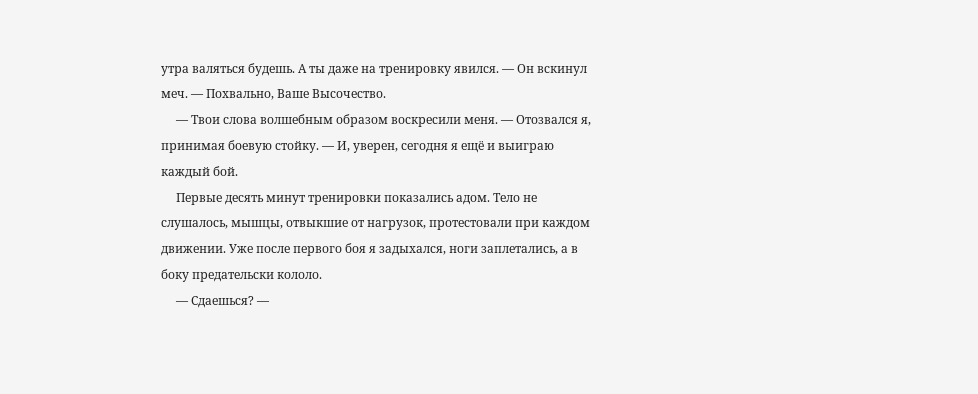утра валяться будешь. А ты даже на тренировку явился. — Он вскинул меч. — Похвально, Ваше Высочество.
     — Твои слова волшебным образом воскресили меня. — Отозвался я, принимая боевую стойку. — И, уверен, сегодня я ещё и выиграю каждый бой.
     Первые десять минут тренировки показались адом. Тело не слушалось, мышцы, отвыкшие от нагрузок, протестовали при каждом движении. Уже после первого боя я задыхался, ноги заплетались, а в боку предательски кололо.
     — Сдаешься? —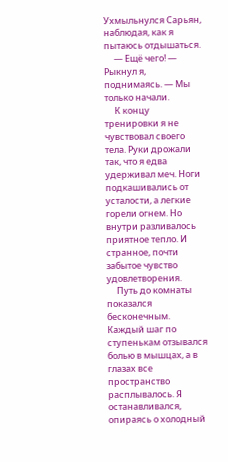Ухмыльнулся Сарьян, наблюдая, как я пытаюсь отдышаться.
     — Ещё чего! — Рыкнул я, поднимаясь. — Мы только начали.
     К концу тренировки я не чувствовал своего тела. Руки дрожали так, что я едва удерживал меч. Ноги подкашивались от усталости, а легкие горели огнем. Но внутри разливалось приятное тепло. И странное, почти забытое чувство удовлетворения.
     Путь до комнаты показался бесконечным. Каждый шаг по ступенькам отзывался болью в мышцах, а в глазах все пространство расплывалось. Я останавливался, опираясь о холодный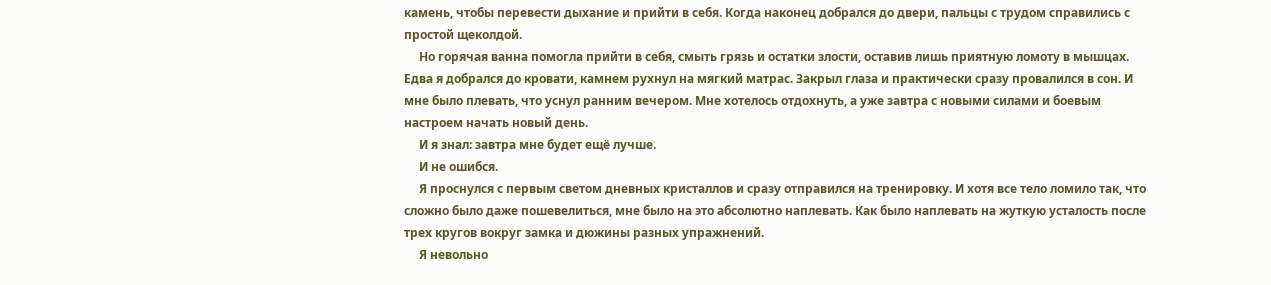камень, чтобы перевести дыхание и прийти в себя. Когда наконец добрался до двери, пальцы с трудом справились с простой щеколдой.
     Но горячая ванна помогла прийти в себя, смыть грязь и остатки злости, оставив лишь приятную ломоту в мышцах. Едва я добрался до кровати, камнем рухнул на мягкий матрас. Закрыл глаза и практически сразу провалился в сон. И мне было плевать, что уснул ранним вечером. Мне хотелось отдохнуть, а уже завтра с новыми силами и боевым настроем начать новый день.
     И я знал: завтра мне будет ещё лучше.
     И не ошибся.
     Я проснулся с первым светом дневных кристаллов и сразу отправился на тренировку. И хотя все тело ломило так, что сложно было даже пошевелиться, мне было на это абсолютно наплевать. Как было наплевать на жуткую усталость после трех кругов вокруг замка и дюжины разных упражнений.
     Я невольно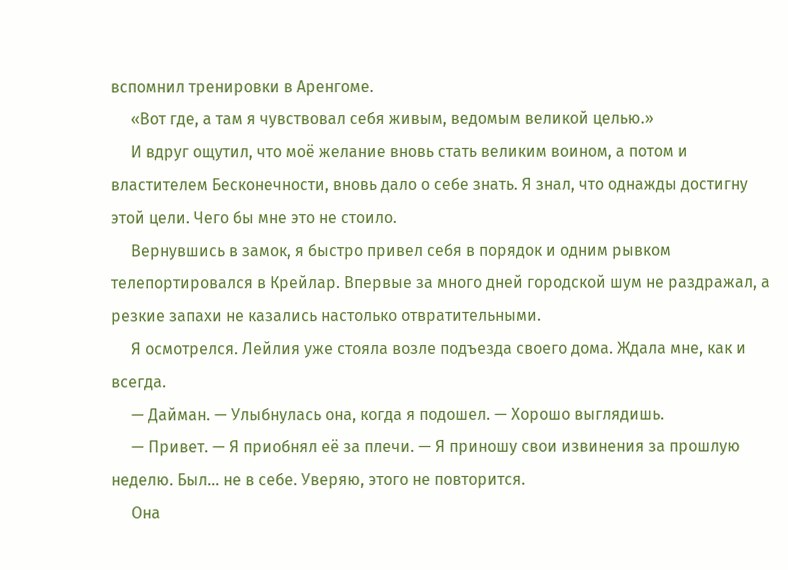вспомнил тренировки в Аренгоме.
     «Вот где, а там я чувствовал себя живым, ведомым великой целью.»
     И вдруг ощутил, что моё желание вновь стать великим воином, а потом и властителем Бесконечности, вновь дало о себе знать. Я знал, что однажды достигну этой цели. Чего бы мне это не стоило.
     Вернувшись в замок, я быстро привел себя в порядок и одним рывком телепортировался в Крейлар. Впервые за много дней городской шум не раздражал, а резкие запахи не казались настолько отвратительными.
     Я осмотрелся. Лейлия уже стояла возле подъезда своего дома. Ждала мне, как и всегда.
     — Дайман. — Улыбнулась она, когда я подошел. — Хорошо выглядишь.
     — Привет. — Я приобнял её за плечи. — Я приношу свои извинения за прошлую неделю. Был… не в себе. Уверяю, этого не повторится.
     Она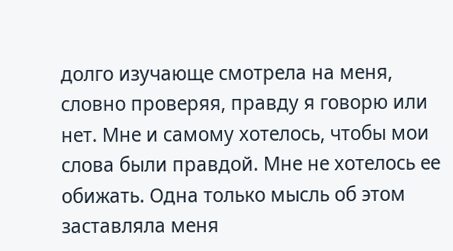долго изучающе смотрела на меня, словно проверяя, правду я говорю или нет. Мне и самому хотелось, чтобы мои слова были правдой. Мне не хотелось ее обижать. Одна только мысль об этом заставляла меня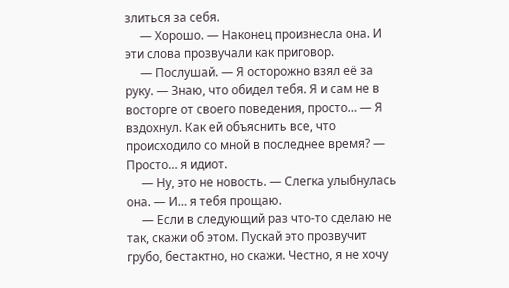злиться за себя.
     — Хорошо. — Наконец произнесла она. И эти слова прозвучали как приговор.
     — Послушай. — Я осторожно взял её за руку. — Знаю, что обидел тебя. Я и сам не в восторге от своего поведения, просто… — Я вздохнул. Как ей объяснить все, что происходило со мной в последнее время? — Просто… я идиот.
     — Ну, это не новость. — Слегка улыбнулась она. — И… я тебя прощаю.
     — Если в следующий раз что-то сделаю не так, скажи об этом. Пускай это прозвучит грубо, бестактно, но скажи. Честно, я не хочу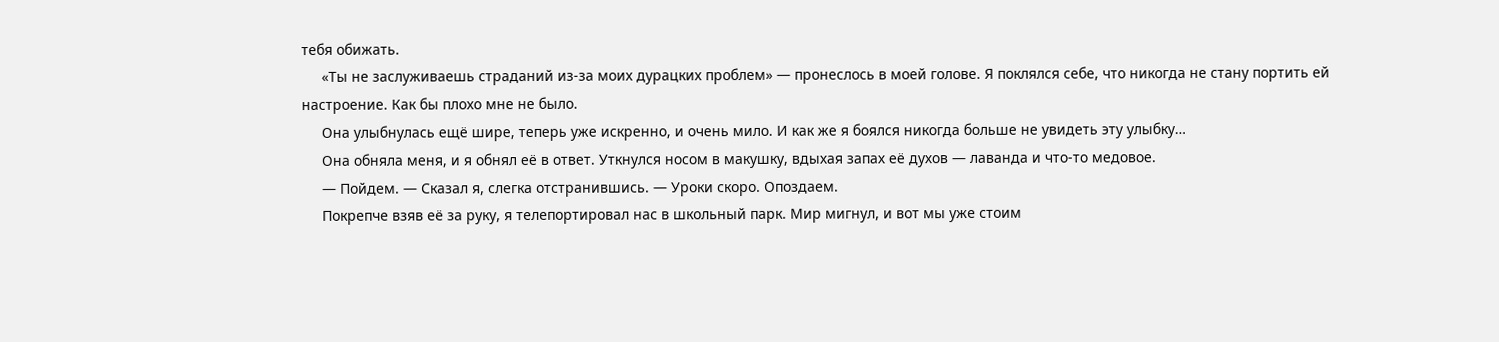тебя обижать.
     «Ты не заслуживаешь страданий из-за моих дурацких проблем» — пронеслось в моей голове. Я поклялся себе, что никогда не стану портить ей настроение. Как бы плохо мне не было.
     Она улыбнулась ещё шире, теперь уже искренно, и очень мило. И как же я боялся никогда больше не увидеть эту улыбку…
     Она обняла меня, и я обнял её в ответ. Уткнулся носом в макушку, вдыхая запах её духов — лаванда и что-то медовое.
     — Пойдем. — Сказал я, слегка отстранившись. — Уроки скоро. Опоздаем.
     Покрепче взяв её за руку, я телепортировал нас в школьный парк. Мир мигнул, и вот мы уже стоим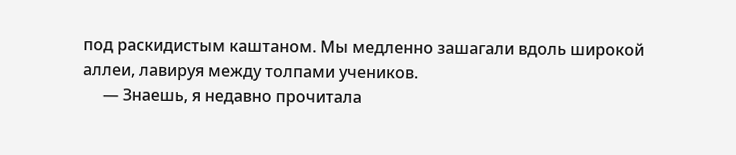под раскидистым каштаном. Мы медленно зашагали вдоль широкой аллеи, лавируя между толпами учеников.
     — Знаешь, я недавно прочитала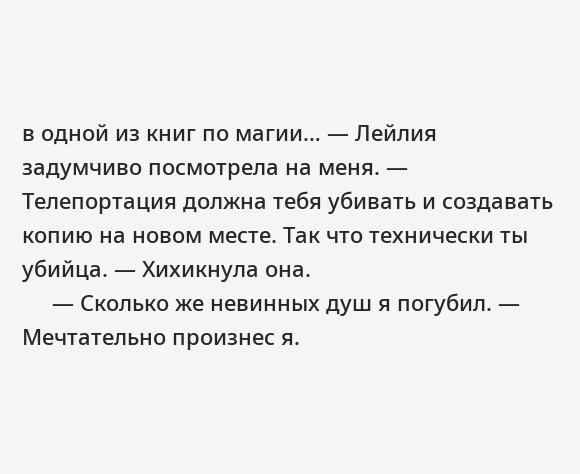в одной из книг по магии… — Лейлия задумчиво посмотрела на меня. — Телепортация должна тебя убивать и создавать копию на новом месте. Так что технически ты убийца. — Хихикнула она.
     — Сколько же невинных душ я погубил. — Мечтательно произнес я.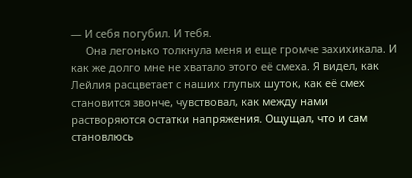— И себя погубил. И тебя.
     Она легонько толкнула меня и еще громче захихикала. И как же долго мне не хватало этого её смеха. Я видел, как Лейлия расцветает с наших глупых шуток, как её смех становится звонче, чувствовал, как между нами растворяются остатки напряжения. Ощущал, что и сам становлюсь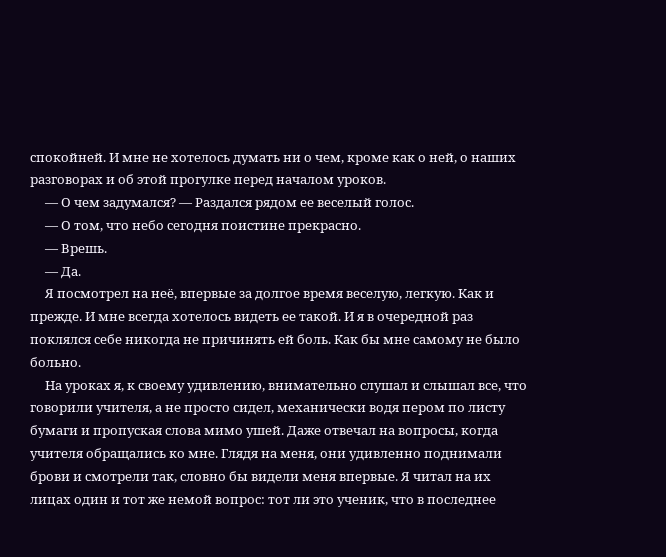спокойней. И мне не хотелось думать ни о чем, кроме как о ней, о наших разговорах и об этой прогулке перед началом уроков.
     — О чем задумался? — Раздался рядом ее веселый голос.
     — О том, что небо сегодня поистине прекрасно.
     — Врешь.
     — Да.
     Я посмотрел на неё, впервые за долгое время веселую, легкую. Как и прежде. И мне всегда хотелось видеть ее такой. И я в очередной раз поклялся себе никогда не причинять ей боль. Как бы мне самому не было больно.
     На уроках я, к своему удивлению, внимательно слушал и слышал все, что говорили учителя, а не просто сидел, механически водя пером по листу бумаги и пропуская слова мимо ушей. Даже отвечал на вопросы, когда учителя обращались ко мне. Глядя на меня, они удивленно поднимали брови и смотрели так, словно бы видели меня впервые. Я читал на их лицах один и тот же немой вопрос: тот ли это ученик, что в последнее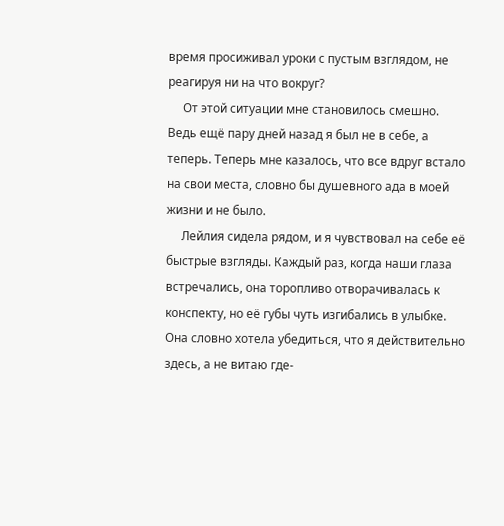время просиживал уроки с пустым взглядом, не реагируя ни на что вокруг?
     От этой ситуации мне становилось смешно. Ведь ещё пару дней назад я был не в себе, а теперь. Теперь мне казалось, что все вдруг встало на свои места, словно бы душевного ада в моей жизни и не было.
     Лейлия сидела рядом, и я чувствовал на себе её быстрые взгляды. Каждый раз, когда наши глаза встречались, она торопливо отворачивалась к конспекту, но её губы чуть изгибались в улыбке. Она словно хотела убедиться, что я действительно здесь, а не витаю где-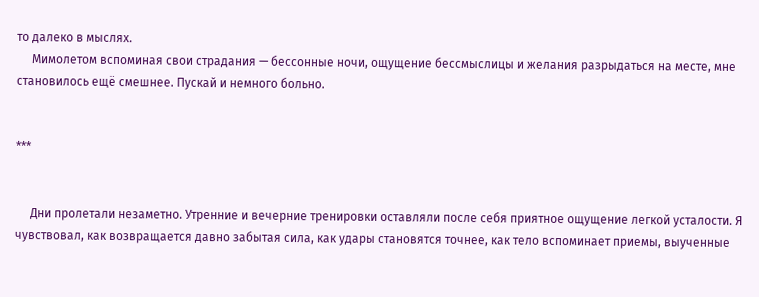то далеко в мыслях.
     Мимолетом вспоминая свои страдания — бессонные ночи, ощущение бессмыслицы и желания разрыдаться на месте, мне становилось ещё смешнее. Пускай и немного больно.


***


     Дни пролетали незаметно. Утренние и вечерние тренировки оставляли после себя приятное ощущение легкой усталости. Я чувствовал, как возвращается давно забытая сила, как удары становятся точнее, как тело вспоминает приемы, выученные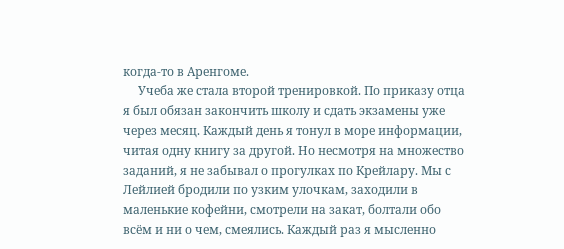когда-то в Аренгоме.
     Учеба же стала второй тренировкой. По приказу отца я был обязан закончить школу и сдать экзамены уже через месяц. Каждый день я тонул в море информации, читая одну книгу за другой. Но несмотря на множество заданий, я не забывал о прогулках по Крейлару. Мы с Лейлией бродили по узким улочкам, заходили в маленькие кофейни, смотрели на закат, болтали обо всём и ни о чем, смеялись. Каждый раз я мысленно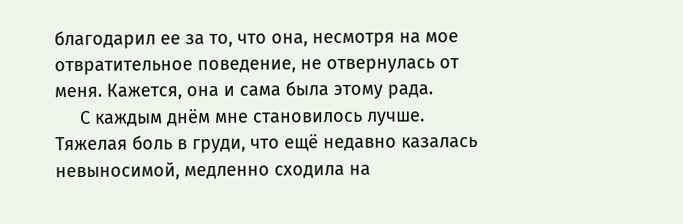благодарил ее за то, что она, несмотря на мое отвратительное поведение, не отвернулась от меня. Кажется, она и сама была этому рада.
     С каждым днём мне становилось лучше. Тяжелая боль в груди, что ещё недавно казалась невыносимой, медленно сходила на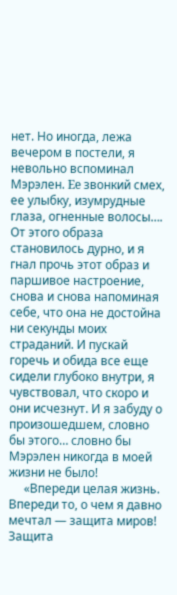нет. Но иногда, лежа вечером в постели, я невольно вспоминал Мэрэлен. Ee звонкий смех, ее улыбку, изумрудные глаза, огненные волосы…. От этого образа становилось дурно, и я гнал прочь этот образ и паршивое настроение, снова и снова напоминая себе, что она не достойна ни секунды моих страданий. И пускай горечь и обида все еще сидели глубоко внутри, я чувствовал, что скоро и они исчезнут. И я забуду о произошедшем, словно бы этого… словно бы Мэрэлен никогда в моей жизни не было!
     «Впереди целая жизнь. Впереди то, о чем я давно мечтал — защита миров! Защита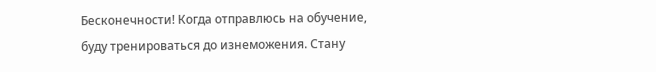Бесконечности! Когда отправлюсь на обучение, буду тренироваться до изнеможения. Стану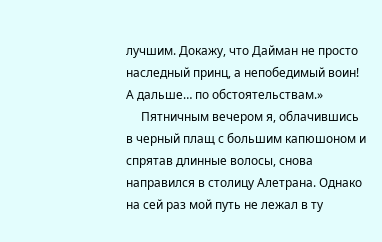лучшим. Докажу, что Дайман не просто наследный принц, а непобедимый воин! А дальше… по обстоятельствам.»
     Пятничным вечером я, облачившись в черный плащ с большим капюшоном и спрятав длинные волосы, снова направился в столицу Алетрана. Однако на сей раз мой путь не лежал в ту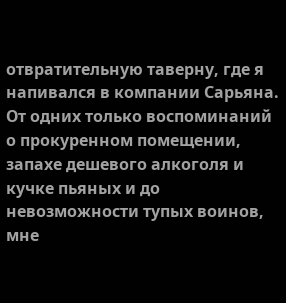отвратительную таверну, где я напивался в компании Сарьяна. От одних только воспоминаний о прокуренном помещении, запахе дешевого алкоголя и кучке пьяных и до невозможности тупых воинов, мне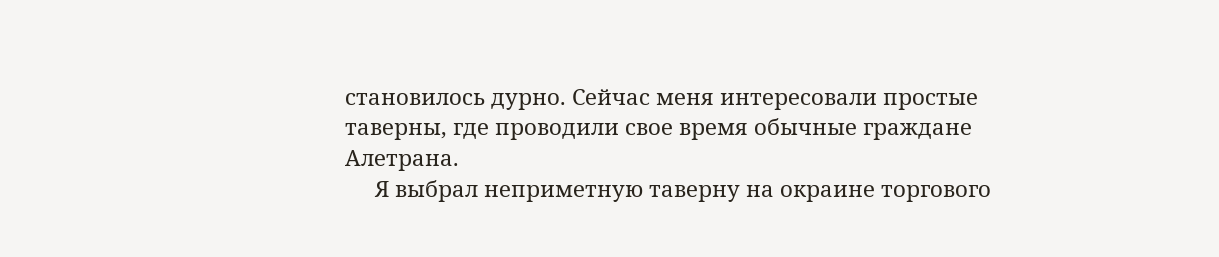становилось дурно. Сейчас меня интересовали простые таверны, где проводили свое время обычные граждане Алетрана.
     Я выбрал неприметную таверну на окраине торгового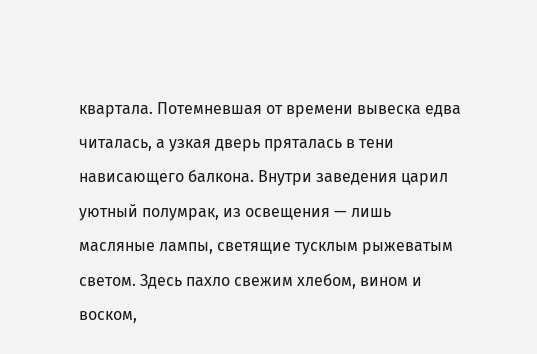квартала. Потемневшая от времени вывеска едва читалась, а узкая дверь пряталась в тени нависающего балкона. Внутри заведения царил уютный полумрак, из освещения — лишь масляные лампы, светящие тусклым рыжеватым светом. Здесь пахло свежим хлебом, вином и воском,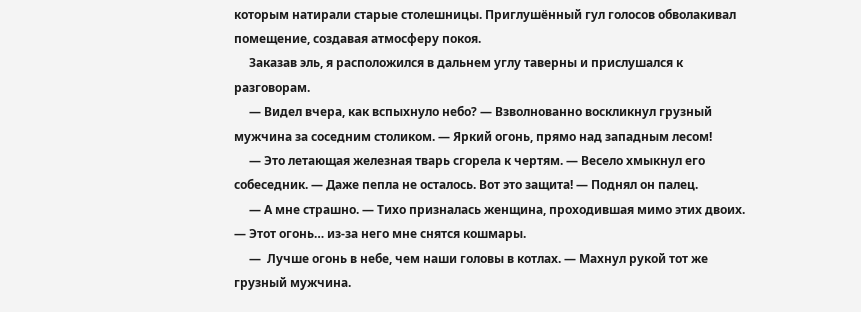которым натирали старые столешницы. Приглушённый гул голосов обволакивал помещение, создавая атмосферу покоя.
     Заказав эль, я расположился в дальнем углу таверны и прислушался к разговорам.
     — Видел вчера, как вспыхнуло небо? — Взволнованно воскликнул грузный мужчина за соседним столиком. — Яркий огонь, прямо над западным лесом!
     — Это летающая железная тварь сгорела к чертям. — Весело хмыкнул его собеседник. — Даже пепла не осталось. Вот это защита! — Поднял он палец.
     — А мне страшно. — Тихо призналась женщина, проходившая мимо этих двоих. — Этот огонь… из-за него мне снятся кошмары.
     —  Лучше огонь в небе, чем наши головы в котлах. — Махнул рукой тот же грузный мужчина.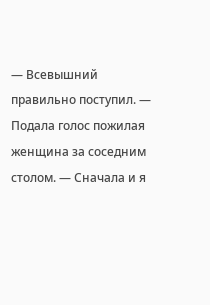— Всевышний правильно поступил. — Подала голос пожилая женщина за соседним столом. — Сначала и я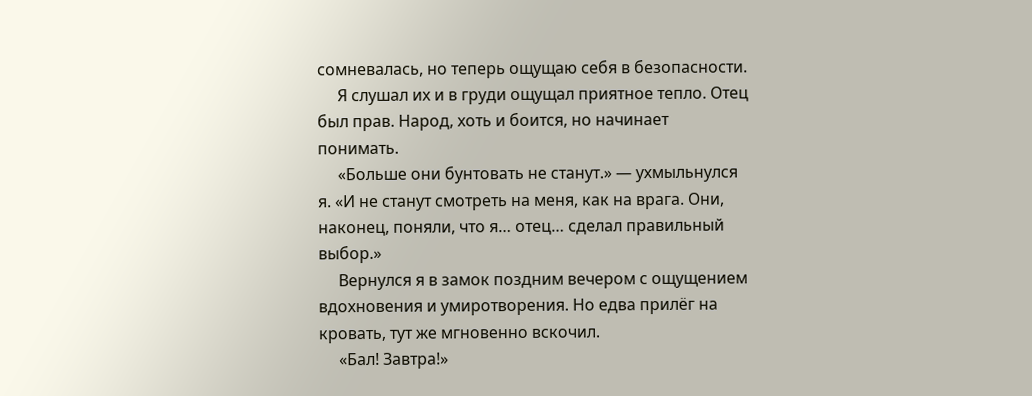сомневалась, но теперь ощущаю себя в безопасности.
     Я слушал их и в груди ощущал приятное тепло. Отец был прав. Народ, хоть и боится, но начинает понимать.
     «Больше они бунтовать не станут.» — ухмыльнулся я. «И не станут смотреть на меня, как на врага. Они, наконец, поняли, что я… отец… сделал правильный выбор.»
     Вернулся я в замок поздним вечером с ощущением вдохновения и умиротворения. Но едва прилёг на кровать, тут же мгновенно вскочил.
     «Бал! Завтра!»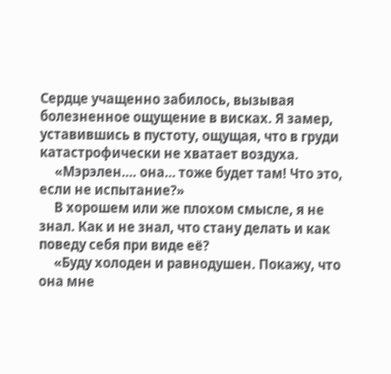Сердце учащенно забилось, вызывая болезненное ощущение в висках. Я замер, уставившись в пустоту, ощущая, что в груди катастрофически не хватает воздуха.
     «Мэрэлен…. она… тоже будет там! Что это, если не испытание?»
     В хорошем или же плохом смысле, я не знал. Как и не знал, что стану делать и как поведу себя при виде её?
     «Буду холоден и равнодушен. Покажу, что она мне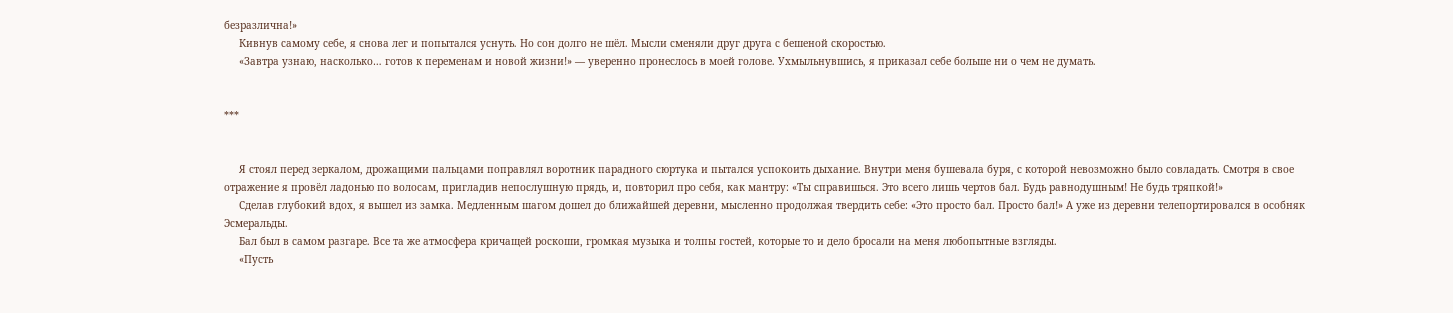безразлична!»
     Кивнув самому себе, я снова лег и попытался уснуть. Но сон долго не шёл. Мысли сменяли друг друга с бешеной скоростью.
     «Завтра узнаю, насколько… готов к переменам и новой жизни!» — уверенно пронеслось в моей голове. Ухмыльнувшись, я приказал себе больше ни о чем не думать.


***


     Я стоял перед зеркалом, дрожащими пальцами поправлял воротник парадного сюртука и пытался успокоить дыхание. Внутри меня бушевала буря, с которой невозможно было совладать. Смотря в свое отражение я провёл ладонью по волосам, пригладив непослушную прядь, и, повторил про себя, как мантру: «Ты справишься. Это всего лишь чертов бал. Будь равнодушным! Не будь тряпкой!»
     Сделав глубокий вдох, я вышел из замка. Медленным шагом дошел до ближайшей деревни, мысленно продолжая твердить себе: «Это просто бал. Просто бал!» А уже из деревни телепортировался в особняк Эсмеральды.
     Бал был в самом разгаре. Все та же атмосфера кричащей роскоши, громкая музыка и толпы гостей, которые то и дело бросали на меня любопытные взгляды.
     «Пусть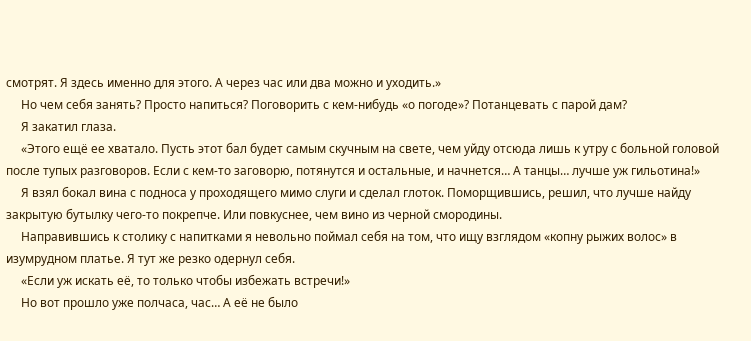смотрят. Я здесь именно для этого. А через час или два можно и уходить.»
     Но чем себя занять? Просто напиться? Поговорить с кем-нибудь «о погоде»? Потанцевать с парой дам?
     Я закатил глаза.
     «Этого ещё ее хватало. Пусть этот бал будет самым скучным на свете, чем уйду отсюда лишь к утру с больной головой после тупых разговоров. Если с кем-то заговорю, потянутся и остальные, и начнется… А танцы… лучше уж гильотина!»
     Я взял бокал вина с подноса у проходящего мимо слуги и сделал глоток. Поморщившись, решил, что лучше найду закрытую бутылку чего-то покрепче. Или повкуснее, чем вино из черной смородины.
     Направившись к столику с напитками я невольно поймал себя на том, что ищу взглядом «копну рыжих волос» в изумрудном платье. Я тут же резко одернул себя.
     «Если уж искать её, то только чтобы избежать встречи!»
     Но вот прошло уже полчаса, час… А её не было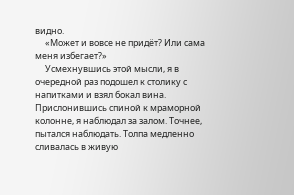видно.
     «Может и вовсе не придёт? Или сама меня избегает?»
     Усмехнувшись этой мысли, я в очередной раз подошел к столику с напитками и взял бокал вина. Прислонившись спиной к мраморной колонне, я наблюдал за залом. Точнее, пытался наблюдать. Толпа медленно сливалась в живую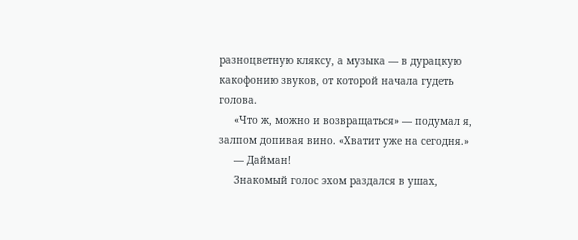разноцветную кляксу, а музыка — в дурацкую какофонию звуков, от которой начала гудеть голова.
     «Что ж, можно и возвращаться» — подумал я, залпом допивая вино. «Хватит уже на сегодня.»
     — Дайман!
     Знакомый голос эхом раздался в ушах,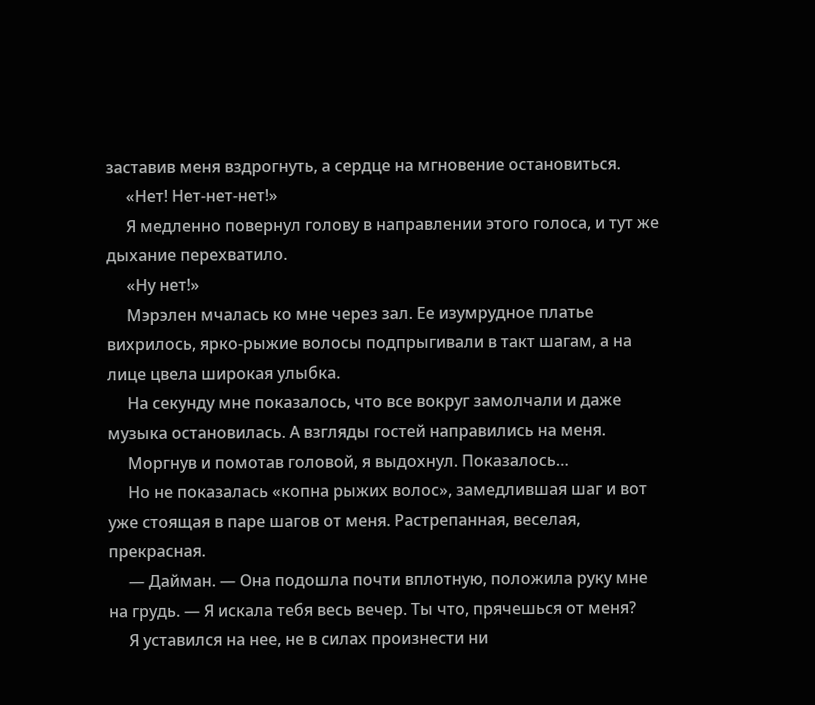заставив меня вздрогнуть, а сердце на мгновение остановиться.
     «Нет! Нет-нет-нет!»
     Я медленно повернул голову в направлении этого голоса, и тут же дыхание перехватило.
     «Ну нет!»
     Мэрэлен мчалась ко мне через зал. Ее изумрудное платье вихрилось, ярко-рыжие волосы подпрыгивали в такт шагам, а на лице цвела широкая улыбка.
     На секунду мне показалось, что все вокруг замолчали и даже музыка остановилась. А взгляды гостей направились на меня.
     Моргнув и помотав головой, я выдохнул. Показалось…
     Но не показалась «копна рыжих волос», замедлившая шаг и вот уже стоящая в паре шагов от меня. Растрепанная, веселая, прекрасная.
     — Дайман. — Она подошла почти вплотную, положила руку мне на грудь. — Я искала тебя весь вечер. Ты что, прячешься от меня?
     Я уставился на нее, не в силах произнести ни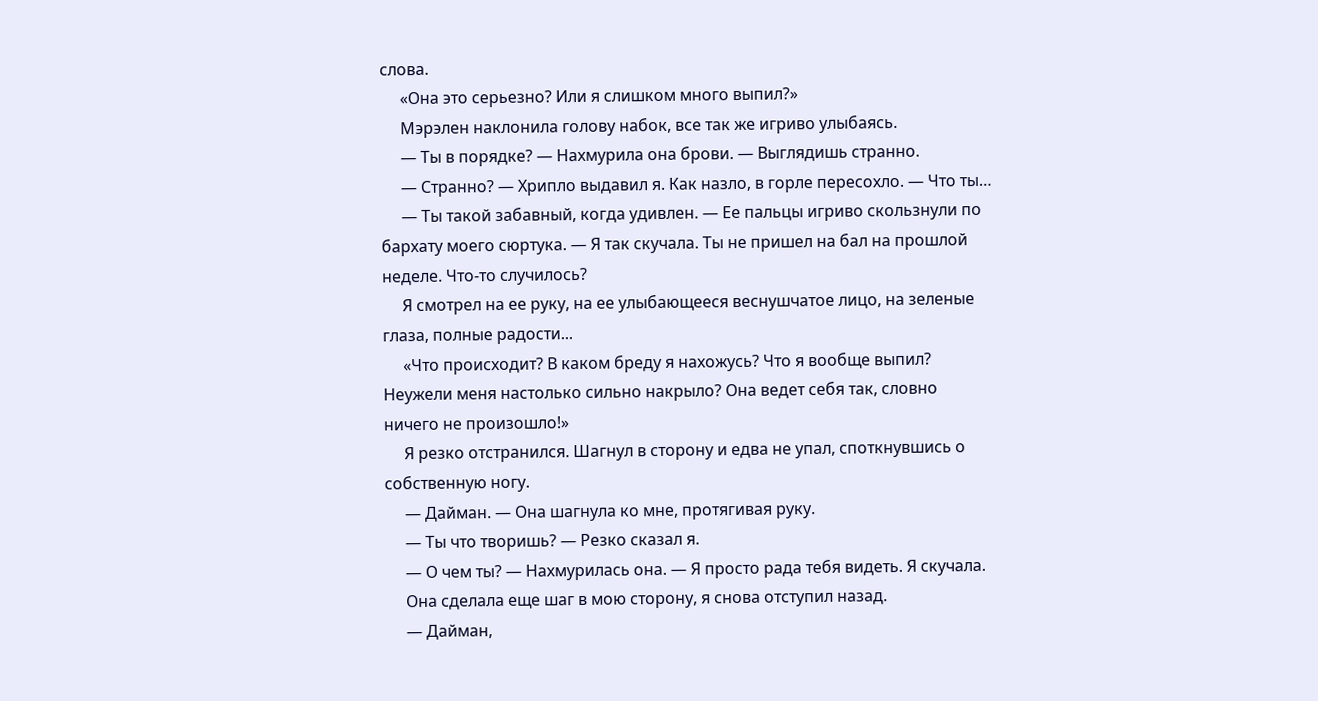слова.
     «Она это серьезно? Или я слишком много выпил?»
     Мэрэлен наклонила голову набок, все так же игриво улыбаясь.
     — Ты в порядке? — Нахмурила она брови. — Выглядишь странно.
     — Странно? — Хрипло выдавил я. Как назло, в горле пересохло. — Что ты…
     — Ты такой забавный, когда удивлен. — Ее пальцы игриво скользнули по бархату моего сюртука. — Я так скучала. Ты не пришел на бал на прошлой неделе. Что-то случилось?
     Я смотрел на ее руку, на ее улыбающееся веснушчатое лицо, на зеленые глаза, полные радости...
     «Что происходит? В каком бреду я нахожусь? Что я вообще выпил? Неужели меня настолько сильно накрыло? Она ведет себя так, словно ничего не произошло!»
     Я резко отстранился. Шагнул в сторону и едва не упал, споткнувшись о собственную ногу.
     — Дайман. — Она шагнула ко мне, протягивая руку.
     — Ты что творишь? — Резко сказал я.
     — О чем ты? — Нахмурилась она. — Я просто рада тебя видеть. Я скучала.
     Она сделала еще шаг в мою сторону, я снова отступил назад.
     — Дайман,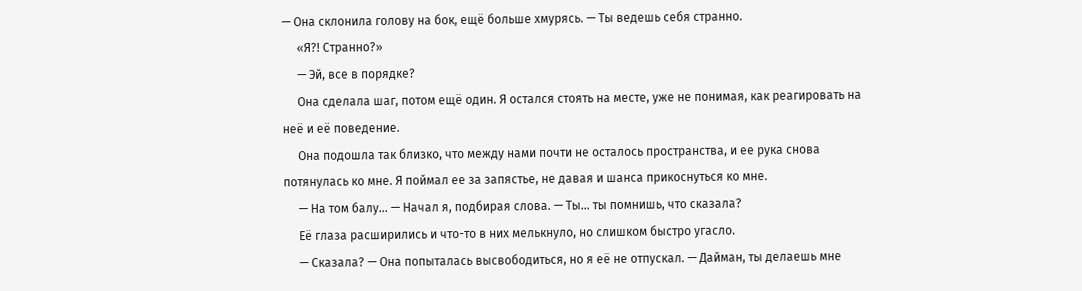— Она склонила голову на бок, ещё больше хмурясь. — Ты ведешь себя странно.
     «Я?! Странно?»
     — Эй, все в порядке?
     Она сделала шаг, потом ещё один. Я остался стоять на месте, уже не понимая, как реагировать на неё и её поведение.
     Она подошла так близко, что между нами почти не осталось пространства, и ее рука снова потянулась ко мне. Я поймал ее за запястье, не давая и шанса прикоснуться ко мне.
     — На том балу… — Начал я, подбирая слова. — Ты… ты помнишь, что сказала?
     Её глаза расширились и что-то в них мелькнуло, но слишком быстро угасло.
     — Сказала? — Она попыталась высвободиться, но я её не отпускал. — Дайман, ты делаешь мне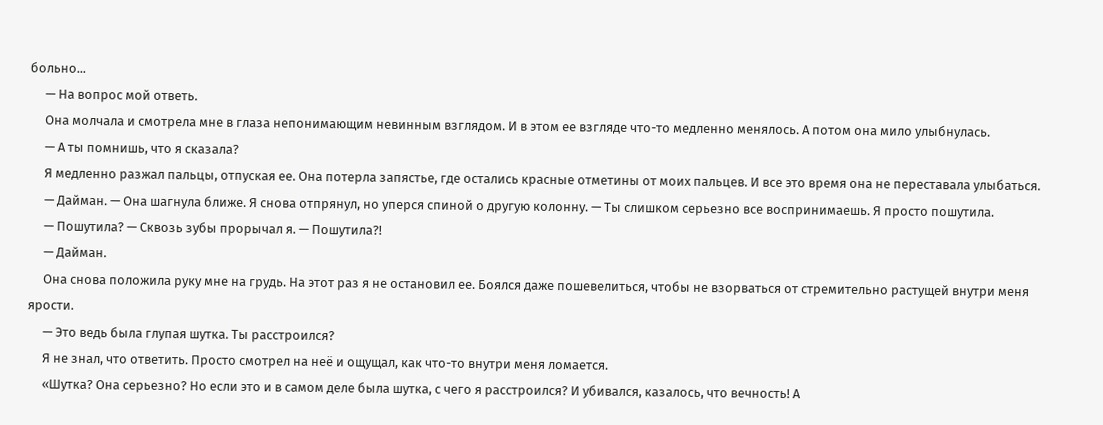больно...
     — На вопрос мой ответь.
     Она молчала и смотрела мне в глаза непонимающим невинным взглядом. И в этом ее взгляде что-то медленно менялось. А потом она мило улыбнулась.
     — А ты помнишь, что я сказала?
     Я медленно разжал пальцы, отпуская ее. Она потерла запястье, где остались красные отметины от моих пальцев. И все это время она не переставала улыбаться.
     — Дайман. — Она шагнула ближе. Я снова отпрянул, но уперся спиной о другую колонну. — Ты слишком серьезно все воспринимаешь. Я просто пошутила.
     — Пошутила? — Сквозь зубы прорычал я. — Пошутила?!
     — Дайман.
     Она снова положила руку мне на грудь. На этот раз я не остановил ее. Боялся даже пошевелиться, чтобы не взорваться от стремительно растущей внутри меня ярости.
     — Это ведь была глупая шутка. Ты расстроился?
     Я не знал, что ответить. Просто смотрел на неё и ощущал, как что-то внутри меня ломается.
     «Шутка? Она серьезно? Но если это и в самом деле была шутка, с чего я расстроился? И убивался, казалось, что вечность! А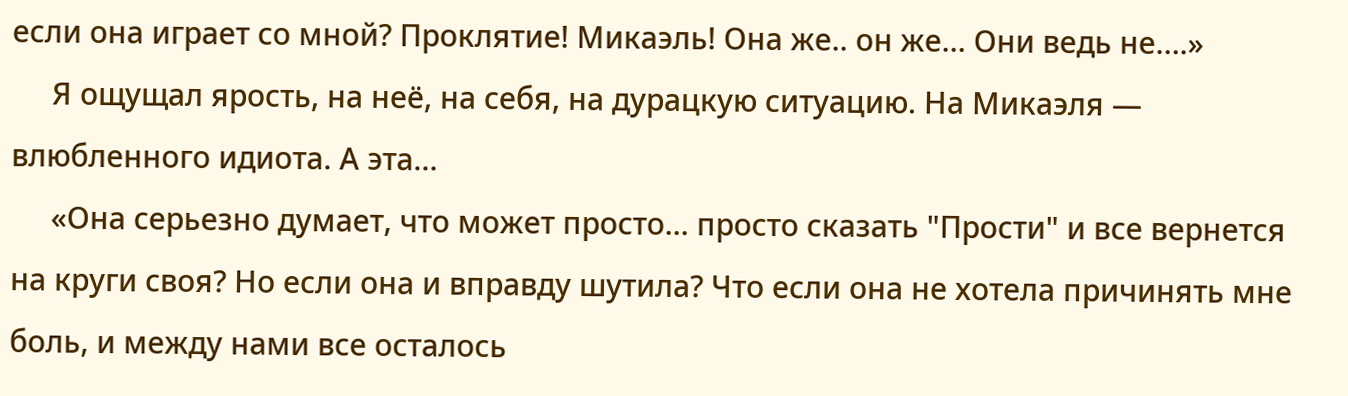если она играет со мной? Проклятие! Микаэль! Она же.. он же… Они ведь не….»
     Я ощущал ярость, на неё, на себя, на дурацкую ситуацию. На Микаэля — влюбленного идиота. А эта…
     «Она серьезно думает, что может просто... просто сказать "Прости" и все вернется на круги своя? Но если она и вправду шутила? Что если она не хотела причинять мне боль, и между нами все осталось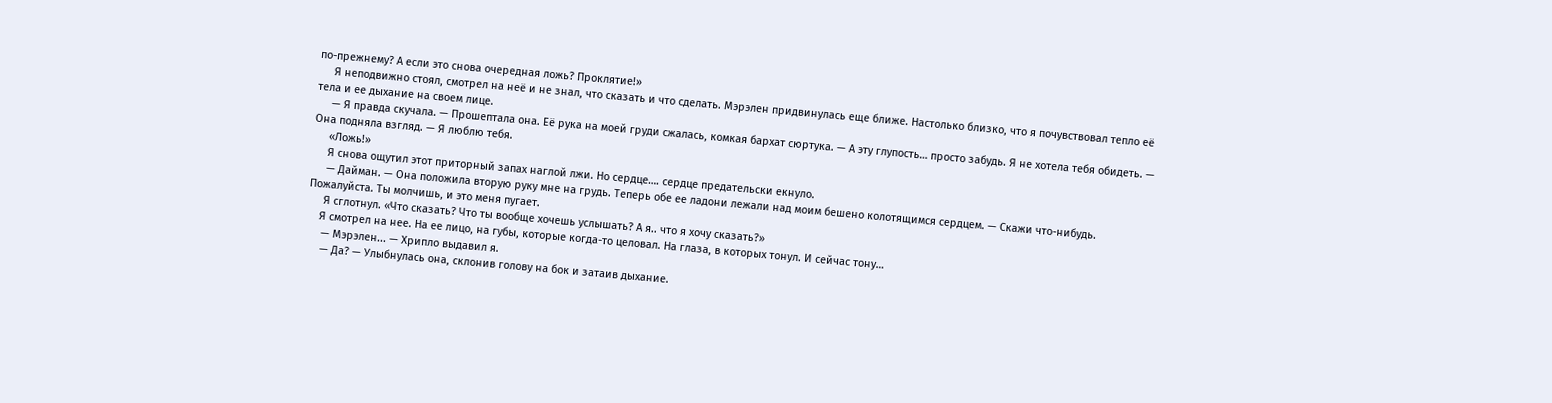по-прежнему? А если это снова очередная ложь? Проклятие!»
     Я неподвижно стоял, смотрел на неё и не знал, что сказать и что сделать. Мэрэлен придвинулась еще ближе. Настолько близко, что я почувствовал тепло её тела и ее дыхание на своем лице.
     — Я правда скучала. — Прошептала она. Её рука на моей груди сжалась, комкая бархат сюртука. — А эту глупость… просто забудь. Я не хотела тебя обидеть. — Она подняла взгляд. — Я люблю тебя.
     «Ложь!»
     Я снова ощутил этот приторный запах наглой лжи. Но сердце…. сердце предательски екнуло.
     — Дайман. — Она положила вторую руку мне на грудь. Теперь обе ее ладони лежали над моим бешено колотящимся сердцем. — Скажи что-нибудь. Пожалуйста. Ты молчишь, и это меня пугает.
     Я сглотнул. «Что сказать? Что ты вообще хочешь услышать? А я.. что я хочу сказать?»
    Я смотрел на нее. На ее лицо, на губы, которые когда-то целовал. На глаза, в которых тонул. И сейчас тону…
     — Мэрэлен... — Хрипло выдавил я.
     — Да? — Улыбнулась она, склонив голову на бок и затаив дыхание.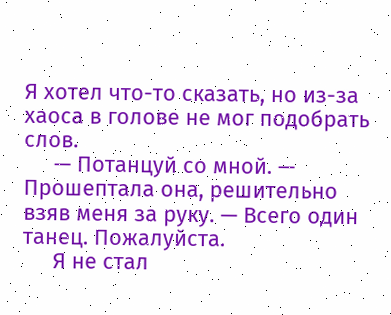Я хотел что-то сказать, но из-за хаоса в голове не мог подобрать слов.
     — Потанцуй со мной. — Прошептала она, решительно взяв меня за руку. — Всего один танец. Пожалуйста.
     Я не стал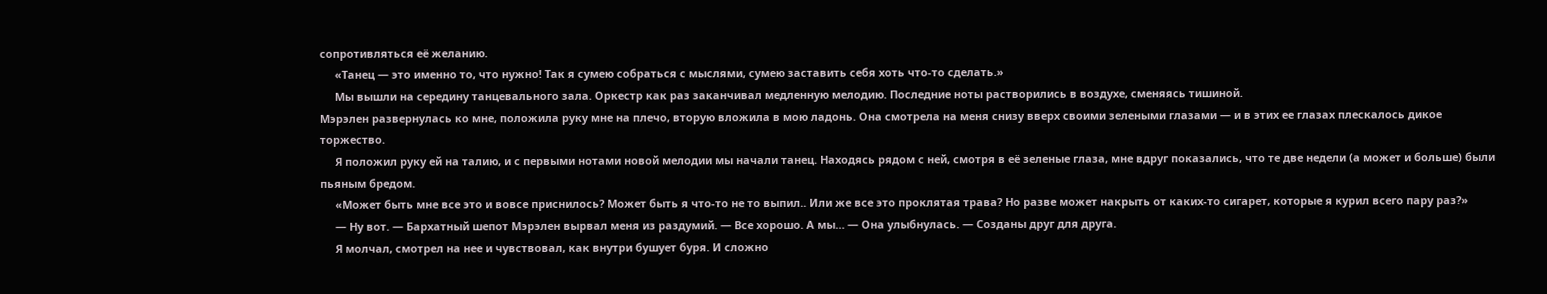сопротивляться её желанию.
     «Танец — это именно то, что нужно! Так я сумею собраться с мыслями, сумею заставить себя хоть что-то сделать.»
     Мы вышли на середину танцевального зала. Оркестр как раз заканчивал медленную мелодию. Последние ноты растворились в воздухе, сменяясь тишиной.
Мэрэлен развернулась ко мне, положила руку мне на плечо, вторую вложила в мою ладонь. Она смотрела на меня снизу вверх своими зелеными глазами — и в этих ее глазах плескалось дикое торжество.
     Я положил руку ей на талию, и с первыми нотами новой мелодии мы начали танец. Находясь рядом с ней, смотря в её зеленые глаза, мне вдруг показались, что те две недели (а может и больше) были пьяным бредом.
     «Может быть мне все это и вовсе приснилось? Может быть я что-то не то выпил.. Или же все это проклятая трава? Но разве может накрыть от каких-то сигарет, которые я курил всего пару раз?»
     — Ну вот. — Бархатный шепот Мэрэлен вырвал меня из раздумий. — Все хорошо. А мы… — Она улыбнулась. — Созданы друг для друга.
     Я молчал, смотрел на нее и чувствовал, как внутри бушует буря. И сложно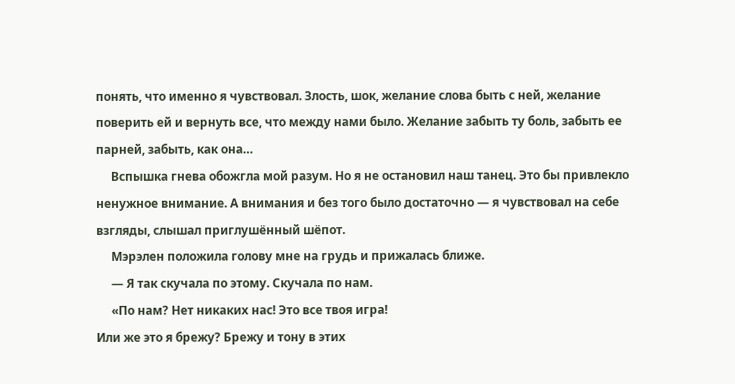понять, что именно я чувствовал. Злость, шок, желание слова быть с ней, желание поверить ей и вернуть все, что между нами было. Желание забыть ту боль, забыть ее парней, забыть, как она…
     Вспышка гнева обожгла мой разум. Но я не остановил наш танец. Это бы привлекло ненужное внимание. А внимания и без того было достаточно — я чувствовал на себе взгляды, слышал приглушённый шёпот.
     Мэрэлен положила голову мне на грудь и прижалась ближе.
     — Я так скучала по этому. Скучала по нам.
     «По нам? Нет никаких нас! Это все твоя игра!
Или же это я брежу? Брежу и тону в этих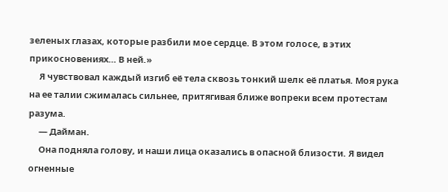зеленых глазах, которые разбили мое сердце. В этом голосе, в этих прикосновениях… В ней.»
     Я чувствовал каждый изгиб её тела сквозь тонкий шелк её платья. Моя рука на ее талии сжималась сильнее, притягивая ближе вопреки всем протестам разума.
     — Дайман.
     Она подняла голову, и наши лица оказались в опасной близости. Я видел огненные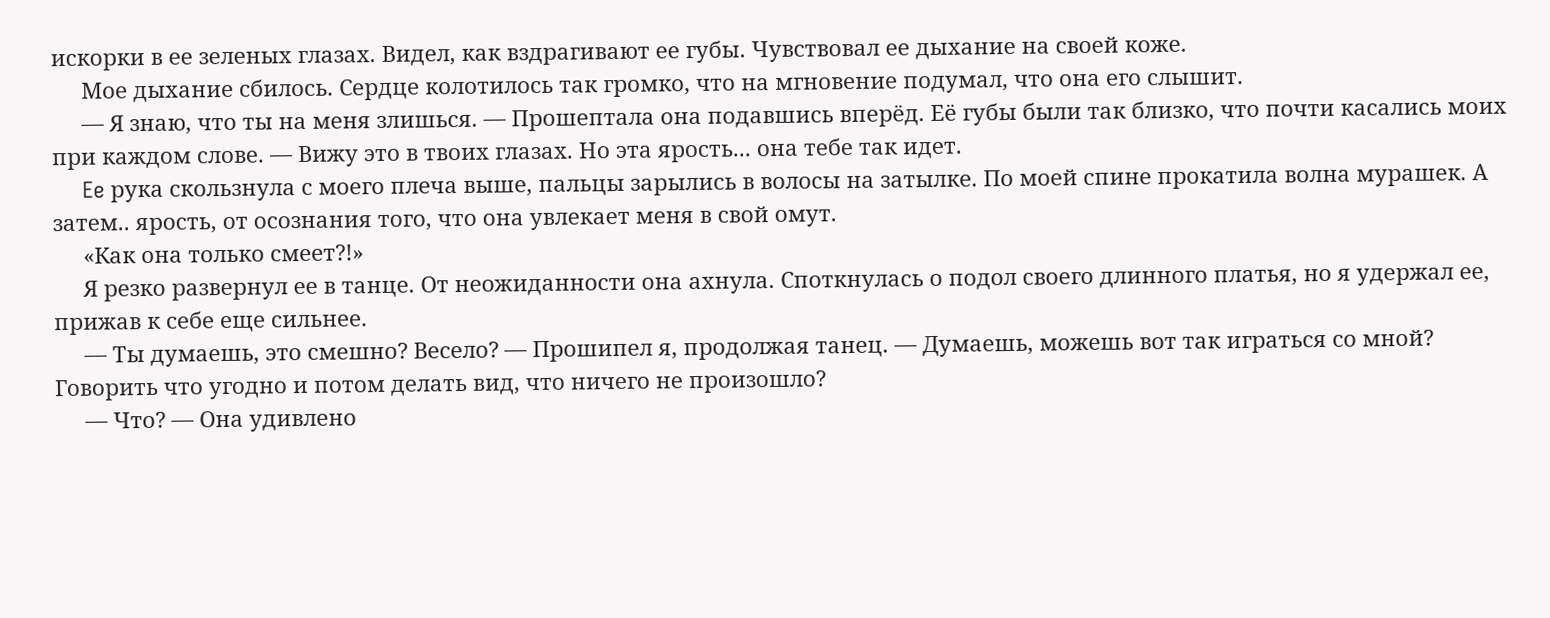искорки в ее зеленых глазах. Видел, как вздрагивают ее губы. Чувствовал ее дыхание на своей коже.
     Мое дыхание сбилось. Сердце колотилось так громко, что на мгновение подумал, что она его слышит.
     — Я знаю, что ты на меня злишься. — Прошептала она подавшись вперёд. Её губы были так близко, что почти касались моих при каждом слове. — Вижу это в твоих глазах. Но эта ярость... она тебе так идет.
     Ee рука скользнула с моего плеча выше, пальцы зарылись в волосы на затылке. По моей спине прокатила волна мурашек. А затем.. ярость, от осознания того, что она увлекает меня в свой омут.
     «Как она только смеет?!»
     Я резко развернул ее в танце. От неожиданности она ахнула. Споткнулась о подол своего длинного платья, но я удержал ее, прижав к себе еще сильнее.
     — Ты думаешь, это смешно? Весело? — Прошипел я, продолжая танец. — Думаешь, можешь вот так играться со мной? Говорить что угодно и потом делать вид, что ничего не произошло?
     — Что? — Она удивлено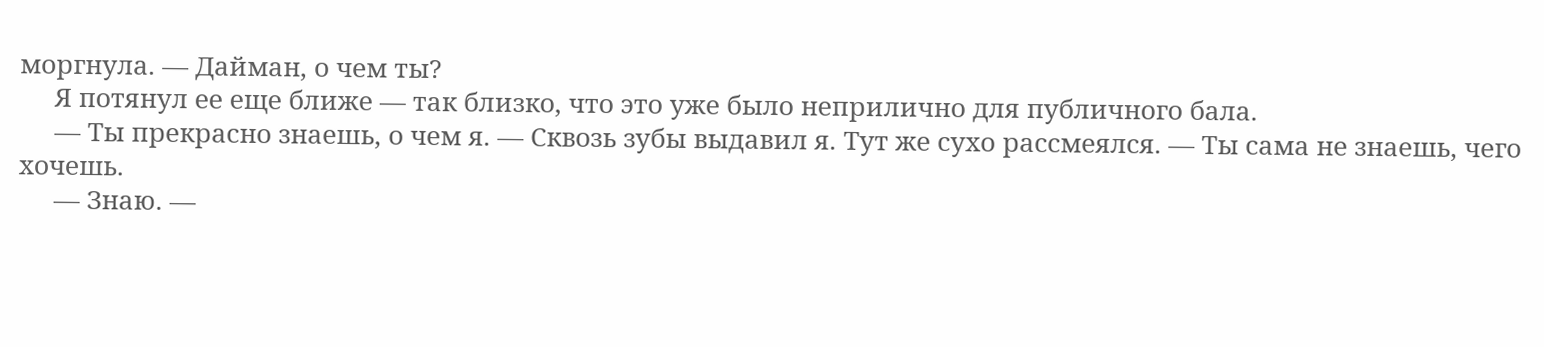моргнула. — Дайман, о чем ты?
     Я потянул ее еще ближе — так близко, что это уже было неприлично для публичного бала.
     — Ты прекрасно знаешь, о чем я. — Сквозь зубы выдавил я. Тут же сухо рассмеялся. — Ты сама не знаешь, чего хочешь.
     — Знаю. —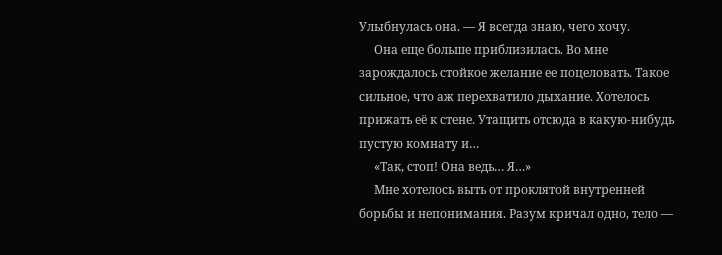Улыбнулась она. — Я всегда знаю, чего хочу.
     Она еще больше приблизилась. Во мне зарождалось стойкое желание ее поцеловать. Такое сильное, что аж перехватило дыхание. Хотелось прижать её к стене. Утащить отсюда в какую-нибудь пустую комнату и…
     «Так, стоп! Она ведь… Я…»
     Мне хотелось выть от проклятой внутренней борьбы и непонимания. Разум кричал одно, тело —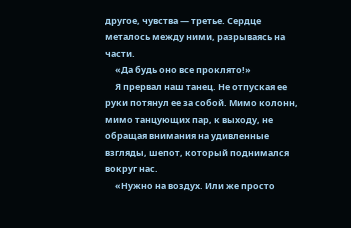другое, чувства — третье. Сердце металось между ними, разрываясь на части.
     «Да будь оно все проклято!»
     Я прервал наш танец. Не отпуская ее руки потянул ее за собой. Мимо колонн, мимо танцующих пар, к выходу, не обращая внимания на удивленные взгляды, шепот, который поднимался вокруг нас.
     «Нужно на воздух. Или же просто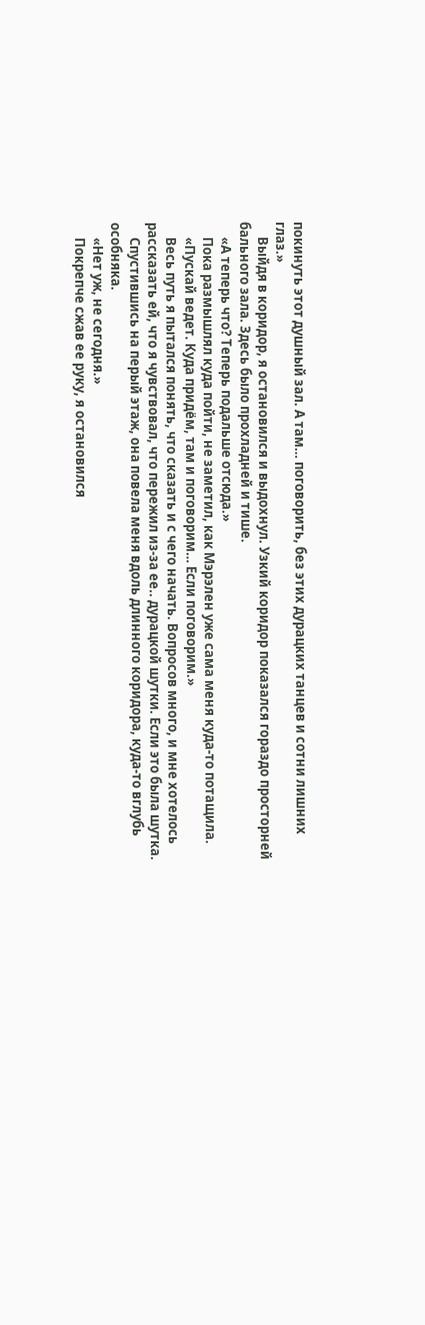покинуть этот душный зал. А там… поговорить, без этих дурацких танцев и сотни лишних глаз.»
     Выйдя в коридор, я остановился и выдохнул. Узкий коридор показался гораздо просторней бального зала. Здесь было прохладней и тише.
     «А теперь что? Теперь подальше отсюда.»
     Пока размышлял куда пойти, не заметил, как Мэрэлен уже сама меня куда-то потащила.
     «Пускай ведет. Куда придём, там и поговорим… Если поговорим.»
     Весь путь я пытался понять, что сказать и с чего начать. Вопросов много, и мне хотелось рассказать ей, что я чувствовал, что пережил из-за ее.. дурацкой шутки. Если это была шутка.
     Спустившись на перый этаж, она повела меня вдоль длинного коридора, куда-то вглубь особняка.
     «Нет уж, не сегодня.»
     Покрепче сжав ее руку, я остановился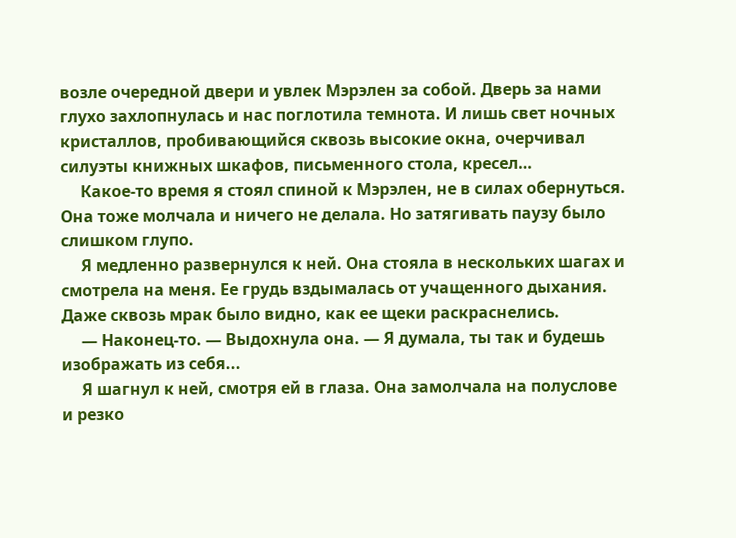возле очередной двери и увлек Мэрэлен за собой. Дверь за нами глухо захлопнулась и нас поглотила темнота. И лишь свет ночных кристаллов, пробивающийся сквозь высокие окна, очерчивал силуэты книжных шкафов, письменного стола, кресел…
     Какое-то время я стоял спиной к Мэрэлен, не в силах обернуться. Она тоже молчала и ничего не делала. Но затягивать паузу было слишком глупо.
     Я медленно развернулся к ней. Она стояла в нескольких шагах и смотрела на меня. Ее грудь вздымалась от учащенного дыхания. Даже сквозь мрак было видно, как ее щеки раскраснелись.
     — Наконец-то. — Выдохнула она. — Я думала, ты так и будешь изображать из себя...
     Я шагнул к ней, смотря ей в глаза. Она замолчала на полуслове и резко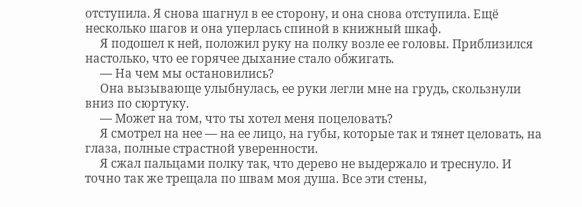отступила. Я снова шагнул в ее сторону, и она снова отступила. Ещё несколько шагов и она уперлась спиной в книжный шкаф.
     Я подошел к ней, положил руку на полку возле ее головы. Приблизился настолько, что ее горячее дыхание стало обжигать.
     — На чем мы остановились?
     Она вызывающе улыбнулась, ее руки легли мне на грудь, скользнули вниз по сюртуку.
     — Может на том, что ты хотел меня поцеловать?
     Я смотрел на нее — на ее лицо, на губы, которые так и тянет целовать, на глаза, полные страстной уверенности.
     Я сжал пальцами полку так, что дерево не выдержало и треснуло. И точно так же трещала по швам моя душа. Все эти стены,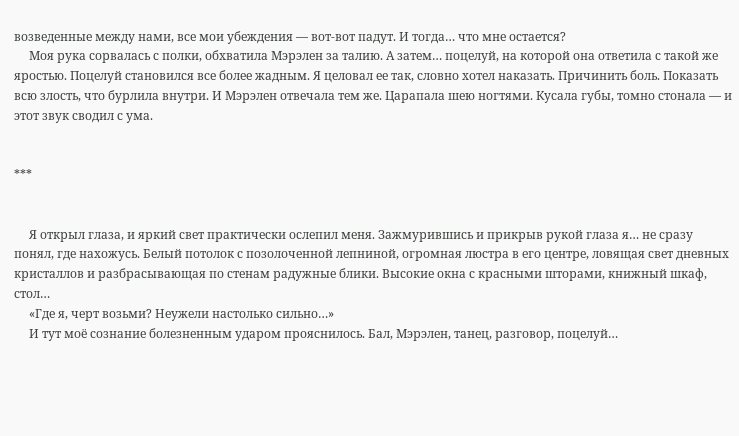возведенные между нами, все мои убеждения — вот-вот падут. И тогда… что мне остается?
     Моя рука сорвалась с полки, обхватила Мэрэлен за талию. А затем… поцелуй, на которой она ответила с такой же яростью. Поцелуй становился все более жадным. Я целовал ее так, словно хотел наказать. Причинить боль. Показать всю злость, что бурлила внутри. И Мэрэлен отвечала тем же. Царапала шею ногтями. Кусала губы, томно стонала — и этот звук сводил с ума.


***


     Я открыл глаза, и яркий свет практически ослепил меня. Зажмурившись и прикрыв рукой глаза я… не сразу понял, где нахожусь. Белый потолок с позолоченной лепниной, огромная люстра в его центре, ловящая свет дневных кристаллов и разбрасывающая по стенам радужные блики. Высокие окна с красными шторами, книжный шкаф, стол…
     «Где я, черт возьми? Неужели настолько сильно…»
     И тут моё сознание болезненным ударом прояснилось. Бал, Мэрэлен, танец, разговор, поцелуй…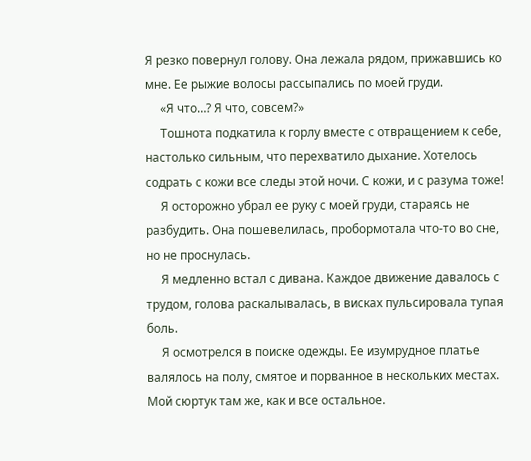Я резко повернул голову. Она лежала рядом, прижавшись ко мне. Ее рыжие волосы рассыпались по моей груди.
     «Я что…? Я что, совсем?»
     Тошнота подкатила к горлу вместе с отвращением к себе, настолько сильным, что перехватило дыхание. Хотелось содрать с кожи все следы этой ночи. С кожи, и с разума тоже!
     Я осторожно убрал ее руку с моей груди, стараясь не разбудить. Она пошевелилась, пробормотала что-то во сне, но не проснулась.
     Я медленно встал с дивана. Каждое движение давалось с трудом, голова раскалывалась, в висках пульсировала тупая боль.
     Я осмотрелся в поиске одежды. Ее изумрудное платье валялось на полу, смятое и порванное в нескольких местах. Мой сюртук там же, как и все остальное.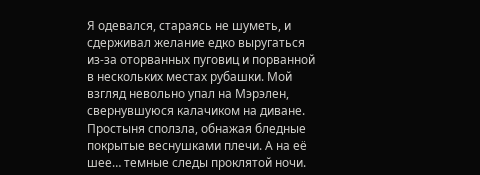Я одевался, стараясь не шуметь, и сдерживал желание едко выругаться из-за оторванных пуговиц и порванной в нескольких местах рубашки. Мой взгляд невольно упал на Мэрэлен, свернувшуюся калачиком на диване. Простыня сползла, обнажая бледные покрытые веснушками плечи. А на её шее… темные следы проклятой ночи.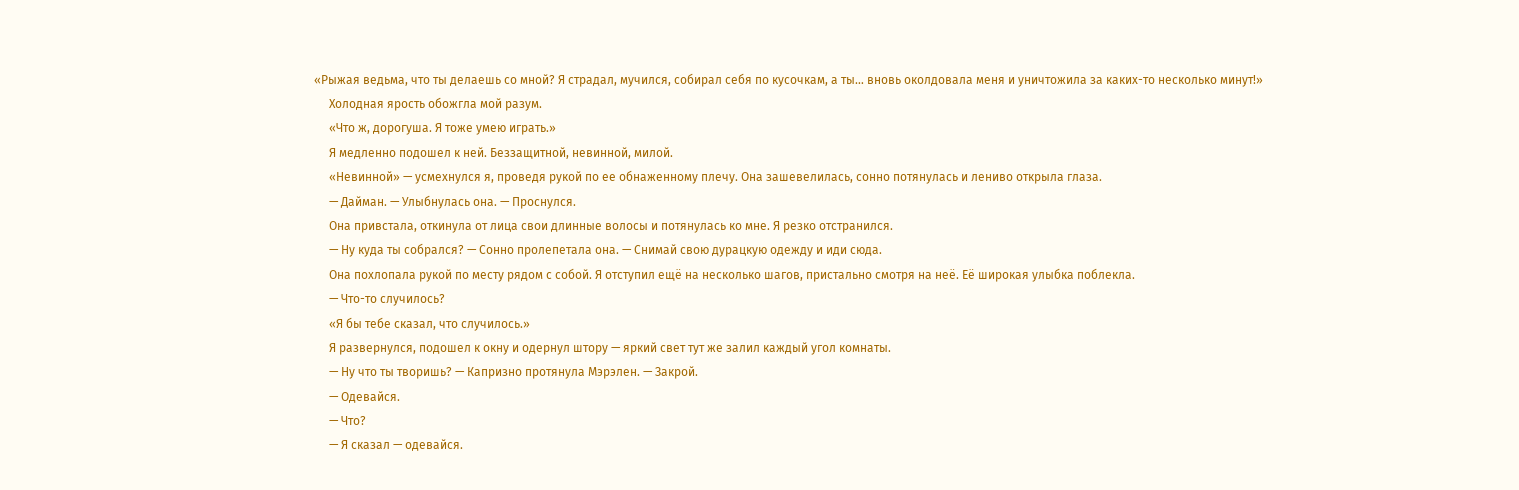«Рыжая ведьма, что ты делаешь со мной? Я страдал, мучился, собирал себя по кусочкам, а ты… вновь околдовала меня и уничтожила за каких-то несколько минут!»
     Холодная ярость обожгла мой разум.
     «Что ж, дорогуша. Я тоже умею играть.»
     Я медленно подошел к ней. Беззащитной, невинной, милой.
     «Невинной» — усмехнулся я, проведя рукой по ее обнаженному плечу. Она зашевелилась, сонно потянулась и лениво открыла глаза.
     — Дайман. — Улыбнулась она. — Проснулся.
     Она привстала, откинула от лица свои длинные волосы и потянулась ко мне. Я резко отстранился.
     — Ну куда ты собрался? — Сонно пролепетала она. — Снимай свою дурацкую одежду и иди сюда.
     Она похлопала рукой по месту рядом с собой. Я отступил ещё на несколько шагов, пристально смотря на неё. Её широкая улыбка поблекла.
     — Что-то случилось?
     «Я бы тебе сказал, что случилось.»
     Я развернулся, подошел к окну и одернул штору — яркий свет тут же залил каждый угол комнаты.
     — Ну что ты творишь? — Капризно протянула Мэрэлен. — Закрой.
     — Одевайся.
     — Что?
     — Я сказал — одевайся.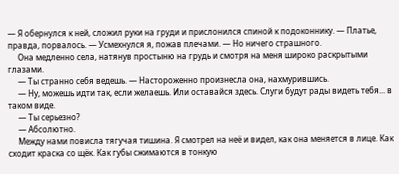— Я обернулся к ней, сложил руки на груди и прислонился спиной к подоконнику. — Платье, правда, порвалось. — Усмехнулся я, пожав плечами. — Но ничего страшного.
     Она медленно села, натянув простыню на грудь и смотря на меня широко раскрытыми глазами.
     — Ты странно себя ведешь. — Настороженно произнесла она, нахмурившись.
     — Ну, можешь идти так, если желаешь. Или оставайся здесь. Слуги будут рады видеть тебя... в таком виде.
     — Ты серьезно?
     — Абсолютно.
     Между нами повисла тягучая тишина. Я смотрел на неё и видел, как она меняется в лице. Как сходит краска со щёк. Как губы сжимаются в тонкую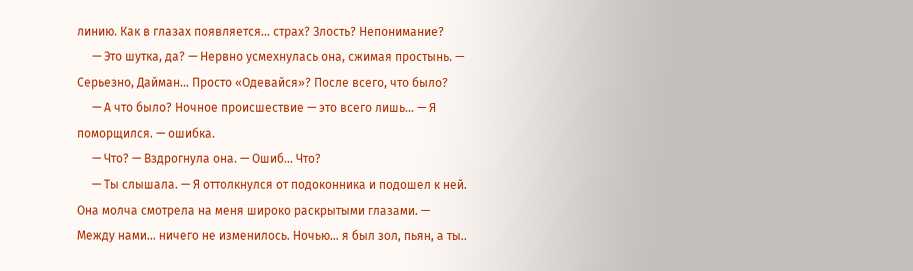линию. Как в глазах появляется… страх? Злость? Непонимание?
     — Это шутка, да? — Нервно усмехнулась она, сжимая простынь. — Серьезно, Дайман… Просто «Одевайся»? После всего, что было?
     — А что было? Ночное происшествие — это всего лишь… — Я поморщился. — ошибка.
     — Что? — Вздрогнула она. — Ошиб… Что?
     — Ты слышала. — Я оттолкнулся от подоконника и подошел к ней. Она молча смотрела на меня широко раскрытыми глазами. — Между нами… ничего не изменилось. Ночью… я был зол, пьян, а ты..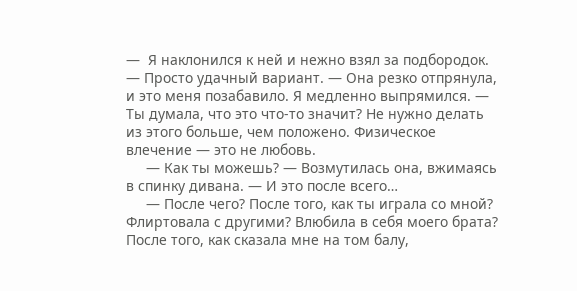—  Я наклонился к ней и нежно взял за подбородок. — Просто удачный вариант. — Она резко отпрянула, и это меня позабавило. Я медленно выпрямился. — Ты думала, что это что-то значит? Не нужно делать из этого больше, чем положено. Физическое влечение — это не любовь.
     — Как ты можешь? — Возмутилась она, вжимаясь в спинку дивана. — И это после всего…
     — После чего? После того, как ты играла со мной? Флиртовала с другими? Влюбила в себя моего брата? После того, как сказала мне на том балу,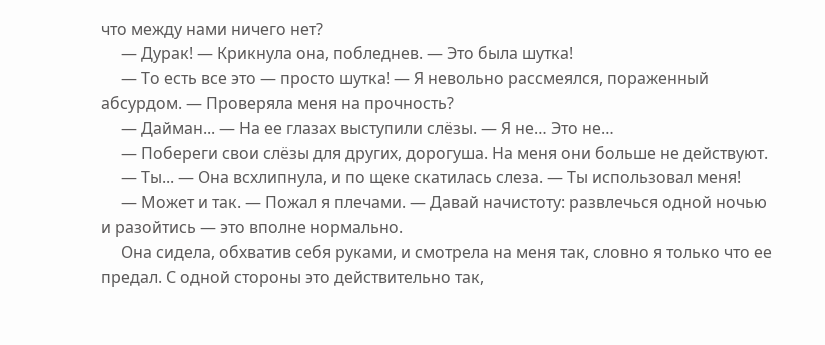что между нами ничего нет?
     — Дурак! — Крикнула она, побледнев. — Это была шутка!
     — То есть все это — просто шутка! — Я невольно рассмеялся, пораженный абсурдом. — Проверяла меня на прочность?
     — Дайман... — На ее глазах выступили слёзы. — Я не… Это не…
     — Побереги свои слёзы для других, дорогуша. На меня они больше не действуют.
     — Ты... — Она всхлипнула, и по щеке скатилась слеза. — Ты использовал меня!
     — Может и так. — Пожал я плечами. — Давай начистоту: развлечься одной ночью и разойтись — это вполне нормально.
     Она сидела, обхватив себя руками, и смотрела на меня так, словно я только что ее предал. С одной стороны это действительно так,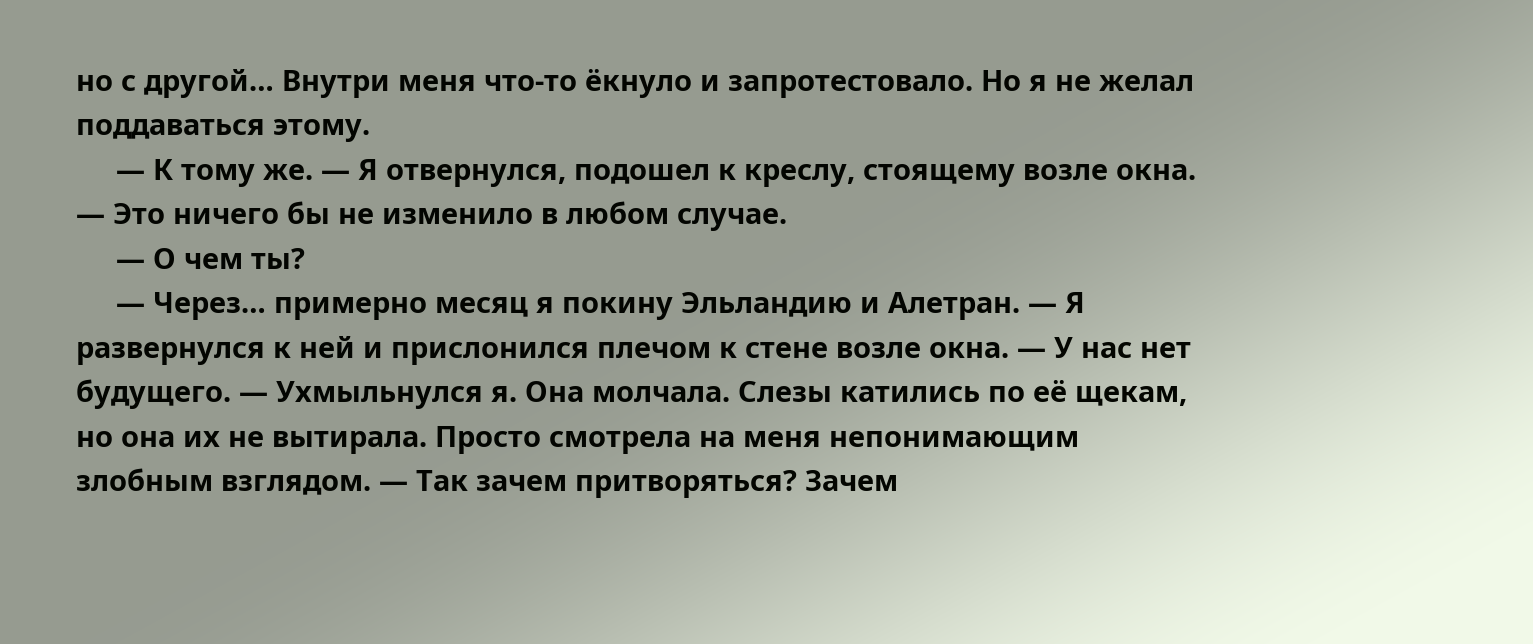но с другой… Внутри меня что-то ёкнуло и запротестовало. Но я не желал поддаваться этому.
     — К тому же. — Я отвернулся, подошел к креслу, стоящему возле окна. — Это ничего бы не изменило в любом случае.
     — О чем ты?
     — Через… примерно месяц я покину Эльландию и Алетран. — Я развернулся к ней и прислонился плечом к стене возле окна. — У нас нет будущего. — Ухмыльнулся я. Она молчала. Слезы катились по её щекам, но она их не вытирала. Просто смотрела на меня непонимающим злобным взглядом. — Так зачем притворяться? Зачем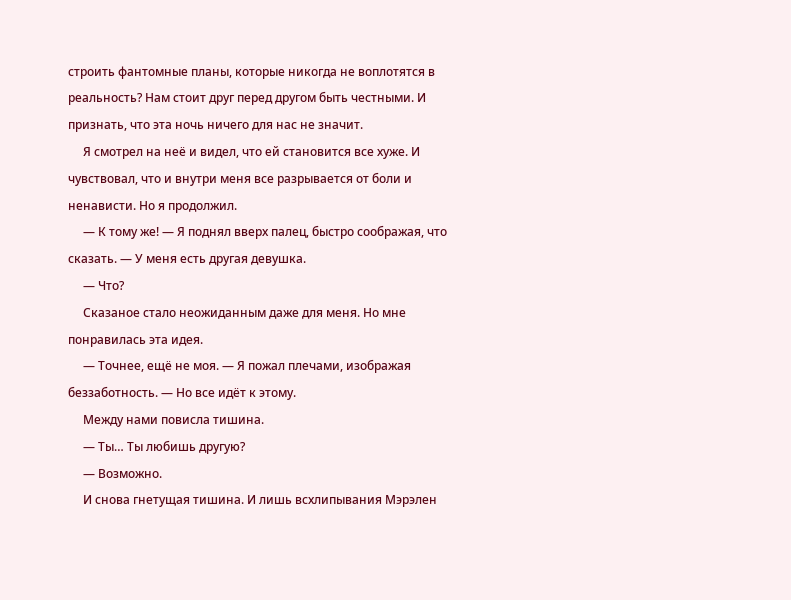строить фантомные планы, которые никогда не воплотятся в реальность? Нам стоит друг перед другом быть честными. И признать, что эта ночь ничего для нас не значит.
     Я смотрел на неё и видел, что ей становится все хуже. И чувствовал, что и внутри меня все разрывается от боли и ненависти. Но я продолжил.
     — К тому же! — Я поднял вверх палец, быстро соображая, что сказать. — У меня есть другая девушка.
     — Что?
     Сказаное стало неожиданным даже для меня. Но мне понравилась эта идея.
     — Точнее, ещё не моя. — Я пожал плечами, изображая беззаботность. — Но все идёт к этому.
     Между нами повисла тишина.
     — Ты… Ты любишь другую?
     — Возможно.
     И снова гнетущая тишина. И лишь всхлипывания Мэрэлен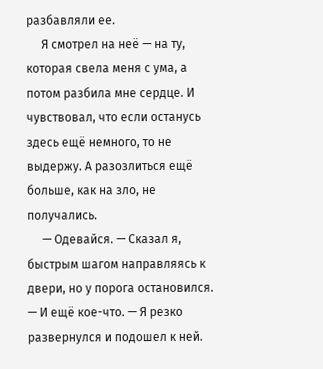разбавляли ее.
     Я смотрел на неё — на ту, которая свела меня с ума, а потом разбила мне сердце. И чувствовал, что если останусь здесь ещё немного, то не выдержу. А разозлиться ещё больше, как на зло, не получались.
     — Одевайся. — Сказал я, быстрым шагом направляясь к двери, но у порога остановился. — И ещё кое-что. — Я резко развернулся и подошел к ней.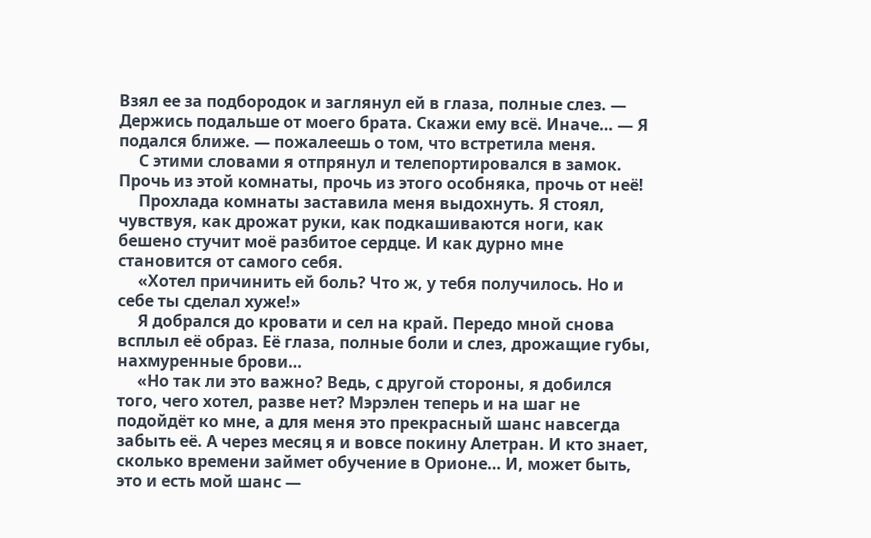Взял ее за подбородок и заглянул ей в глаза, полные слез. — Держись подальше от моего брата. Скажи ему всё. Иначе… — Я подался ближе. — пожалеешь о том, что встретила меня.
     С этими словами я отпрянул и телепортировался в замок. Прочь из этой комнаты, прочь из этого особняка, прочь от неё!
     Прохлада комнаты заставила меня выдохнуть. Я стоял, чувствуя, как дрожат руки, как подкашиваются ноги, как бешено стучит моё разбитое сердце. И как дурно мне становится от самого себя.
     «Хотел причинить ей боль? Что ж, у тебя получилось. Но и себе ты сделал хуже!»
     Я добрался до кровати и сел на край. Передо мной снова всплыл её образ. Её глаза, полные боли и слез, дрожащие губы, нахмуренные брови…
     «Но так ли это важно? Ведь, с другой стороны, я добился того, чего хотел, разве нет? Мэрэлен теперь и на шаг не подойдёт ко мне, а для меня это прекрасный шанс навсегда забыть её. А через месяц я и вовсе покину Алетран. И кто знает, сколько времени займет обучение в Орионе… И, может быть, это и есть мой шанс —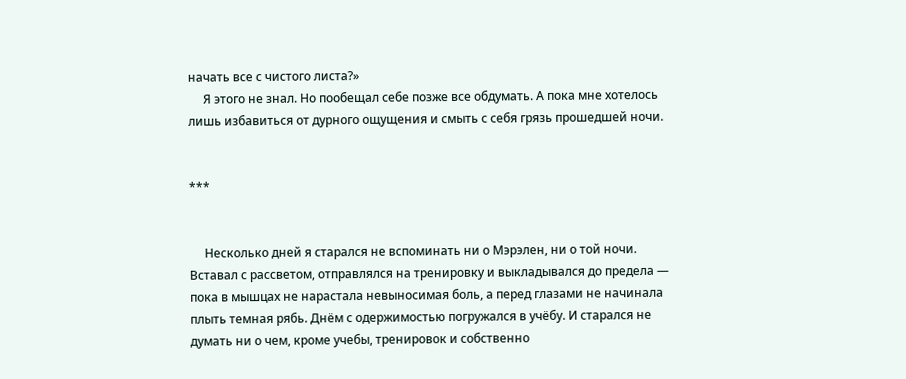начать все с чистого листа?»
     Я этого не знал. Но пообещал себе позже все обдумать. А пока мне хотелось лишь избавиться от дурного ощущения и смыть с себя грязь прошедшей ночи.


***


     Несколько дней я старался не вспоминать ни о Мэрэлен, ни о той ночи. Вставал с рассветом, отправлялся на тренировку и выкладывался до предела — пока в мышцах не нарастала невыносимая боль, а перед глазами не начинала плыть темная рябь. Днём с одержимостью погружался в учёбу. И старался не думать ни о чем, кроме учебы, тренировок и собственно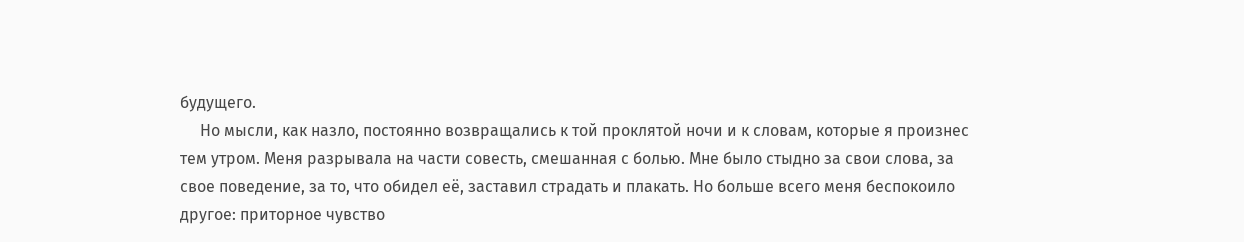будущего.
     Но мысли, как назло, постоянно возвращались к той проклятой ночи и к словам, которые я произнес тем утром. Меня разрывала на части совесть, смешанная с болью. Мне было стыдно за свои слова, за свое поведение, за то, что обидел её, заставил страдать и плакать. Но больше всего меня беспокоило другое: приторное чувство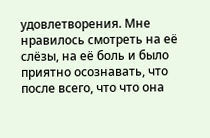удовлетворения. Мне нравилось смотреть на её слёзы, на её боль и было приятно осознавать, что после всего, что что она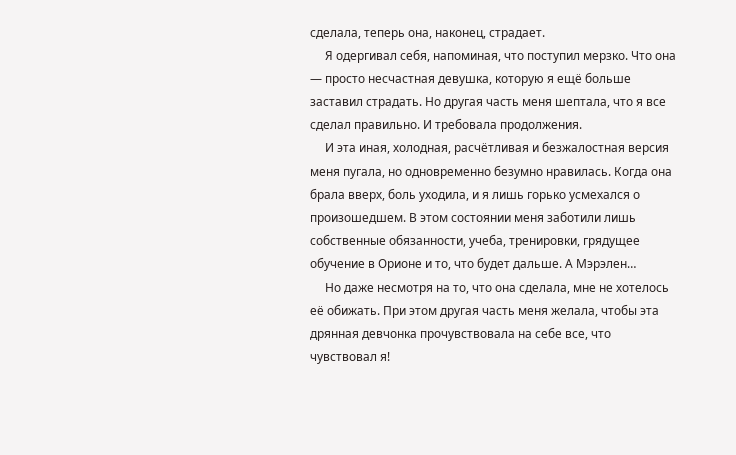сделала, теперь она, наконец, страдает.
     Я одергивал себя, напоминая, что поступил мерзко. Что она — просто несчастная девушка, которую я ещё больше заставил страдать. Но другая часть меня шептала, что я все сделал правильно. И требовала продолжения.
     И эта иная, холодная, расчётливая и безжалостная версия меня пугала, но одновременно безумно нравилась. Когда она брала вверх, боль уходила, и я лишь горько усмехался о произошедшем. В этом состоянии меня заботили лишь собственные обязанности, учеба, тренировки, грядущее обучение в Орионе и то, что будет дальше. А Мэрэлен…
     Но даже несмотря на то, что она сделала, мне не хотелось её обижать. При этом другая часть меня желала, чтобы эта дрянная девчонка прочувствовала на себе все, что чувствовал я!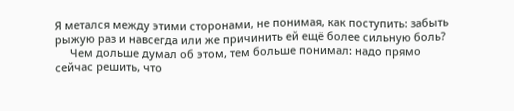Я метался между этими сторонами, не понимая, как поступить: забыть рыжую раз и навсегда или же причинить ей ещё более сильную боль?
     Чем дольше думал об этом, тем больше понимал: надо прямо сейчас решить, что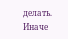делать. Иначе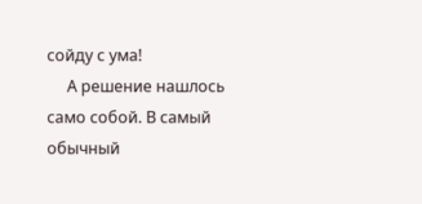сойду с ума!
     А решение нашлось само собой. В самый обычный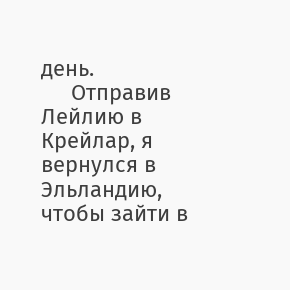день.
     Отправив Лейлию в Крейлар, я вернулся в Эльландию, чтобы зайти в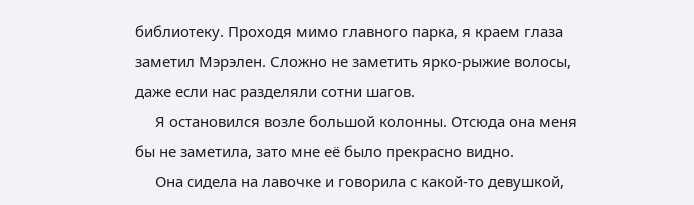библиотеку. Проходя мимо главного парка, я краем глаза заметил Мэрэлен. Сложно не заметить ярко-рыжие волосы, даже если нас разделяли сотни шагов.
     Я остановился возле большой колонны. Отсюда она меня бы не заметила, зато мне её было прекрасно видно.
     Она сидела на лавочке и говорила с какой-то девушкой,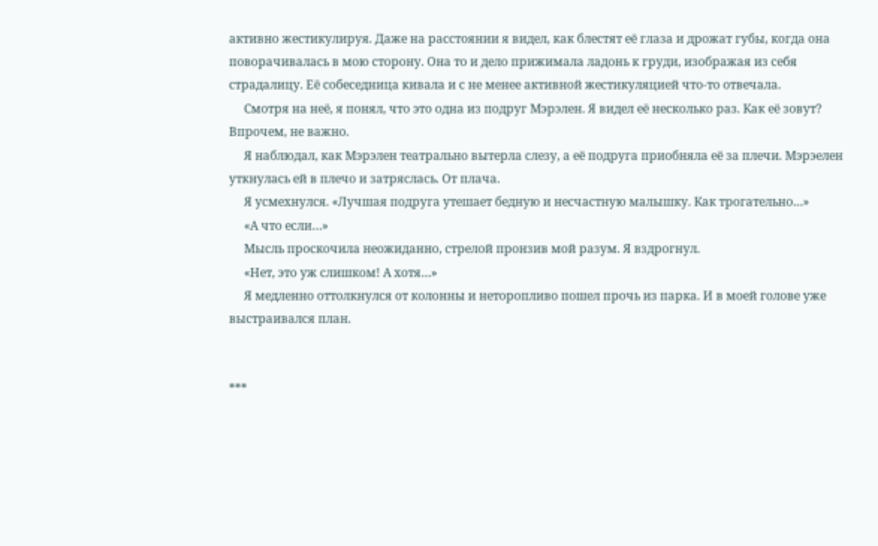активно жестикулируя. Даже на расстоянии я видел, как блестят её глаза и дрожат губы, когда она поворачивалась в мою сторону. Она то и дело прижимала ладонь к груди, изображая из себя страдалицу. Её собеседница кивала и с не менее активной жестикуляцией что-то отвечала.
     Смотря на неё, я понял, что это одна из подруг Мэрэлен. Я видел её несколько раз. Как её зовут? Впрочем, не важно.
     Я наблюдал, как Мэрэлен театрально вытерла слезу, а её подруга приобняла её за плечи. Мэрэелен уткнулась ей в плечо и затряслась. От плача.
     Я усмехнулся. «Лучшая подруга утешает бедную и несчастную малышку. Как трогательно…»
     «А что если…»
     Мысль проскочила неожиданно, стрелой пронзив мой разум. Я вздрогнул.
     «Нет, это уж слишком! А хотя…»
     Я медленно оттолкнулся от колонны и неторопливо пошел прочь из парка. И в моей голове уже выстраивался план.


***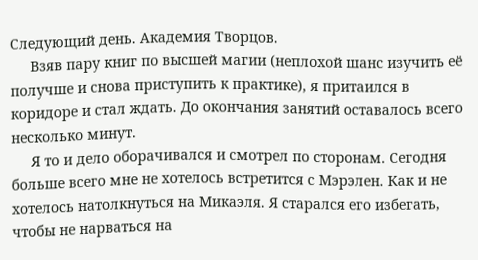Следующий день. Академия Творцов.
     Взяв пару книг по высшей магии (неплохой шанс изучить её получше и снова приступить к практике), я притаился в коридоре и стал ждать. До окончания занятий оставалось всего несколько минут.
     Я то и дело оборачивался и смотрел по сторонам. Сегодня больше всего мне не хотелось встретится с Мэрэлен. Как и не хотелось натолкнуться на Микаэля. Я старался его избегать, чтобы не нарваться на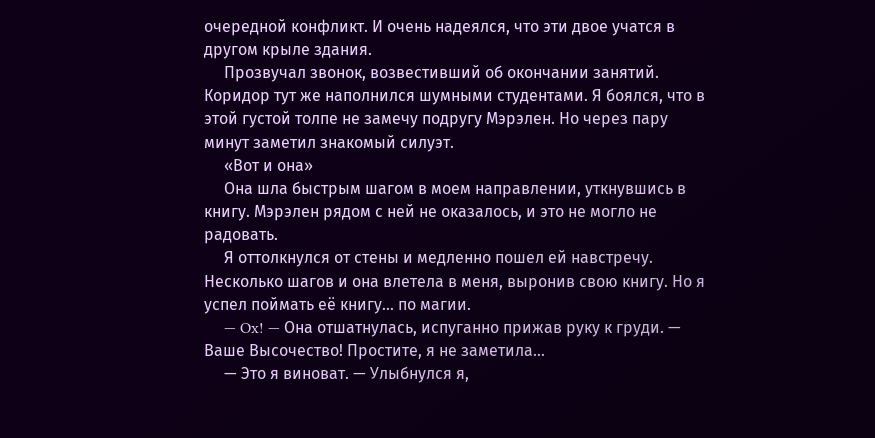очередной конфликт. И очень надеялся, что эти двое учатся в другом крыле здания.
     Прозвучал звонок, возвестивший об окончании занятий. Коридор тут же наполнился шумными студентами. Я боялся, что в этой густой толпе не замечу подругу Мэрэлен. Но через пару минут заметил знакомый силуэт.
     «Вот и она»
     Она шла быстрым шагом в моем направлении, уткнувшись в книгу. Мэрэлен рядом с ней не оказалось, и это не могло не радовать.
     Я оттолкнулся от стены и медленно пошел ей навстречу. Несколько шагов и она влетела в меня, выронив свою книгу. Но я успел поймать её книгу… по магии.
     — Ox! — Она отшатнулась, испуганно прижав руку к груди. — Ваше Высочество! Простите, я не заметила…
     — Это я виноват. — Улыбнулся я,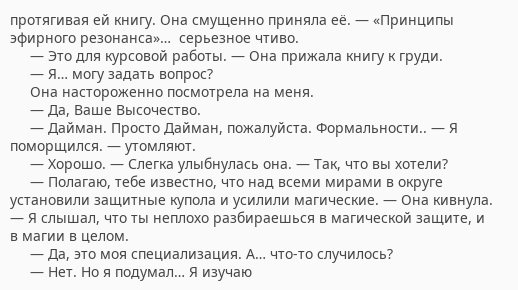протягивая ей книгу. Она смущенно приняла её. — «Принципы эфирного резонанса»…  серьезное чтиво.
     — Это для курсовой работы. — Она прижала книгу к груди.
     — Я… могу задать вопрос?
     Она настороженно посмотрела на меня.
     — Да, Ваше Высочество.
     — Дайман. Просто Дайман, пожалуйста. Формальности.. — Я поморщился. — утомляют.
     — Хорошо. — Слегка улыбнулась она. — Так, что вы хотели?
     — Полагаю, тебе известно, что над всеми мирами в округе установили защитные купола и усилили магические. — Она кивнула. — Я слышал, что ты неплохо разбираешься в магической защите, и в магии в целом.
     — Да, это моя специализация. А… что-то случилось?
     — Нет. Но я подумал… Я изучаю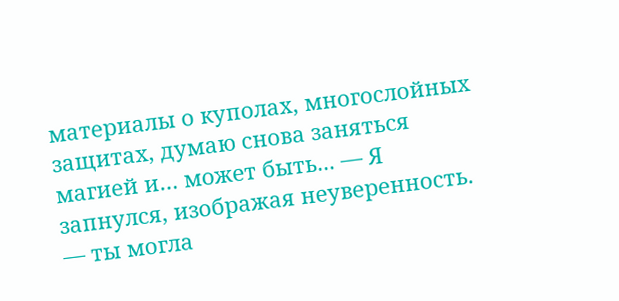материалы о куполах, многослойных защитах, думаю снова заняться магией и… может быть... — Я запнулся, изображая неуверенность. — ты могла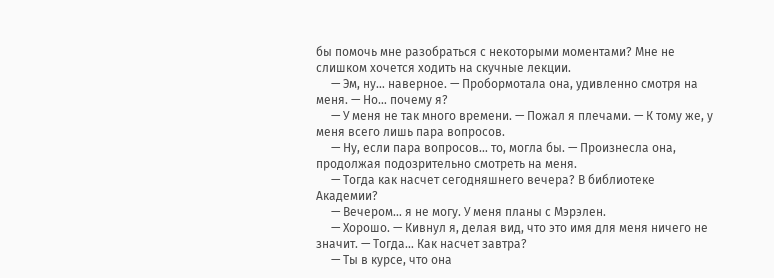бы помочь мне разобраться с некоторыми моментами? Мне не слишком хочется ходить на скучные лекции.
     — Эм, ну… наверное. — Пробормотала она, удивленно смотря на меня. — Но… почему я?
     — У меня не так много времени. — Пожал я плечами. — К тому же, у меня всего лишь пара вопросов.
     — Ну, если пара вопросов… то, могла бы. — Произнесла она, продолжая подозрительно смотреть на меня.
     — Тогда как насчет сегодняшнего вечера? В библиотеке Академии?
     — Вечером… я не могу. У меня планы с Мэрэлен.
     — Хорошо. — Кивнул я, делая вид, что это имя для меня ничего не значит. — Тогда… Как насчет завтра?
     — Ты в курсе, что она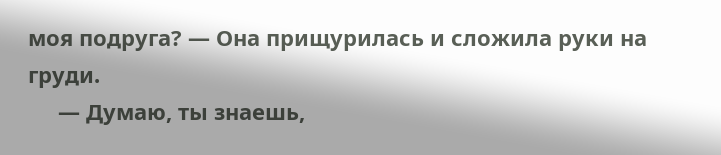моя подруга? — Она прищурилась и сложила руки на груди.
     — Думаю, ты знаешь,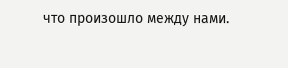что произошло между нами.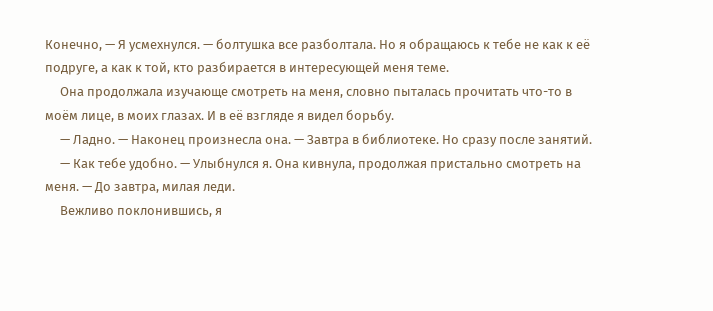Конечно, — Я усмехнулся. — болтушка все разболтала. Но я обращаюсь к тебе не как к её подруге, а как к той, кто разбирается в интересующей меня теме.
     Она продолжала изучающе смотреть на меня, словно пыталась прочитать что-то в моём лице, в моих глазах. И в её взгляде я видел борьбу.
     — Ладно. — Наконец произнесла она. — Завтра в библиотеке. Но сразу после занятий.
     — Как тебе удобно. — Улыбнулся я. Она кивнула, продолжая пристально смотреть на меня. — До завтра, милая леди.
     Вежливо поклонившись, я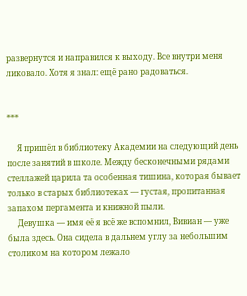развернутся и направился к выходу. Все внутри меня ликовало. Хотя я знал: ещё рано радоваться.


***

     Я пришёл в библиотеку Академии на следующий день после занятий в школе. Между бесконечными рядами стеллажей царила та особенная тишина, которая бывает только в старых библиотеках — густая, пропитанная запахом пергамента и книжной пыли.
     Девушка — имя её я всё же вспомнил, Вивиан — уже была здесь. Она сидела в дальнем углу за небольшим столиком на котором лежало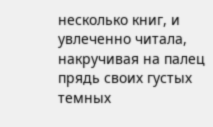несколько книг, и увлеченно читала, накручивая на палец прядь своих густых темных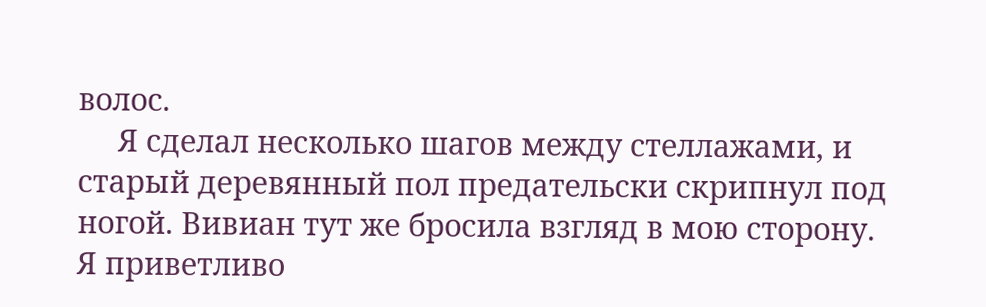волос.
     Я сделал несколько шагов между стеллажами, и старый деревянный пол предательски скрипнул под ногой. Вивиан тут же бросила взгляд в мою сторону. Я приветливо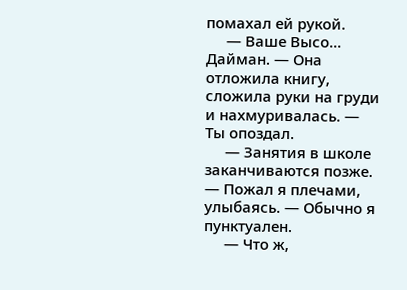помахал ей рукой.
     — Ваше Высо... Дайман. — Она отложила книгу, сложила руки на груди и нахмуривалась. — Ты опоздал.
     — Занятия в школе заканчиваются позже. — Пожал я плечами, улыбаясь. — Обычно я пунктуален.
     — Что ж,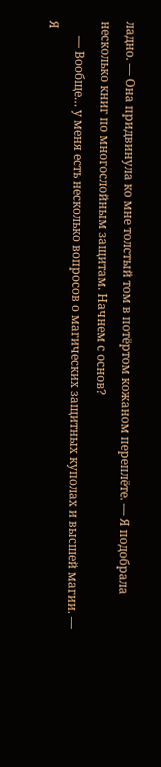ладно. — Она придвинула ко мне толстый том в потёртом кожаном переплёте. — Я подобрала несколько книг по многослойным защитам. Начнем с основ?
     — Вообще… у меня есть несколько вопросов о магических защитных куполах и высшей магии. — Я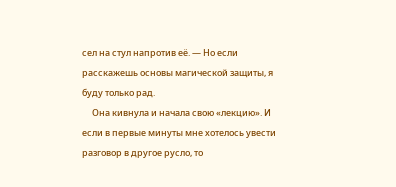сел на стул напротив её. — Но если расскажешь основы магической защиты, я буду только рад.
     Она кивнула и начала свою «лекцию». И если в первые минуты мне хотелось увести разговор в другое русло, то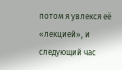потом я увлекся её «лекцией», и следующий час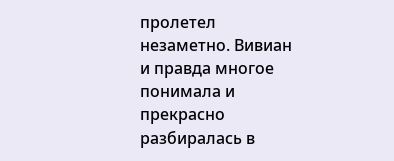пролетел незаметно. Вивиан и правда многое понимала и прекрасно разбиралась в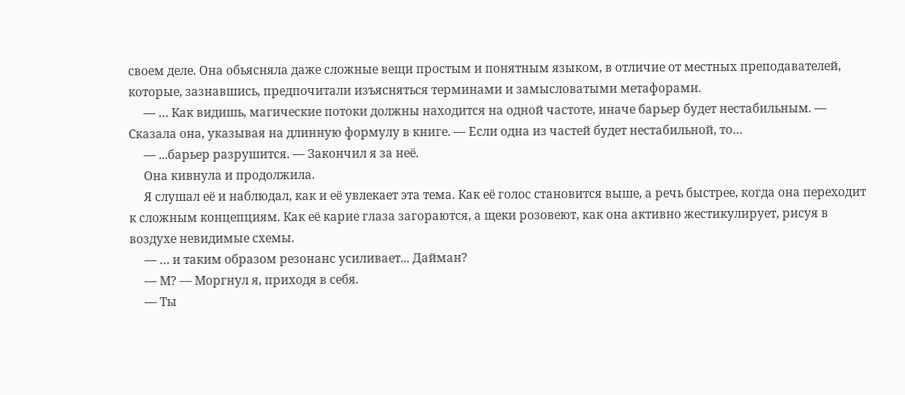своем деле. Она обьясняла даже сложные вещи простым и понятным языком, в отличие от местных преподавателей, которые, зазнавшись, предпочитали изъясняться терминами и замысловатыми метафорами.
     — … Как видишь, магические потоки должны находится на одной частоте, иначе барьер будет нестабильным. — Сказала она, указывая на длинную формулу в книге. — Если одна из частей будет нестабильной, то…
     — ...барьер разрушится. — Закончил я за неё.
     Она кивнула и продолжила.
     Я слушал её и наблюдал, как и её увлекает эта тема. Как её голос становится выше, а речь быстрее, когда она переходит к сложным концепциям. Как её карие глаза загораются, а щеки розовеют, как она активно жестикулирует, рисуя в воздухе невидимые схемы.
     — … и таким образом резонанс усиливает... Дайман?
     — М? — Моргнул я, приходя в себя.
     — Ты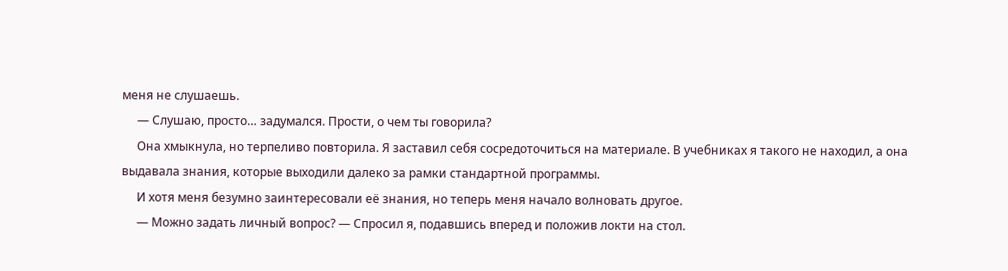меня не слушаешь.
     — Слушаю, просто… задумался. Прости, о чем ты говорила?
     Она хмыкнула, но терпеливо повторила. Я заставил себя сосредоточиться на материале. В учебниках я такого не находил, а она выдавала знания, которые выходили далеко за рамки стандартной программы.
     И хотя меня безумно заинтересовали её знания, но теперь меня начало волновать другое.
     — Можно задать личный вопрос? — Спросил я, подавшись вперед и положив локти на стол.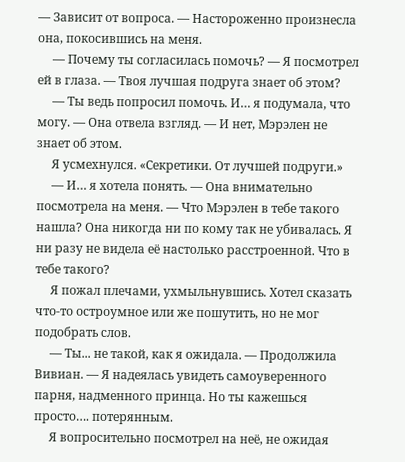— Зависит от вопроса. — Настороженно произнесла она, покосившись на меня.
     — Почему ты согласилась помочь? — Я посмотрел ей в глаза. — Твоя лучшая подруга знает об этом?
     — Ты ведь попросил помочь. И… я подумала, что могу. — Она отвела взгляд. — И нет, Мэрэлен не знает об этом.
     Я усмехнулся. «Секретики. От лучшей подруги.»
     — И… я хотела понять. — Она внимательно посмотрела на меня. — Что Мэрэлен в тебе такого нашла? Она никогда ни по кому так не убивалась. Я ни разу не видела её настолько расстроенной. Что в тебе такого?
     Я пожал плечами, ухмыльнувшись. Хотел сказать что-то остроумное или же пошутить, но не мог подобрать слов.
     — Ты... не такой, как я ожидала. — Продолжила Вивиан. — Я надеялась увидеть самоуверенного парня, надменного принца. Но ты кажешься просто…. потерянным.
     Я вопросительно посмотрел на неё, не ожидая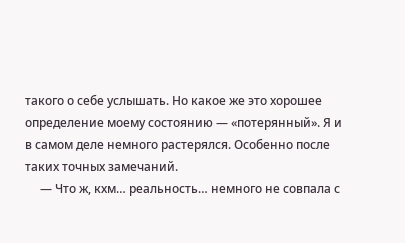такого о себе услышать. Но какое же это хорошее определение моему состоянию — «потерянный». Я и в самом деле немного растерялся. Особенно после таких точных замечаний.
     — Что ж, кхм… реальность… немного не совпала с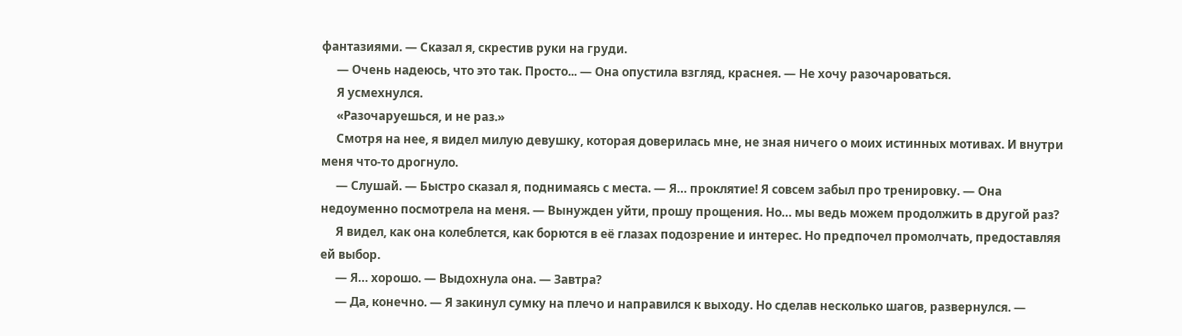фантазиями. — Сказал я, скрестив руки на груди.
     — Очень надеюсь, что это так. Просто... — Она опустила взгляд, краснея. — Не хочу разочароваться.
     Я усмехнулся.
     «Разочаруешься, и не раз.»
     Смотря на нее, я видел милую девушку, которая доверилась мне, не зная ничего о моих истинных мотивах. И внутри меня что-то дрогнуло.
     — Слушай. — Быстро сказал я, поднимаясь с места. — Я… проклятие! Я совсем забыл про тренировку. — Она недоуменно посмотрела на меня. — Вынужден уйти, прошу прощения. Но… мы ведь можем продолжить в другой раз?
     Я видел, как она колеблется, как борются в её глазах подозрение и интерес. Но предпочел промолчать, предоставляя ей выбор.
     — Я… хорошо. — Выдохнула она. — Завтра?
     — Да, конечно. — Я закинул сумку на плечо и направился к выходу. Но сделав несколько шагов, развернулся. —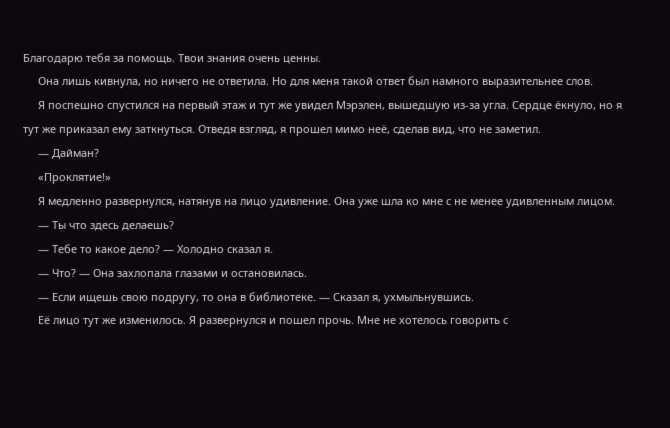Благодарю тебя за помощь. Твои знания очень ценны.
     Она лишь кивнула, но ничего не ответила. Но для меня такой ответ был намного выразительнее слов.
     Я поспешно спустился на первый этаж и тут же увидел Мэрэлен, вышедшую из-за угла. Сердце ёкнуло, но я тут же приказал ему заткнуться. Отведя взгляд, я прошел мимо неё, сделав вид, что не заметил.
     — Дайман?
     «Проклятие!»
     Я медленно развернулся, натянув на лицо удивление. Она уже шла ко мне с не менее удивленным лицом.
     — Ты что здесь делаешь?
     — Тебе то какое дело? — Холодно сказал я.
     — Что? — Она захлопала глазами и остановилась.
     — Если ищешь свою подругу, то она в библиотеке. — Сказал я, ухмыльнувшись.
     Её лицо тут же изменилось. Я развернулся и пошел прочь. Мне не хотелось говорить с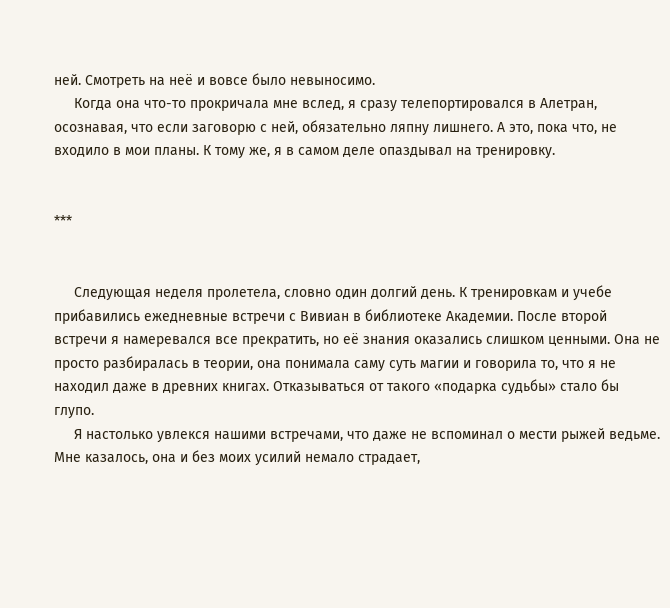ней. Смотреть на неё и вовсе было невыносимо.
     Когда она что-то прокричала мне вслед, я сразу телепортировался в Алетран, осознавая, что если заговорю с ней, обязательно ляпну лишнего. А это, пока что, не входило в мои планы. К тому же, я в самом деле опаздывал на тренировку.


***


     Следующая неделя пролетела, словно один долгий день. К тренировкам и учебе прибавились ежедневные встречи с Вивиан в библиотеке Академии. После второй встречи я намеревался все прекратить, но её знания оказались слишком ценными. Она не просто разбиралась в теории, она понимала саму суть магии и говорила то, что я не находил даже в древних книгах. Отказываться от такого «подарка судьбы» стало бы глупо.
     Я настолько увлекся нашими встречами, что даже не вспоминал о мести рыжей ведьме. Мне казалось, она и без моих усилий немало страдает,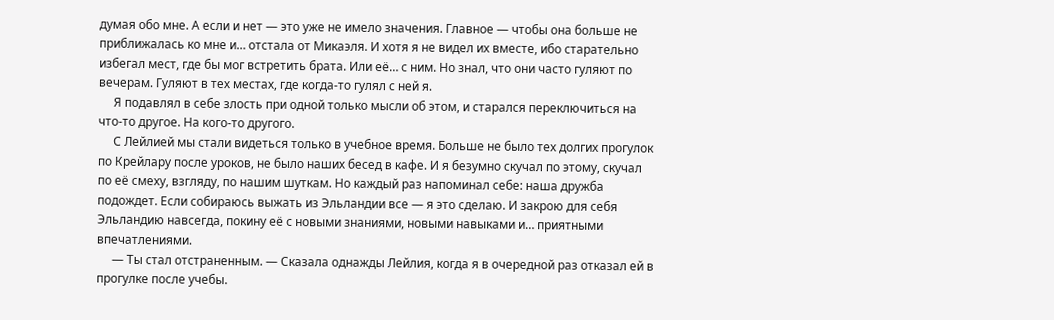думая обо мне. А если и нет — это уже не имело значения. Главное — чтобы она больше не приближалась ко мне и… отстала от Микаэля. И хотя я не видел их вместе, ибо старательно избегал мест, где бы мог встретить брата. Или её… с ним. Но знал, что они часто гуляют по вечерам. Гуляют в тех местах, где когда-то гулял с ней я.
     Я подавлял в себе злость при одной только мысли об этом, и старался переключиться на что-то другое. На кого-то другого.
     С Лейлией мы стали видеться только в учебное время. Больше не было тех долгих прогулок по Крейлару после уроков, не было наших бесед в кафе. И я безумно скучал по этому, скучал по её смеху, взгляду, по нашим шуткам. Но каждый раз напоминал себе: наша дружба подождет. Если собираюсь выжать из Эльландии все — я это сделаю. И закрою для себя Эльландию навсегда, покину её с новыми знаниями, новыми навыками и… приятными впечатлениями.
     — Ты стал отстраненным. — Сказала однажды Лейлия, когда я в очередной раз отказал ей в прогулке после учебы.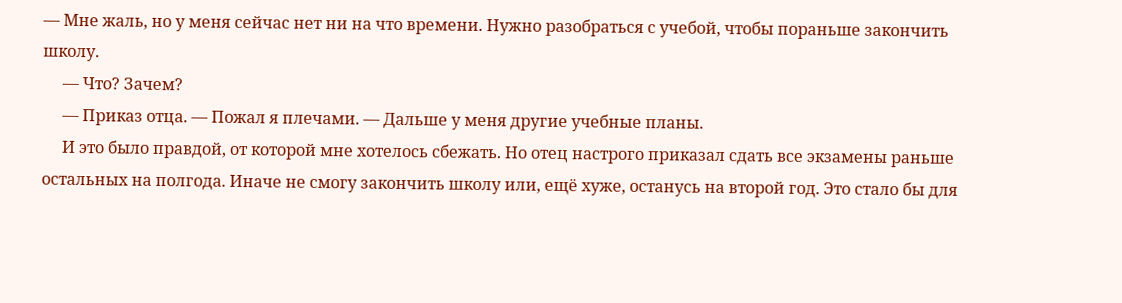— Мне жаль, но у меня сейчас нет ни на что времени. Нужно разобраться с учебой, чтобы пораньше закончить школу.
     — Что? Зачем?
     — Приказ отца. — Пожал я плечами. — Дальше у меня другие учебные планы.
     И это было правдой, от которой мне хотелось сбежать. Но отец настрого приказал сдать все экзамены раньше остальных на полгода. Иначе не смогу закончить школу или, ещё хуже, останусь на второй год. Это стало бы для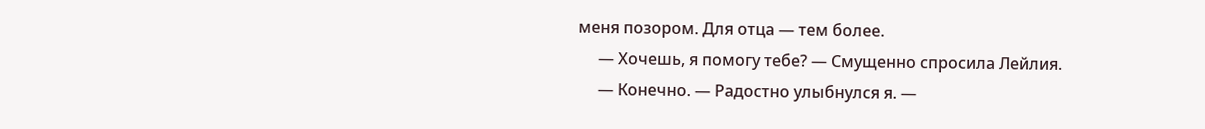меня позором. Для отца — тем более.
     — Хочешь, я помогу тебе? — Смущенно спросила Лейлия.
     — Конечно. — Радостно улыбнулся я. —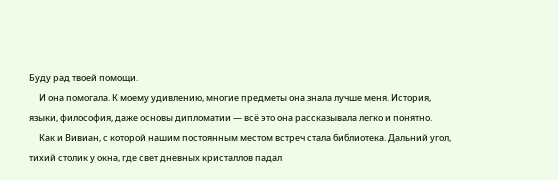Буду рад твоей помощи.
     И она помогала. К моему удивлению, многие предметы она знала лучше меня. История, языки, философия, даже основы дипломатии — всё это она рассказывала легко и понятно.
     Как и Вивиан, с которой нашим постоянным местом встреч стала библиотека. Дальний угол, тихий столик у окна, где свет дневных кристаллов падал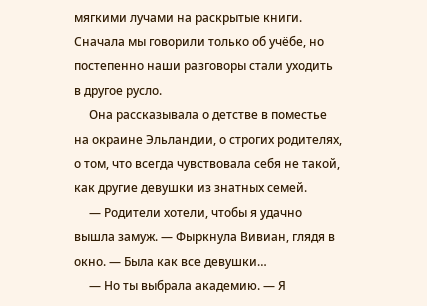мягкими лучами на раскрытые книги. Сначала мы говорили только об учёбе, но постепенно наши разговоры стали уходить в другое русло.
     Она рассказывала о детстве в поместье на окраине Эльландии, о строгих родителях, о том, что всегда чувствовала себя не такой, как другие девушки из знатных семей.
     — Родители хотели, чтобы я удачно вышла замуж. — Фыркнула Вивиан, глядя в окно. — Была как все девушки…
     — Но ты выбрала академию. — Я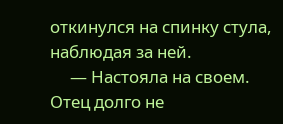откинулся на спинку стула, наблюдая за ней.
     — Настояла на своем. Отец долго не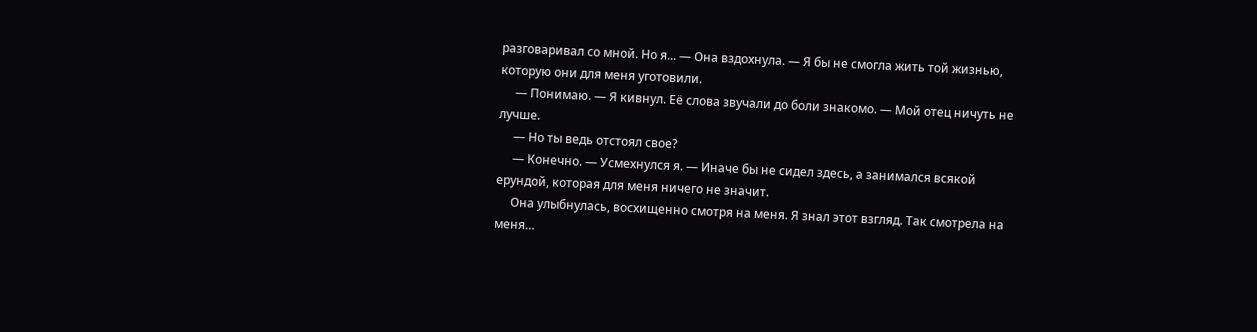разговаривал со мной. Но я... — Она вздохнула. — Я бы не смогла жить той жизнью, которую они для меня уготовили.
     — Понимаю. — Я кивнул. Её слова звучали до боли знакомо. — Мой отец ничуть не лучше.
     — Но ты ведь отстоял свое?
     — Конечно. — Усмехнулся я. — Иначе бы не сидел здесь, а занимался всякой ерундой, которая для меня ничего не значит.
     Она улыбнулась, восхищенно смотря на меня. Я знал этот взгляд. Так смотрела на меня…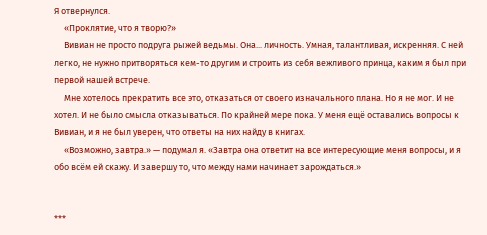Я отвернулся.
     «Проклятие, что я творю?»
     Вивиан не просто подруга рыжей ведьмы. Она... личность. Умная, талантливая, искренняя. С ней легко, не нужно притворяться кем-то другим и строить из себя вежливого принца, каким я был при первой нашей встрече.
     Мне хотелось прекратить все это, отказаться от своего изначального плана. Но я не мог. И не хотел. И не было смысла отказываться. По крайней мере пока. У меня ещё оставались вопросы к Вивиан, и я не был уверен, что ответы на них найду в книгах.
     «Возможно, завтра.» — подумал я. «Завтра она ответит на все интересующие меня вопросы, и я обо всём ей скажу. И завершу то, что между нами начинает зарождаться.»


***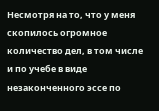Несмотря на то, что у меня скопилось огромное количество дел, в том числе и по учебе в виде незаконченного эссе по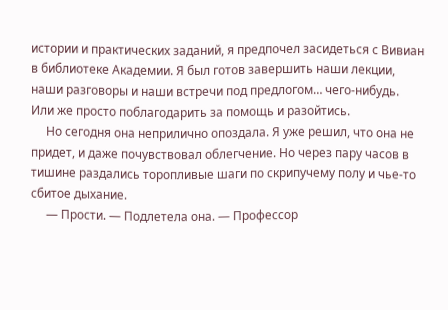истории и практических заданий, я предпочел засидеться с Вивиан в библиотеке Академии. Я был готов завершить наши лекции, наши разговоры и наши встречи под предлогом… чего-нибудь. Или же просто поблагодарить за помощь и разойтись.
     Но сегодня она неприлично опоздала. Я уже решил, что она не придет, и даже почувствовал облегчение. Но через пару часов в тишине раздались торопливые шаги по скрипучему полу и чье-то сбитое дыхание.
     — Прости. — Подлетела она. — Профессор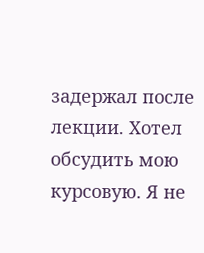задержал после лекции. Хотел обсудить мою курсовую. Я не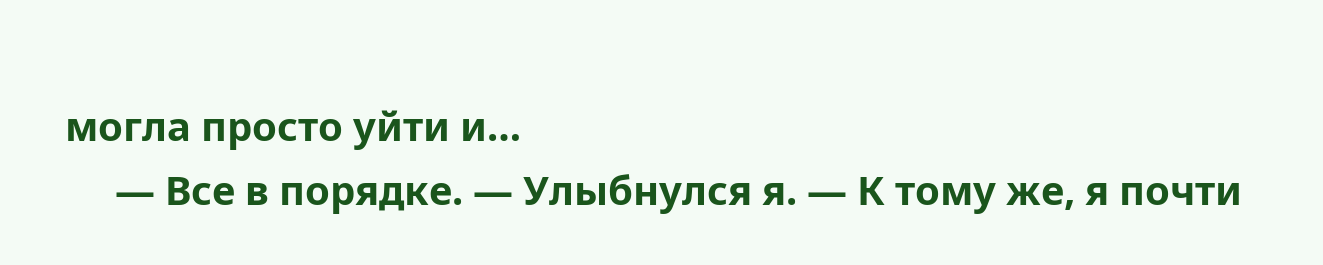могла просто уйти и…
     — Все в порядке. — Улыбнулся я. — К тому же, я почти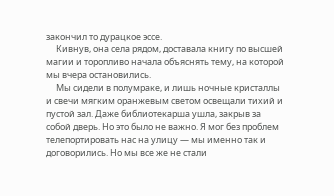закончил то дурацкое эссе.
     Кивнув, она села рядом, доставала книгу по высшей магии и торопливо начала объяснять тему, на которой мы вчера остановились.
     Мы сидели в полумраке, и лишь ночные кристаллы и свечи мягким оранжевым светом освещали тихий и пустой зал. Даже библиотекарша ушла, закрыв за собой дверь. Но это было не важно. Я мог без проблем телепортировать нас на улицу — мы именно так и договорились. Но мы все же не стали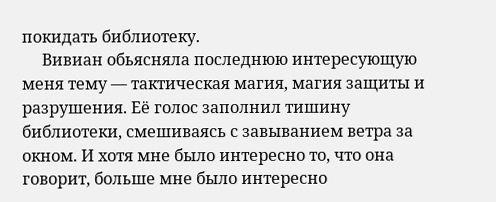покидать библиотеку.
     Вивиан обьясняла последнюю интересующую меня тему — тактическая магия, магия защиты и разрушения. Её голос заполнил тишину библиотеки, смешиваясь с завыванием ветра за окном. И хотя мне было интересно то, что она говорит, больше мне было интересно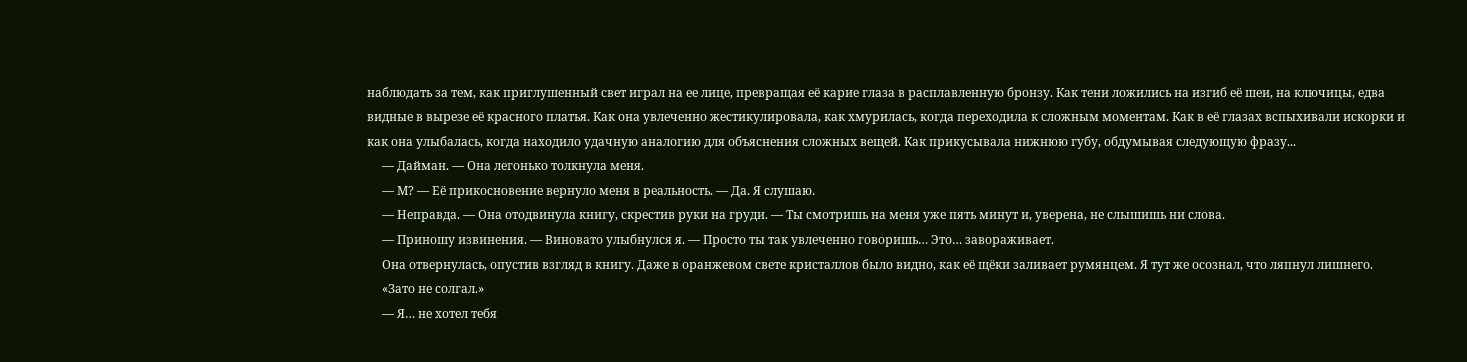наблюдать за тем, как приглушенный свет играл на ее лице, превращая её карие глаза в расплавленную бронзу. Как тени ложились на изгиб её шеи, на ключицы, едва видные в вырезе её красного платья. Как она увлеченно жестикулировала, как хмурилась, когда переходила к сложным моментам. Как в её глазах вспыхивали искорки и как она улыбалась, когда находило удачную аналогию для объяснения сложных вещей. Как прикусывала нижнюю губу, обдумывая следующую фразу...
     — Дайман. — Она легонько толкнула меня.
     — М? — Её прикосновение вернуло меня в реальность. — Да. Я слушаю.
     — Неправда. — Она отодвинула книгу, скрестив руки на груди. — Ты смотришь на меня уже пять минут и, уверена, не слышишь ни слова.
     — Приношу извинения. — Виновато улыбнулся я. — Просто ты так увлеченно говоришь… Это… завораживает.
     Она отвернулась, опустив взгляд в книгу. Даже в оранжевом свете кристаллов было видно, как её щёки заливает румянцем. Я тут же осознал, что ляпнул лишнего.
     «Зато не солгал.»
     — Я… не хотел тебя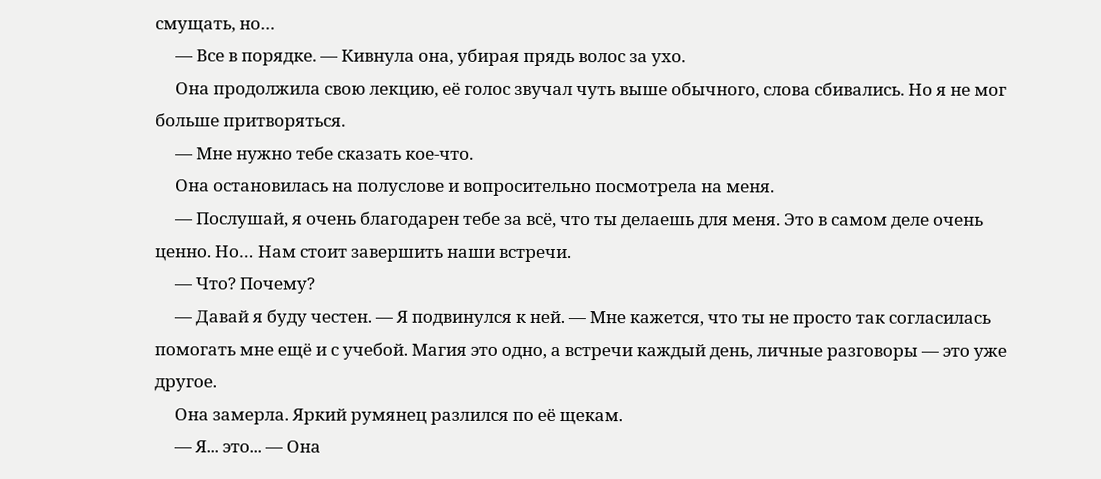смущать, но…
     — Все в порядке. — Кивнула она, убирая прядь волос за ухо.
     Она продолжила свою лекцию, её голос звучал чуть выше обычного, слова сбивались. Но я не мог больше притворяться.
     — Мне нужно тебе сказать кое-что.
     Она остановилась на полуслове и вопросительно посмотрела на меня.
     — Послушай, я очень благодарен тебе за всё, что ты делаешь для меня. Это в самом деле очень ценно. Но… Нам стоит завершить наши встречи.
     — Что? Почему?
     — Давай я буду честен. — Я подвинулся к ней. — Мне кажется, что ты не просто так согласилась помогать мне ещё и с учебой. Магия это одно, а встречи каждый день, личные разговоры — это уже другое.
     Она замерла. Яркий румянец разлился по её щекам.
     — Я... это... — Она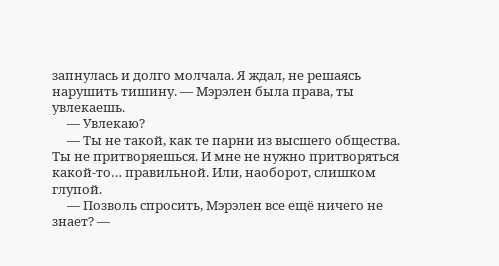запнулась и долго молчала. Я ждал, не решаясь нарушить тишину. — Мэрэлен была права, ты увлекаешь.
     — Увлекаю?
     — Ты не такой, как те парни из высшего общества. Ты не притворяешься. И мне не нужно притворяться какой-то… правильной. Или, наоборот, слишком глупой.
     — Позволь спросить, Мэрэлен все ещё ничего не знает? —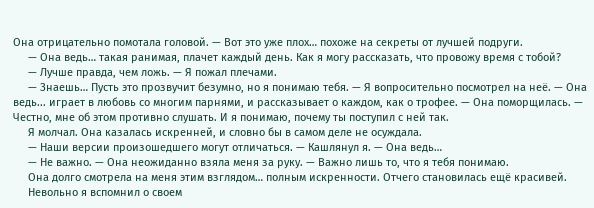Она отрицательно помотала головой. — Вот это уже плох… похоже на секреты от лучшей подруги.
     — Она ведь… такая ранимая, плачет каждый день. Как я могу рассказать, что провожу время с тобой?
     — Лучше правда, чем ложь. — Я пожал плечами.
     — Знаешь… Пусть это прозвучит безумно, но я понимаю тебя. — Я вопросительно посмотрел на неё. — Она ведь... играет в любовь со многим парнями, и рассказывает о каждом, как о трофее. — Она поморщилась. — Честно, мне об этом противно слушать. И я понимаю, почему ты поступил с ней так.
     Я молчал. Она казалась искренней, и словно бы в самом деле не осуждала.
     — Наши версии произошедшего могут отличаться. — Кашлянул я. — Она ведь…
     — Не важно. — Она неожиданно взяла меня за руку. — Важно лишь то, что я тебя понимаю.
     Она долго смотрела на меня этим взглядом… полным искренности. Отчего становилась ещё красивей.
     Невольно я вспомнил о своем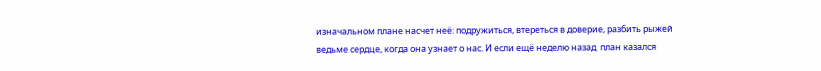изначальном плане насчет неё: подружиться, втереться в доверие, разбить рыжей ведьме сердце, когда она узнает о нас. И если ещё неделю назад  план казался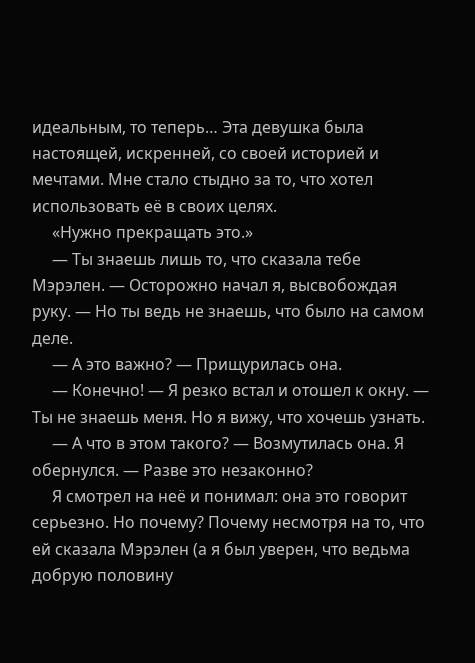идеальным, то теперь… Эта девушка была настоящей, искренней, со своей историей и мечтами. Мне стало стыдно за то, что хотел использовать её в своих целях.
     «Нужно прекращать это.»
     — Ты знаешь лишь то, что сказала тебе Мэрэлен. — Осторожно начал я, высвобождая руку. — Но ты ведь не знаешь, что было на самом деле.
     — А это важно? — Прищурилась она.
     — Конечно! — Я резко встал и отошел к окну. — Ты не знаешь меня. Но я вижу, что хочешь узнать.
     — А что в этом такого? — Возмутилась она. Я обернулся. — Разве это незаконно?
     Я смотрел на неё и понимал: она это говорит серьезно. Но почему? Почему несмотря на то, что ей сказала Мэрэлен (а я был уверен, что ведьма добрую половину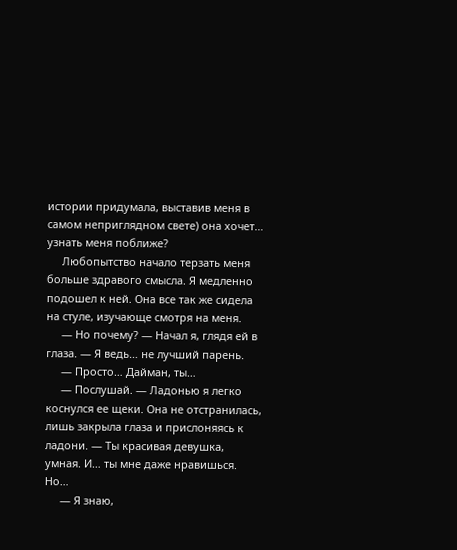истории придумала, выставив меня в самом неприглядном свете) она хочет… узнать меня поближе?
     Любопытство начало терзать меня больше здравого смысла. Я медленно подошел к ней. Она все так же сидела на стуле, изучающе смотря на меня.
     — Но почему? — Начал я, глядя ей в глаза. — Я ведь… не лучший парень.
     — Просто… Дайман, ты…
     — Послушай. — Ладонью я легко коснулся ее щеки. Она не отстранилась, лишь закрыла глаза и прислоняясь к ладони. — Ты красивая девушка, умная. И… ты мне даже нравишься. Но…
     — Я знаю,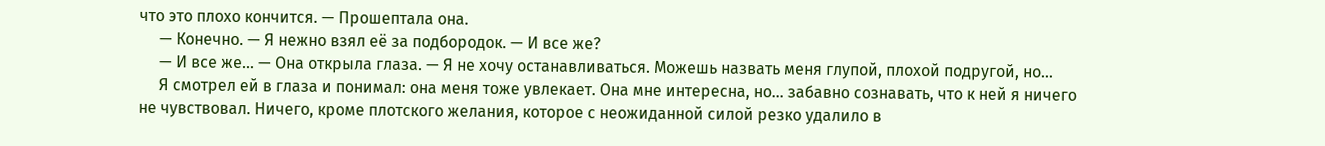что это плохо кончится. — Прошептала она.
     — Конечно. — Я нежно взял её за подбородок. — И все же?
     — И все же… — Она открыла глаза. — Я не хочу останавливаться. Можешь назвать меня глупой, плохой подругой, но…
     Я смотрел ей в глаза и понимал: она меня тоже увлекает. Она мне интересна, но… забавно сознавать, что к ней я ничего не чувствовал. Ничего, кроме плотского желания, которое с неожиданной силой резко удалило в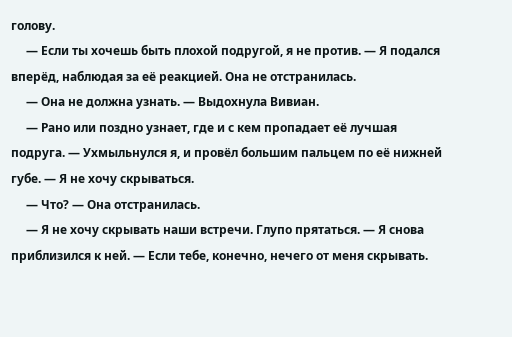голову.
     — Если ты хочешь быть плохой подругой, я не против. — Я подался вперёд, наблюдая за её реакцией. Она не отстранилась.
     — Она не должна узнать. — Выдохнула Вивиан.
     — Рано или поздно узнает, где и с кем пропадает её лучшая подруга. — Ухмыльнулся я, и провёл большим пальцем по её нижней губе. — Я не хочу скрываться.
     — Что? — Она отстранилась.
     — Я не хочу скрывать наши встречи. Глупо прятаться. — Я снова приблизился к ней. — Если тебе, конечно, нечего от меня скрывать.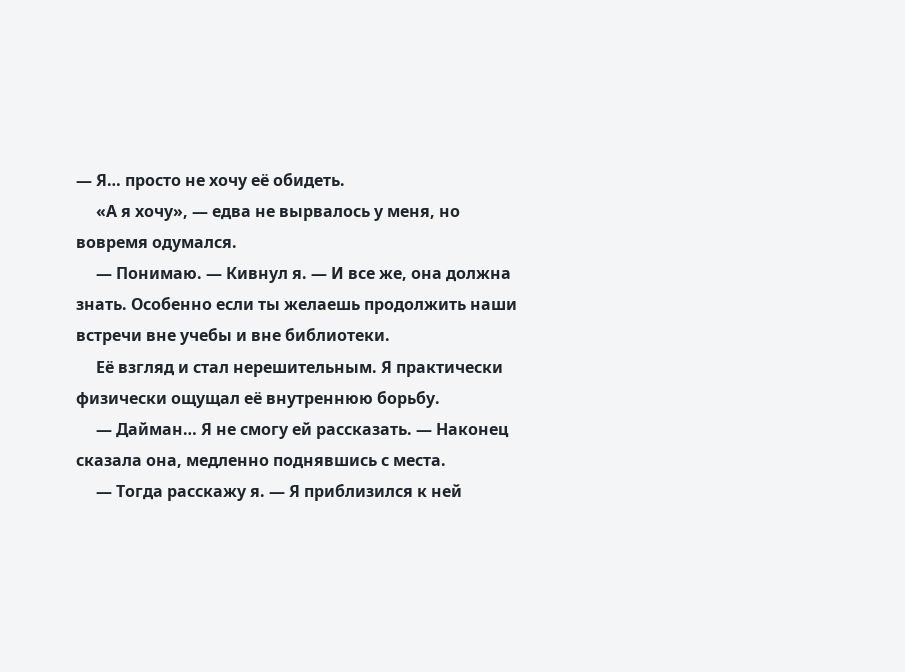— Я… просто не хочу её обидеть.
     «А я хочу», — едва не вырвалось у меня, но вовремя одумался.
     — Понимаю. — Кивнул я. — И все же, она должна знать. Особенно если ты желаешь продолжить наши встречи вне учебы и вне библиотеки.
     Её взгляд и стал нерешительным. Я практически физически ощущал её внутреннюю борьбу.
     — Дайман… Я не смогу ей рассказать. — Наконец сказала она, медленно поднявшись с места.
     — Тогда расскажу я. — Я приблизился к ней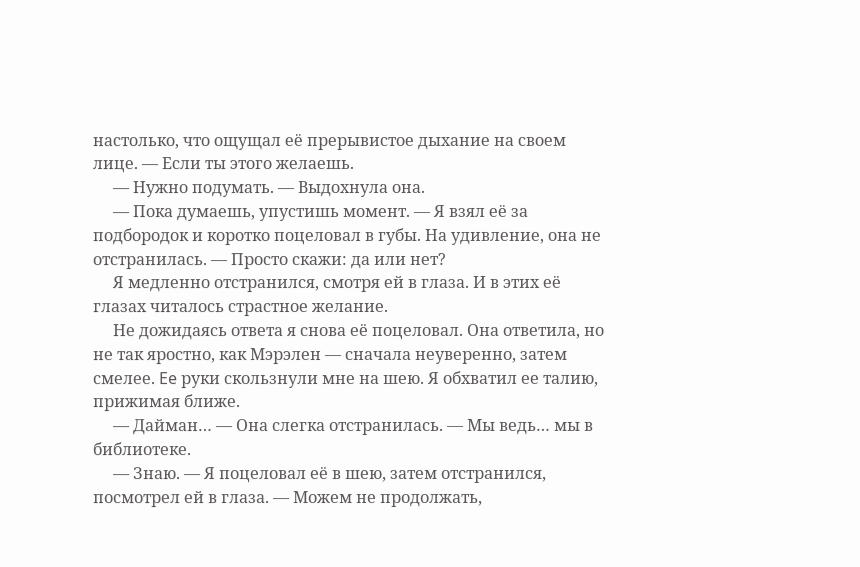настолько, что ощущал её прерывистое дыхание на своем лице. — Если ты этого желаешь.
     — Нужно подумать. — Выдохнула она.
     — Пока думаешь, упустишь момент. — Я взял её за подбородок и коротко поцеловал в губы. На удивление, она не отстранилась. — Просто скажи: да или нет?
     Я медленно отстранился, смотря ей в глаза. И в этих её глазах читалось страстное желание.
     Не дожидаясь ответа я снова её поцеловал. Она ответила, но не так яростно, как Мэрэлен — сначала неуверенно, затем смелее. Ee руки скользнули мне на шею. Я обхватил ее талию, прижимая ближе.
     — Дайман… — Она слегка отстранилась. — Мы ведь… мы в библиотеке.
     — Знаю. — Я поцеловал её в шею, затем отстранился, посмотрел ей в глаза. — Можем не продолжать,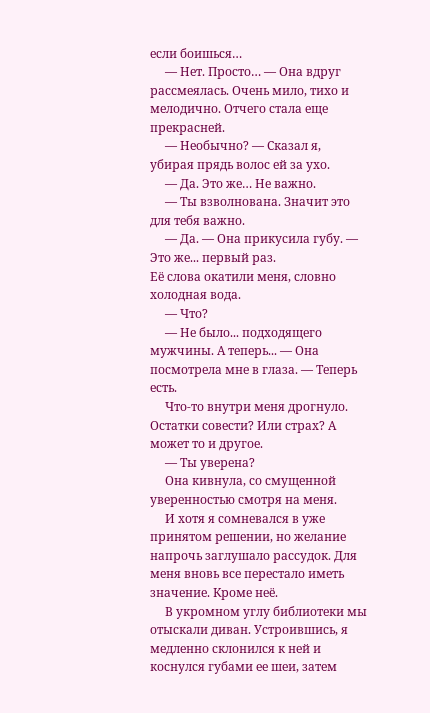если боишься…
     — Нет. Просто… — Она вдруг рассмеялась. Очень мило, тихо и мелодично. Отчего стала еще прекрасней.
     — Необычно? — Сказал я, убирая прядь волос ей за ухо.
     — Да. Это же… Не важно.
     — Ты взволнована. Значит это для тебя важно.
     — Да. — Она прикусила губу. — Это же... первый раз.
Её слова окатили меня, словно холодная вода.
     — Что?
     — Не было... подходящего мужчины. А теперь... — Она посмотрела мне в глаза. — Теперь есть.
     Что-то внутри меня дрогнуло. Остатки совести? Или страх? А может то и другое.
     — Ты уверена?
     Она кивнула, со смущенной уверенностью смотря на меня.
     И хотя я сомневался в уже принятом решении, но желание напрочь заглушало рассудок. Для меня вновь все перестало иметь значение. Кроме неё.
     В укромном углу библиотеки мы отыскали диван. Устроившись, я медленно склонился к ней и коснулся губами ее шеи, затем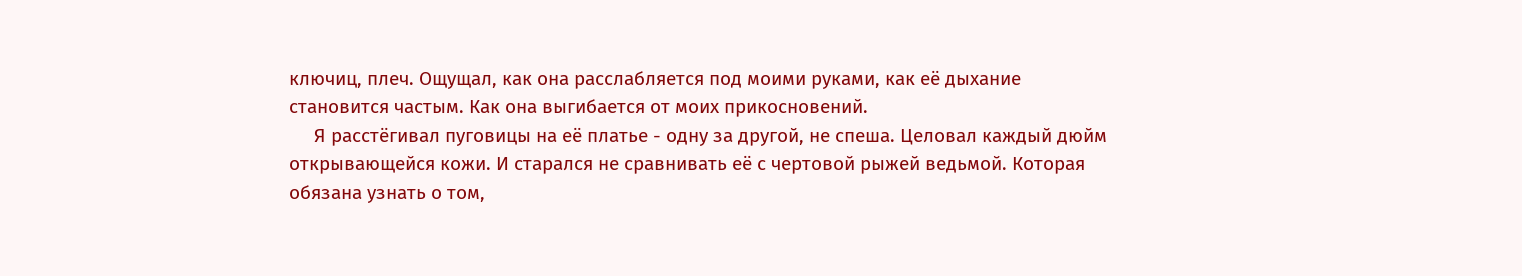ключиц, плеч. Ощущал, как она расслабляется под моими руками, как её дыхание становится частым. Как она выгибается от моих прикосновений.
     Я расстёгивал пуговицы на её платье - одну за другой, не спеша. Целовал каждый дюйм открывающейся кожи. И старался не сравнивать её с чертовой рыжей ведьмой. Которая обязана узнать о том,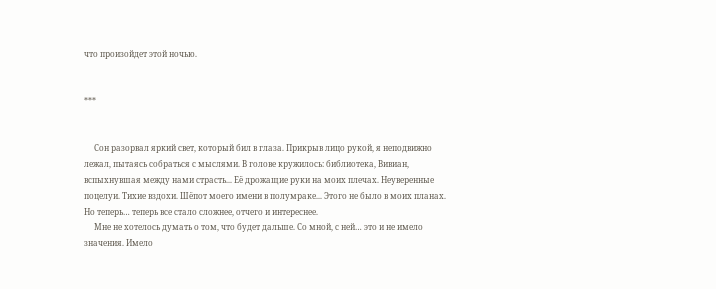что произойдет этой ночью.


***


     Сон разорвал яркий свет, который бил в глаза. Прикрыв лицо рукой, я неподвижно лежал, пытаясь собраться с мыслями. В голове кружилось: библиотека, Вивиан, вспыхнувшая между нами страсть... Её дрожащие руки на моих плечах. Неуверенные поцелуи. Тихие вздохи. Шёпот моего имени в полумраке... Этого не было в моих планах. Но теперь… теперь все стало сложнее, отчего и интереснее.
     Мне не хотелось думать о том, что будет дальше. Со мной, с ней… это и не имело значения. Имело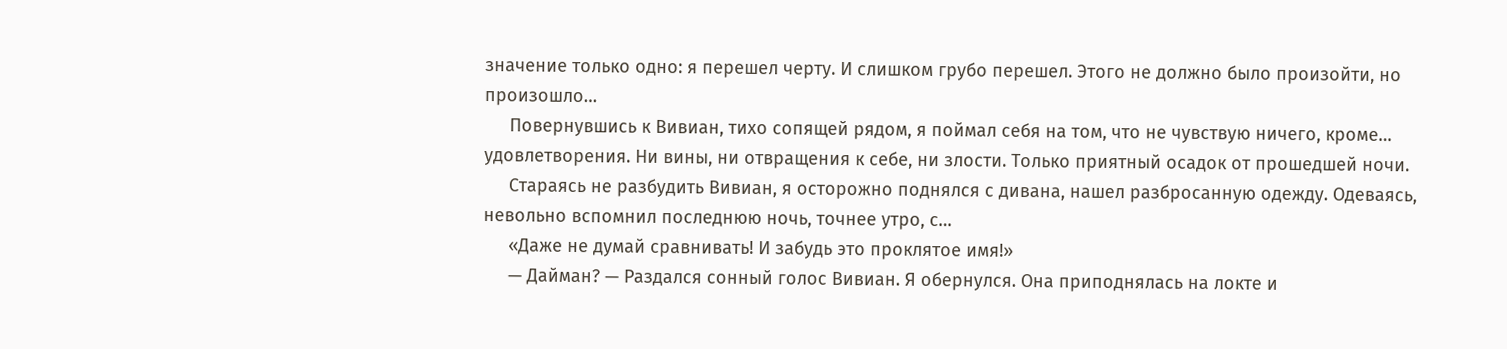значение только одно: я перешел черту. И слишком грубо перешел. Этого не должно было произойти, но произошло…
     Повернувшись к Вивиан, тихо сопящей рядом, я поймал себя на том, что не чувствую ничего, кроме… удовлетворения. Ни вины, ни отвращения к себе, ни злости. Только приятный осадок от прошедшей ночи.
     Стараясь не разбудить Вивиан, я осторожно поднялся с дивана, нашел разбросанную одежду. Одеваясь, невольно вспомнил последнюю ночь, точнее утро, с…
     «Даже не думай сравнивать! И забудь это проклятое имя!»
     — Дайман? — Раздался сонный голос Вивиан. Я обернулся. Она приподнялась на локте и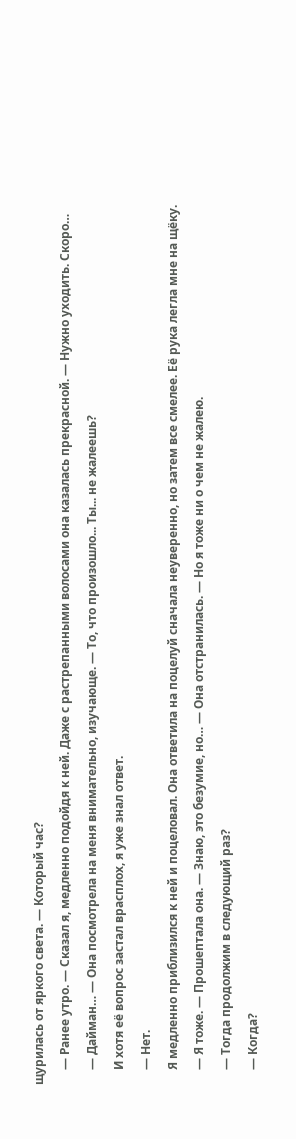щурилась от яркого света. — Который час?
     — Ранее утро. — Сказал я, медленно подойдя к ней. Даже с растрепанными волосами она казалась прекрасной. — Нужно уходить. Скоро…
     — Дайман… — Она посмотрела на меня внимательно, изучающе. — То, что произошло... Ты... не жалеешь?
     И хотя её вопрос застал врасплох, я уже знал ответ.
     — Нет.
     Я медленно приблизился к ней и поцеловал. Она ответила на поцелуй сначала неуверенно, но затем все смелее. Её рука легла мне на щёку.
     — Я тоже. — Прошептала она. — Знаю, это безумие, но… — Она отстранилась. — Но я тоже ни о чем не жалею.
     — Тогда продолжим в следующий раз?
     — Когда?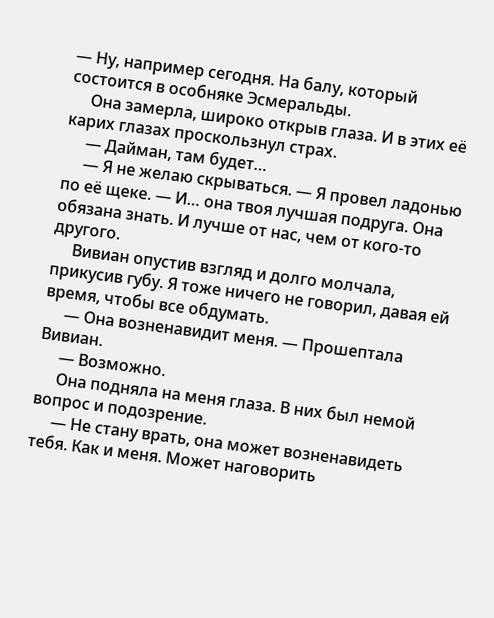— Ну, например сегодня. На балу, который состоится в особняке Эсмеральды.
     Она замерла, широко открыв глаза. И в этих её карих глазах проскользнул страх.
     — Дайман, там будет…
     — Я не желаю скрываться. — Я провел ладонью по её щеке. — И… она твоя лучшая подруга. Она обязана знать. И лучше от нас, чем от кого-то другого.
     Вивиан опустив взгляд и долго молчала, прикусив губу. Я тоже ничего не говорил, давая ей время, чтобы все обдумать.
     — Она возненавидит меня. — Прошептала Вивиан.
     — Возможно.
     Она подняла на меня глаза. В них был немой вопрос и подозрение.
     — Не стану врать, она может возненавидеть тебя. Как и меня. Может наговорить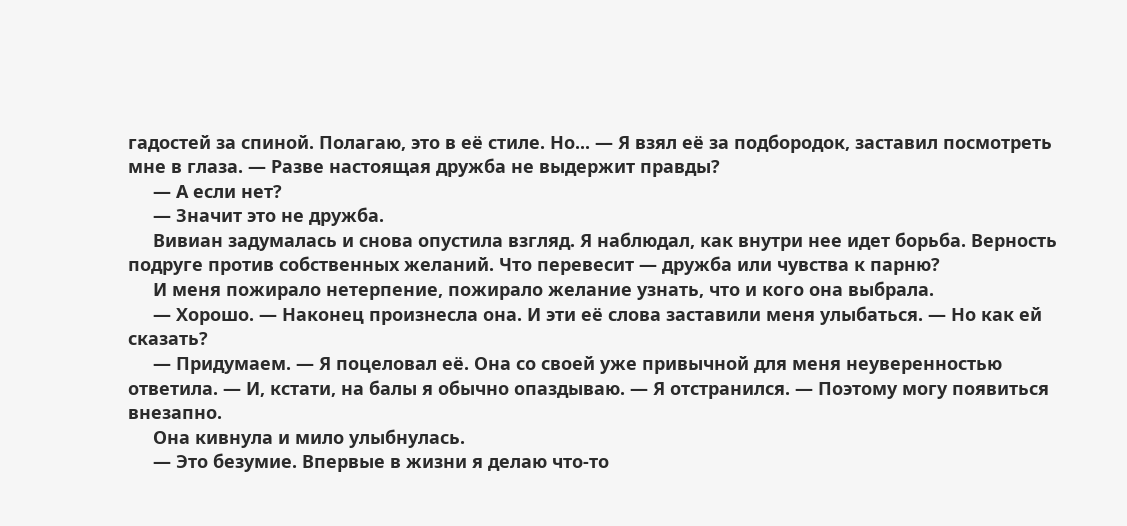гадостей за спиной. Полагаю, это в её стиле. Но... — Я взял её за подбородок, заставил посмотреть мне в глаза. — Разве настоящая дружба не выдержит правды?
     — А если нет?
     — Значит это не дружба.
     Вивиан задумалась и снова опустила взгляд. Я наблюдал, как внутри нее идет борьба. Верность подруге против собственных желаний. Что перевесит — дружба или чувства к парню?
     И меня пожирало нетерпение, пожирало желание узнать, что и кого она выбрала.
     — Хорошо. — Наконец произнесла она. И эти её слова заставили меня улыбаться. — Но как ей сказать?
     — Придумаем. — Я поцеловал её. Она со своей уже привычной для меня неуверенностью ответила. — И, кстати, на балы я обычно опаздываю. — Я отстранился. — Поэтому могу появиться внезапно.
     Она кивнула и мило улыбнулась.
     — Это безумие. Впервые в жизни я делаю что-то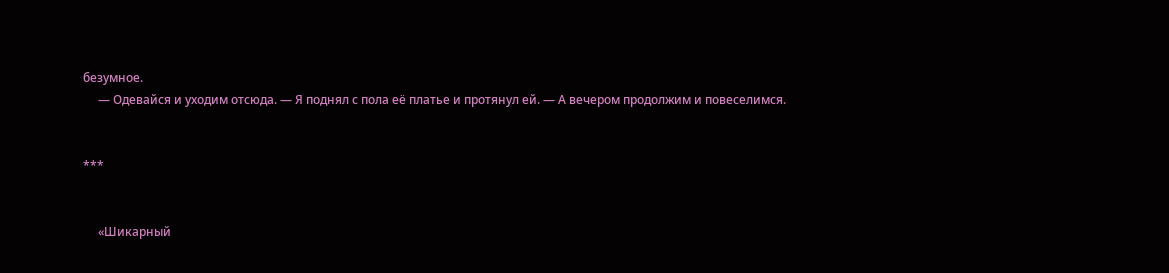безумное.
     — Одевайся и уходим отсюда. — Я поднял с пола её платье и протянул ей. — А вечером продолжим и повеселимся.


***


     «Шикарный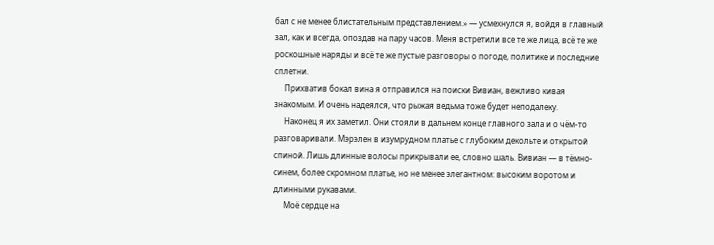бал с не менее блистательным представлением.» — усмехнулся я, войдя в главный зал, как и всегда, опоздав на пару часов. Меня встретили все те же лица, всё те же роскошные наряды и всё те же пустые разговоры о погоде, политике и последние сплетни.
     Прихватив бокал вина я отправился на поиски Вивиан, вежливо кивая знакомым. И очень надеялся, что рыжая ведьма тоже будет неподалеку.
     Наконец я их заметил. Они стояли в дальнем конце главного зала и о чём-то разговаривали. Мэрэлен в изумрудном платье с глубоким декольте и открытой спиной. Лишь длинные волосы прикрывали ее, словно шаль. Вивиан — в тёмно-синем, более скромном платье, но не менее элегантном: высоким воротом и длинными рукавами.
     Моё сердце на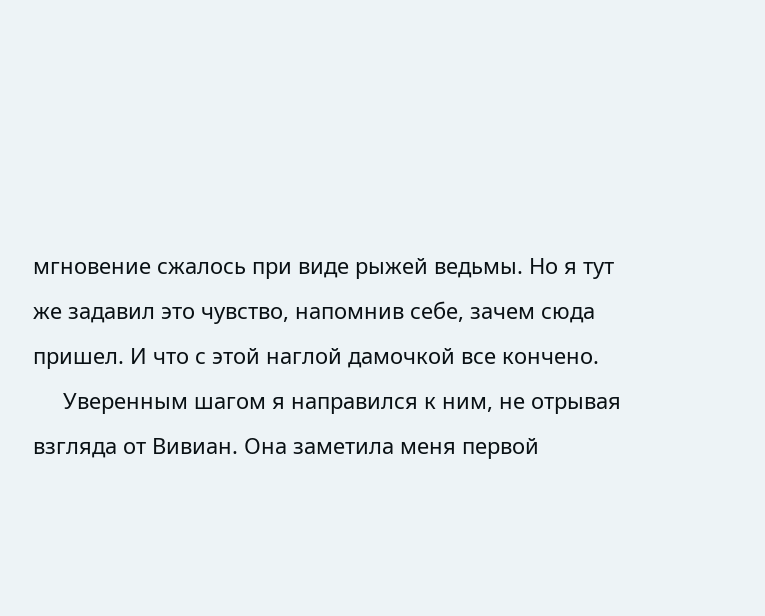мгновение сжалось при виде рыжей ведьмы. Но я тут же задавил это чувство, напомнив себе, зачем сюда пришел. И что с этой наглой дамочкой все кончено.
     Уверенным шагом я направился к ним, не отрывая взгляда от Вивиан. Она заметила меня первой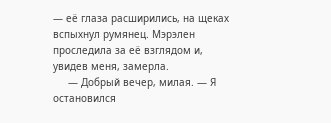— её глаза расширились, на щеках вспыхнул румянец. Мэрэлен проследила за её взглядом и, увидев меня, замерла.
     — Добрый вечер, милая. — Я остановился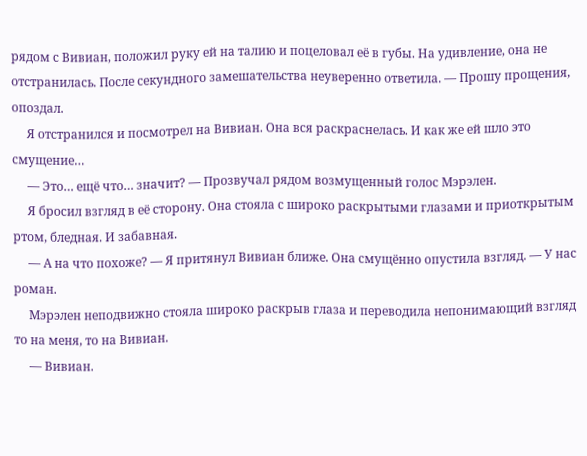рядом с Вивиан, положил руку ей на талию и поцеловал её в губы. На удивление, она не отстранилась. После секундного замешательства неуверенно ответила. — Прошу прощения, опоздал.
     Я отстранился и посмотрел на Вивиан. Она вся раскраснелась. И как же ей шло это смущение…
     — Это… ещё что… значит? — Прозвучал рядом возмущенный голос Мэрэлен.
     Я бросил взгляд в её сторону. Она стояла с широко раскрытыми глазами и приоткрытым ртом, бледная. И забавная.
     — А на что похоже? — Я притянул Вивиан ближе. Она смущённо опустила взгляд. — У нас роман.
     Мэрэлен неподвижно стояла широко раскрыв глаза и переводила непонимающий взгляд то на меня, то на Вивиан.
     — Вивиан.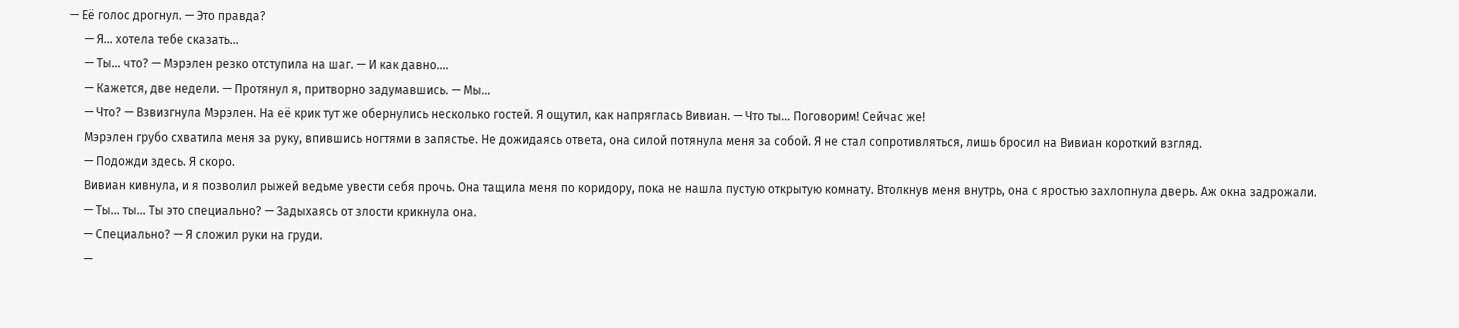— Её голос дрогнул. — Это правда?
     — Я… хотела тебе сказать…
     — Ты… что? — Мэрэлен резко отступила на шаг. — И как давно….
     — Кажется, две недели. — Протянул я, притворно задумавшись. — Мы…
     — Что? — Взвизгнула Мэрэлен. На её крик тут же обернулись несколько гостей. Я ощутил, как напряглась Вивиан. — Что ты… Поговорим! Сейчас же!
     Мэрэлен грубо схватила меня за руку, впившись ногтями в запястье. Не дожидаясь ответа, она силой потянула меня за собой. Я не стал сопротивляться, лишь бросил на Вивиан короткий взгляд.
     — Подожди здесь. Я скоро.
     Вивиан кивнула, и я позволил рыжей ведьме увести себя прочь. Она тащила меня по коридору, пока не нашла пустую открытую комнату. Втолкнув меня внутрь, она с яростью захлопнула дверь. Аж окна задрожали.
     — Ты… ты… Ты это специально? — Задыхаясь от злости крикнула она.
     — Специально? — Я сложил руки на груди.
     —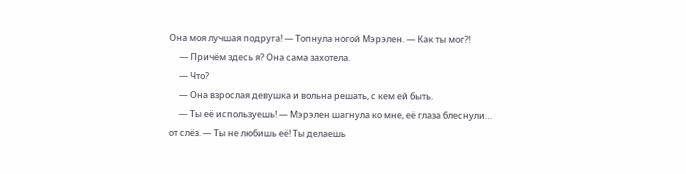Она моя лучшая подруга! — Топнула ногой Мэрэлен. — Как ты мог?!
     — Причём здесь я? Она сама захотела.
     — Что?
     — Она взрослая девушка и вольна решать, с кем ей быть.
     — Ты её используешь! — Мэрэлен шагнула ко мне, её глаза блеснули… от слёз. — Ты не любишь её! Ты делаешь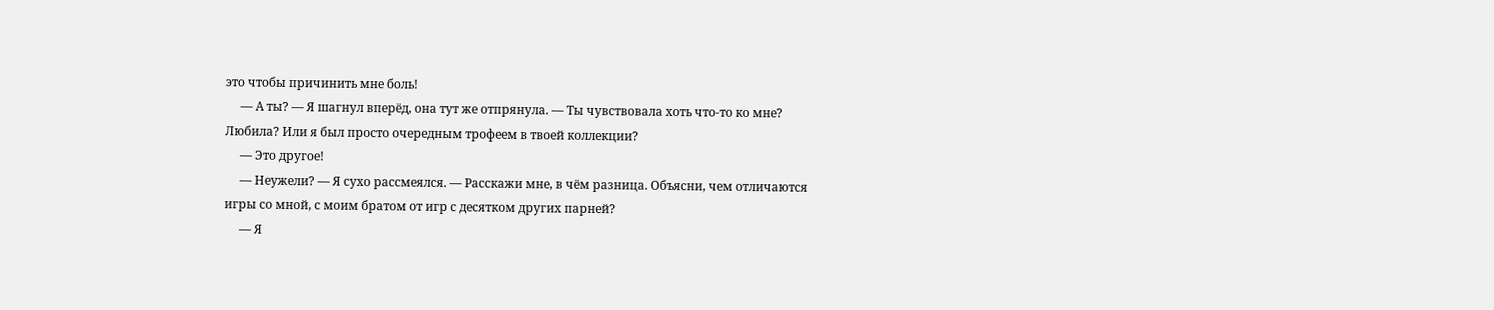это чтобы причинить мне боль!
     — А ты? — Я шагнул вперёд, она тут же отпрянула. — Ты чувствовала хоть что-то ко мне? Любила? Или я был просто очередным трофеем в твоей коллекции?
     — Это другое!
     — Неужели? — Я сухо рассмеялся. — Расскажи мне, в чём разница. Объясни, чем отличаются игры со мной, с моим братом от игр с десятком других парней?
     — Я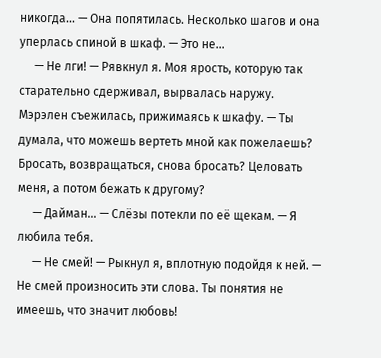никогда... — Она попятилась. Несколько шагов и она уперлась спиной в шкаф. — Это не…
     — Не лги! — Рявкнул я. Моя ярость, которую так старательно сдерживал, вырвалась наружу.  Мэрэлен съежилась, прижимаясь к шкафу. — Ты думала, что можешь вертеть мной как пожелаешь? Бросать, возвращаться, снова бросать? Целовать меня, а потом бежать к другому?
     — Дайман… — Слёзы потекли по её щекам. — Я любила тебя.
     — Не смей! — Рыкнул я, вплотную подойдя к ней. — Не смей произносить эти слова. Ты понятия не имеешь, что значит любовь!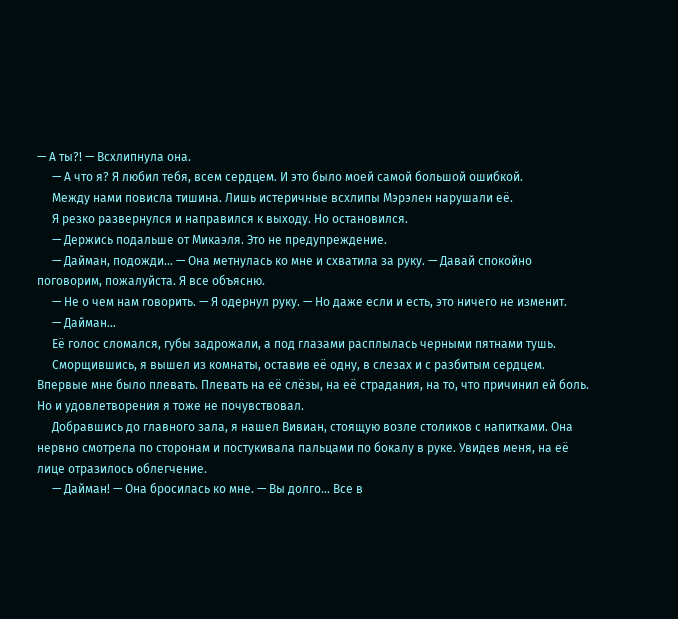— А ты?! — Всхлипнула она.
     — А что я? Я любил тебя, всем сердцем. И это было моей самой большой ошибкой.
     Между нами повисла тишина. Лишь истеричные всхлипы Мэрэлен нарушали её.
     Я резко развернулся и направился к выходу. Но остановился.
     — Держись подальше от Микаэля. Это не предупреждение.
     — Дайман, подожди… — Она метнулась ко мне и схватила за руку. — Давай спокойно поговорим, пожалуйста. Я все объясню.
     — Не о чем нам говорить. — Я одернул руку. — Но даже если и есть, это ничего не изменит.
     — Дайман…
     Её голос сломался, губы задрожали, а под глазами расплылась черными пятнами тушь.
     Сморщившись, я вышел из комнаты, оставив её одну, в слезах и с разбитым сердцем. Впервые мне было плевать. Плевать на её слёзы, на её страдания, на то, что причинил ей боль. Но и удовлетворения я тоже не почувствовал.
     Добравшись до главного зала, я нашел Вивиан, стоящую возле столиков с напитками. Она нервно смотрела по сторонам и постукивала пальцами по бокалу в руке. Увидев меня, на её лице отразилось облегчение.
     — Дайман! — Она бросилась ко мне. — Вы долго… Все в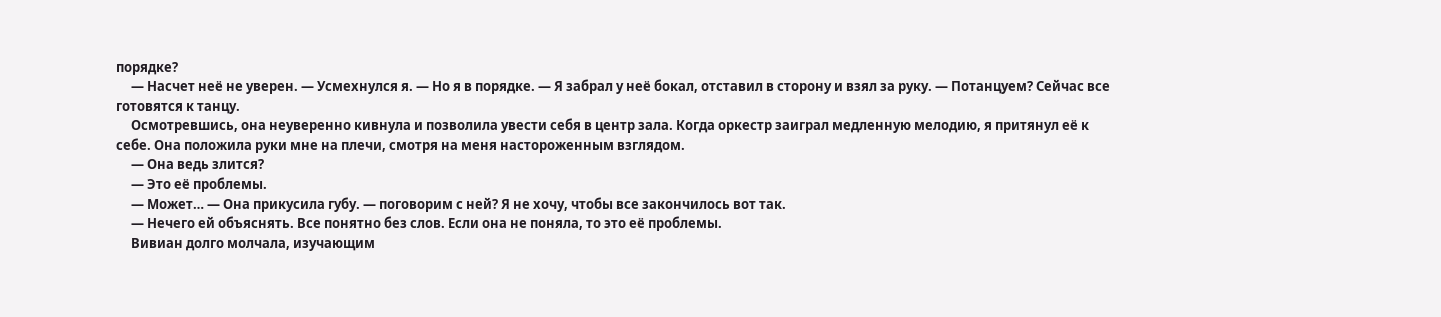порядке?
     — Насчет неё не уверен. — Усмехнулся я. — Но я в порядке. — Я забрал у неё бокал, отставил в сторону и взял за руку. — Потанцуем? Сейчас все готовятся к танцу.
     Осмотревшись, она неуверенно кивнула и позволила увести себя в центр зала. Когда оркестр заиграл медленную мелодию, я притянул её к себе. Она положила руки мне на плечи, смотря на меня настороженным взглядом.
     — Она ведь злится?
     — Это её проблемы.
     — Может… — Она прикусила губу. — поговорим с ней? Я не хочу, чтобы все закончилось вот так.
     — Нечего ей объяснять. Все понятно без слов. Если она не поняла, то это её проблемы.
     Вивиан долго молчала, изучающим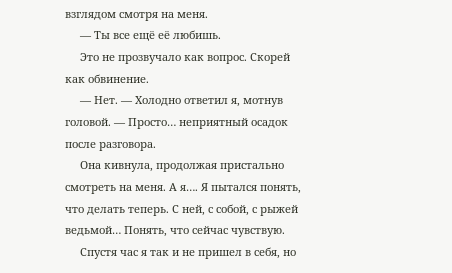взглядом смотря на меня.
     — Ты все ещё её любишь.
     Это не прозвучало как вопрос. Скорей как обвинение.
     — Нет. — Холодно ответил я, мотнув головой. — Просто… неприятный осадок после разговора.
     Она кивнула, продолжая пристально смотреть на меня. А я…. Я пытался понять, что делать теперь. С ней, с собой, с рыжей ведьмой… Понять, что сейчас чувствую.
     Спустя час я так и не пришел в себя, но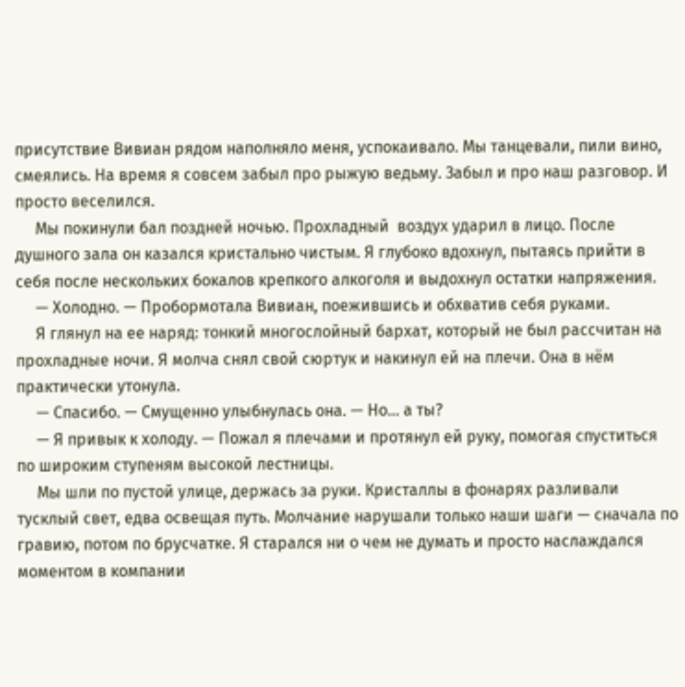присутствие Вивиан рядом наполняло меня, успокаивало. Мы танцевали, пили вино, смеялись. На время я совсем забыл про рыжую ведьму. Забыл и про наш разговор. И просто веселился.
     Мы покинули бал поздней ночью. Прохладный  воздух ударил в лицо. После душного зала он казался кристально чистым. Я глубоко вдохнул, пытаясь прийти в себя после нескольких бокалов крепкого алкоголя и выдохнул остатки напряжения.
     — Холодно. — Пробормотала Вивиан, поежившись и обхватив себя руками.
     Я глянул на ее наряд: тонкий многослойный бархат, который не был рассчитан на прохладные ночи. Я молча снял свой сюртук и накинул ей на плечи. Она в нём практически утонула.
     — Спасибо. — Смущенно улыбнулась она. — Но… а ты?
     — Я привык к холоду. — Пожал я плечами и протянул ей руку, помогая спуститься по широким ступеням высокой лестницы.
     Мы шли по пустой улице, держась за руки. Кристаллы в фонарях разливали тусклый свет, едва освещая путь. Молчание нарушали только наши шаги — сначала по гравию, потом по брусчатке. Я старался ни о чем не думать и просто наслаждался моментом в компании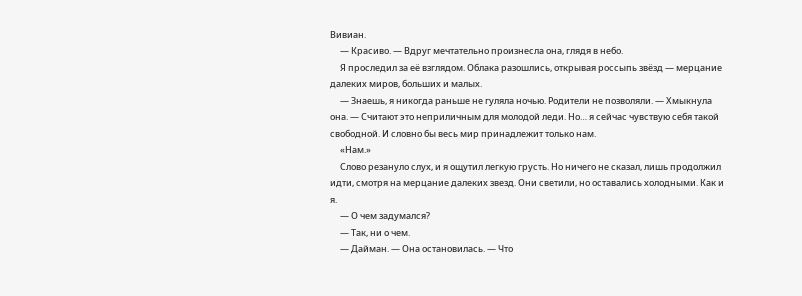Вивиан.
     — Красиво. — Вдруг мечтательно произнесла она, глядя в небо.
     Я проследил за её взглядом. Облака разошлись, открывая россыпь звёзд — мерцание далеких миров, больших и малых.
     — Знаешь, я никогда раньше не гуляла ночью. Родители не позволяли. — Хмыкнула она. — Считают это неприличным для молодой леди. Но… я сейчас чувствую себя такой свободной. И словно бы весь мир принадлежит только нам.
     «Нам.»
     Слово резануло слух, и я ощутил легкую грусть. Но ничего не сказал, лишь продолжил идти, смотря на мерцание далеких звезд. Они светили, но оставались холодными. Как и я.
     — О чем задумался?
     — Так, ни о чем.
     — Дайман. — Она остановилась. — Что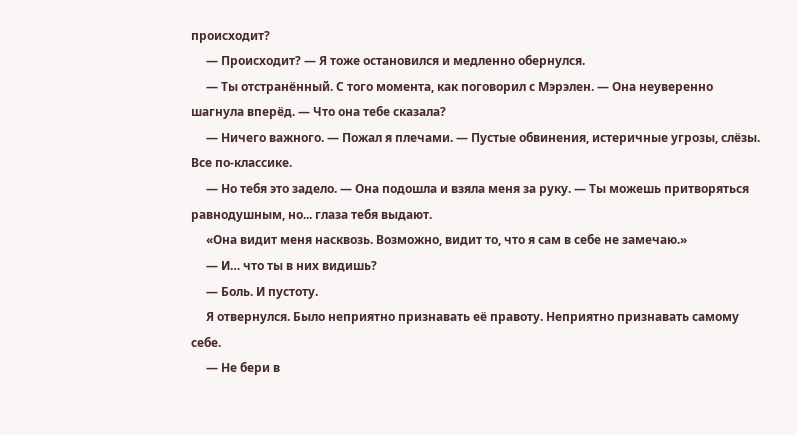происходит?
     — Происходит? — Я тоже остановился и медленно обернулся.
     — Ты отстранённый. С того момента, как поговорил с Мэрэлен. — Она неуверенно шагнула вперёд. — Что она тебе сказала?
     — Ничего важного. — Пожал я плечами. — Пустые обвинения, истеричные угрозы, слёзы. Все по-классике.
     — Но тебя это задело. — Она подошла и взяла меня за руку. — Ты можешь притворяться равнодушным, но... глаза тебя выдают.
     «Она видит меня насквозь. Возможно, видит то, что я сам в себе не замечаю.»
     — И… что ты в них видишь?
     — Боль. И пустоту.
     Я отвернулся. Было неприятно признавать её правоту. Неприятно признавать самому себе.
     — Не бери в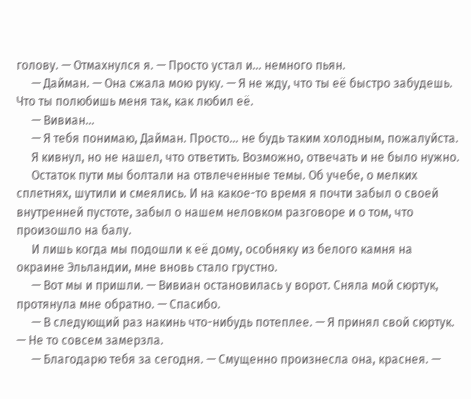голову. — Отмахнулся я. — Просто устал и… немного пьян.
     — Дайман. — Она сжала мою руку. — Я не жду, что ты её быстро забудешь. Что ты полюбишь меня так, как любил её.
     — Вивиан…
     — Я тебя понимаю, Дайман. Просто… не будь таким холодным, пожалуйста.
     Я кивнул, но не нашел, что ответить. Возможно, отвечать и не было нужно.
     Остаток пути мы болтали на отвлеченные темы. Об учебе, о мелких сплетнях, шутили и смеялись. И на какое-то время я почти забыл о своей внутренней пустоте, забыл о нашем неловком разговоре и о том, что произошло на балу.
     И лишь когда мы подошли к её дому, особняку из белого камня на окраине Эльландии, мне вновь стало грустно.
     — Вот мы и пришли. — Вивиан остановилась у ворот. Сняла мой сюртук, протянула мне обратно. — Спасибо.
     — В следующий раз накинь что-нибудь потеплее. — Я принял свой сюртук. — Не то совсем замерзла.
     — Благодарю тебя за сегодня. — Смущенно произнесла она, краснея. —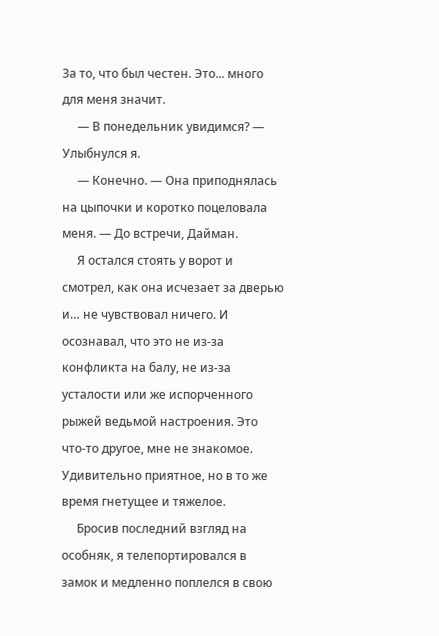За то, что был честен. Это... много для меня значит.
     — В понедельник увидимся? — Улыбнулся я.
     — Конечно. — Она приподнялась на цыпочки и коротко поцеловала меня. — До встречи, Дайман.
     Я остался стоять у ворот и смотрел, как она исчезает за дверью и… не чувствовал ничего. И осознавал, что это не из-за конфликта на балу, не из-за усталости или же испорченного рыжей ведьмой настроения. Это что-то другое, мне не знакомое. Удивительно приятное, но в то же время гнетущее и тяжелое.
     Бросив последний взгляд на особняк, я телепортировался в замок и медленно поплелся в свою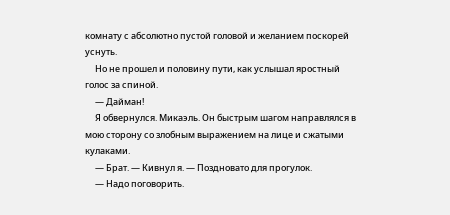комнату с абсолютно пустой головой и желанием поскорей уснуть.
     Но не прошел и половину пути, как услышал яростный голос за спиной.
     — Дайман!
     Я обвернулся. Микаэль. Он быстрым шагом направлялся в мою сторону со злобным выражением на лице и сжатыми кулаками.
     — Брат. — Кивнул я. — Поздновато для прогулок.
     — Надо поговорить.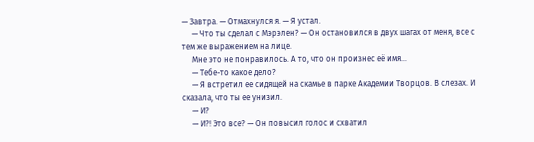— Завтра. — Отмахнулся я. — Я устал.
     — Что ты сделал с Мэрэлен? — Он остановился в двух шагах от меня, все с тем же выражением на лице.
     Мне это не понравилось. А то, что он произнес её имя…
     — Тебе-то какое дело?
     — Я встретил ее сидящей на скамье в парке Академии Творцов. В слезах. И сказала, что ты ее унизил.
     — И?
     — И?! Это все? — Он повысил голос и схватил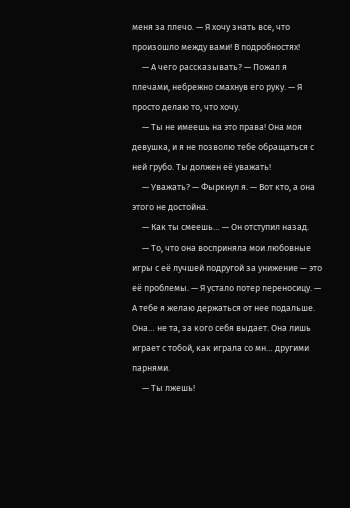меня за плечо. — Я хочу знать все, что произошло между вами! В подробностях!
     — А чего рассказывать? — Пожал я плечами, небрежно смахнув его руку. — Я просто делаю то, что хочу.
     — Ты не имеешь на это права! Она моя девушка, и я не позволю тебе обращаться с ней грубо. Ты должен её уважать!
     — Уважать? — Фыркнул я. — Вот кто, а она этого не достойна.
     — Как ты смеешь… — Он отступил назад.
     — То, что она восприняла мои любовные игры с её лучшей подругой за унижение — это её проблемы. — Я устало потер переносицу. — А тебе я желаю держаться от нее подальше. Она… не та, за кого себя выдает. Она лишь играет с тобой, как играла со мн… другими парнями.
     — Ты лжешь!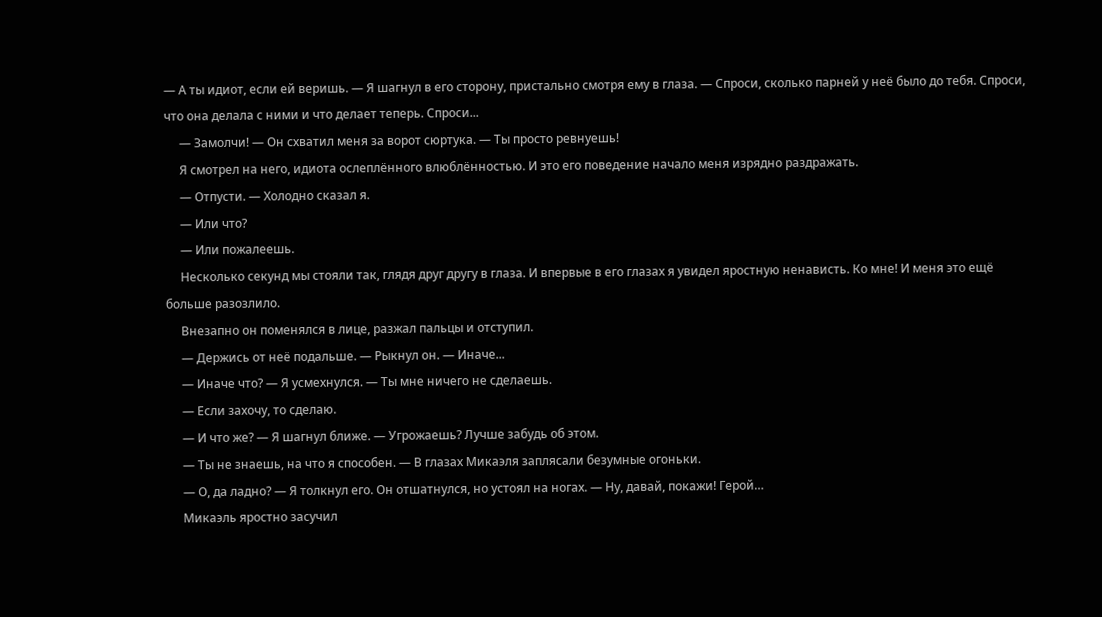— А ты идиот, если ей веришь. — Я шагнул в его сторону, пристально смотря ему в глаза. — Спроси, сколько парней у неё было до тебя. Спроси, что она делала с ними и что делает теперь. Спроси...
     — Замолчи! — Он схватил меня за ворот сюртука. — Ты просто ревнуешь!
     Я смотрел на него, идиота ослеплённого влюблённостью. И это его поведение начало меня изрядно раздражать.
     — Отпусти. — Холодно сказал я.
     — Или что?
     — Или пожалеешь.
     Несколько секунд мы стояли так, глядя друг другу в глаза. И впервые в его глазах я увидел яростную ненависть. Ко мне! И меня это ещё больше разозлило.
     Внезапно он поменялся в лице, разжал пальцы и отступил.
     — Держись от неё подальше. — Рыкнул он. — Иначе...
     — Иначе что? — Я усмехнулся. — Ты мне ничего не сделаешь.
     — Если захочу, то сделаю.
     — И что же? — Я шагнул ближе. — Угрожаешь? Лучше забудь об этом.
     — Ты не знаешь, на что я способен. — В глазах Микаэля заплясали безумные огоньки.
     — О, да ладно? — Я толкнул его. Он отшатнулся, но устоял на ногах. — Ну, давай, покажи! Герой…
     Микаэль яростно засучил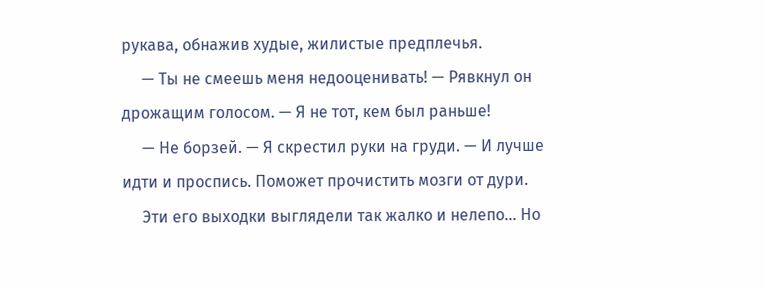рукава, обнажив худые, жилистые предплечья.
     — Ты не смеешь меня недооценивать! — Рявкнул он дрожащим голосом. — Я не тот, кем был раньше!
     — Не борзей. — Я скрестил руки на груди. — И лучше идти и проспись. Поможет прочистить мозги от дури.
     Эти его выходки выглядели так жалко и нелепо… Но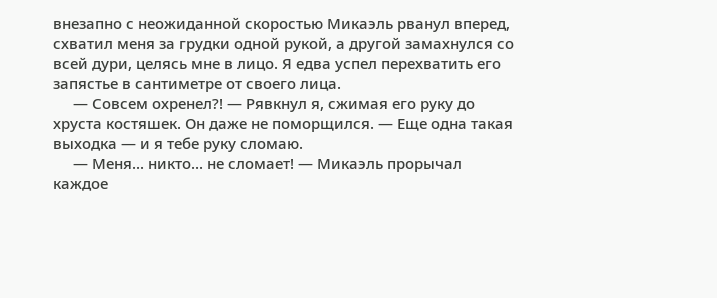внезапно с неожиданной скоростью Микаэль рванул вперед, схватил меня за грудки одной рукой, а другой замахнулся со всей дури, целясь мне в лицо. Я едва успел перехватить его запястье в сантиметре от своего лица.
     — Совсем охренел?! — Рявкнул я, сжимая его руку до хруста костяшек. Он даже не поморщился. — Еще одна такая выходка — и я тебе руку сломаю.
     — Меня... никто... не сломает! — Микаэль прорычал каждое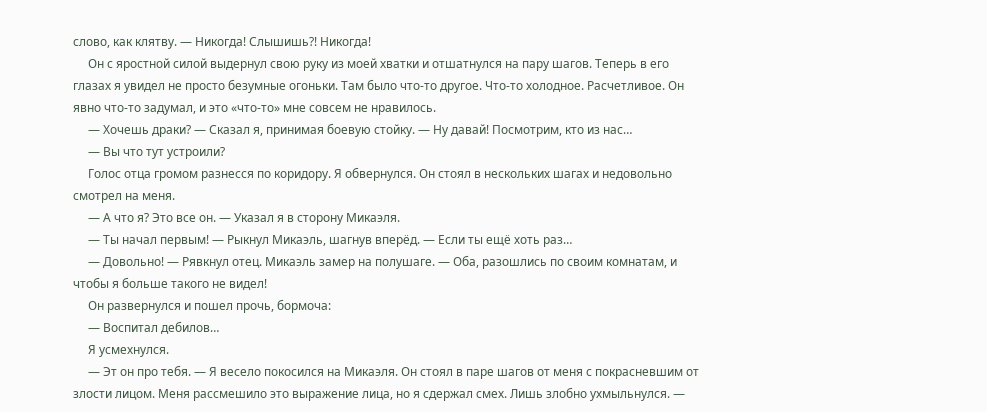слово, как клятву. — Никогда! Слышишь?! Никогда!
     Он с яростной силой выдернул свою руку из моей хватки и отшатнулся на пару шагов. Теперь в его глазах я увидел не просто безумные огоньки. Там было что-то другое. Что-то холодное. Расчетливое. Он явно что-то задумал, и это «что-то» мне совсем не нравилось.
     — Хочешь драки? — Сказал я, принимая боевую стойку. — Ну давай! Посмотрим, кто из нас…
     — Вы что тут устроили?
     Голос отца громом разнесся по коридору. Я обвернулся. Он стоял в нескольких шагах и недовольно смотрел на меня.
     — А что я? Это все он. — Указал я в сторону Микаэля.
     — Ты начал первым! — Рыкнул Микаэль, шагнув вперёд. — Если ты ещё хоть раз…
     — Довольно! — Рявкнул отец. Микаэль замер на полушаге. — Оба, разошлись по своим комнатам, и чтобы я больше такого не видел!
     Он развернулся и пошел прочь, бормоча:
     — Воспитал дебилов…
     Я усмехнулся.
     — Эт он про тебя. — Я весело покосился на Микаэля. Он стоял в паре шагов от меня с покрасневшим от злости лицом. Меня рассмешило это выражение лица, но я сдержал смех. Лишь злобно ухмыльнулся. —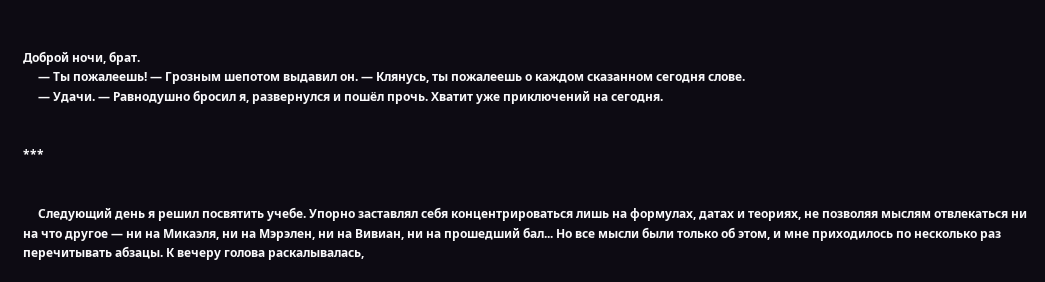Доброй ночи, брат.
     — Ты пожалеешь! — Грозным шепотом выдавил он. — Клянусь, ты пожалеешь о каждом сказанном сегодня слове.
     — Удачи. — Равнодушно бросил я, развернулся и пошёл прочь. Хватит уже приключений на сегодня.


***


     Следующий день я решил посвятить учебе. Упорно заставлял себя концентрироваться лишь на формулах, датах и теориях, не позволяя мыслям отвлекаться ни на что другое — ни на Микаэля, ни на Мэрэлен, ни на Вивиан, ни на прошедший бал... Но все мысли были только об этом, и мне приходилось по несколько раз перечитывать абзацы. К вечеру голова раскалывалась,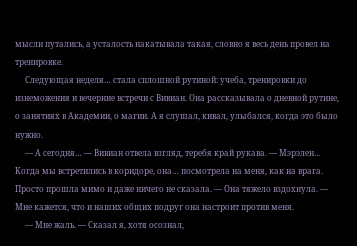мысли путались, а усталость накатывала такая, словно я весь день провел на тренировке.
     Следующая неделя… стала сплошной рутиной: учеба, тренировки до изнеможения и вечерние встречи с Вивиан. Она рассказывала о дневной рутине, о занятиях в Академии, о магии. А я слушал, кивал, улыбался, когда это было нужно.
     — А сегодня… — Вивиан отвела взгляд, теребя край рукава. — Мэрэлен… Когда мы встретились в коридоре, она… посмотрела на меня, как на врага. Просто прошла мимо и даже ничего не сказала. — Она тяжело вздохнула. — Мне кажется, что и наших общих подруг она настроит против меня.
     — Мне жаль. — Сказал я, хотя осознал,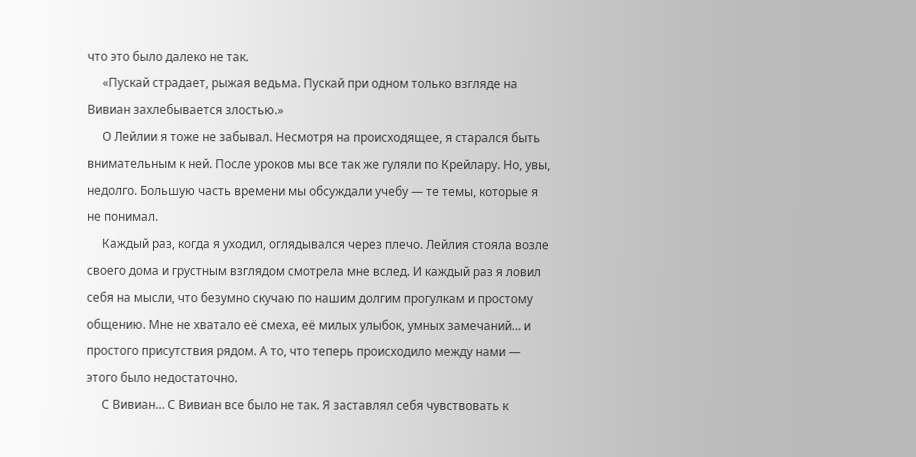что это было далеко не так.
     «Пускай страдает, рыжая ведьма. Пускай при одном только взгляде на Вивиан захлебывается злостью.»
     О Лейлии я тоже не забывал. Несмотря на происходящее, я старался быть внимательным к ней. После уроков мы все так же гуляли по Крейлару. Но, увы, недолго. Большую часть времени мы обсуждали учебу — те темы, которые я не понимал.
     Каждый раз, когда я уходил, оглядывался через плечо. Лейлия стояла возле своего дома и грустным взглядом смотрела мне вслед. И каждый раз я ловил себя на мысли, что безумно скучаю по нашим долгим прогулкам и простому общению. Мне не хватало её смеха, её милых улыбок, умных замечаний… и простого присутствия рядом. А то, что теперь происходило между нами — этого было недостаточно.
     С Вивиан… С Вивиан все было не так. Я заставлял себя чувствовать к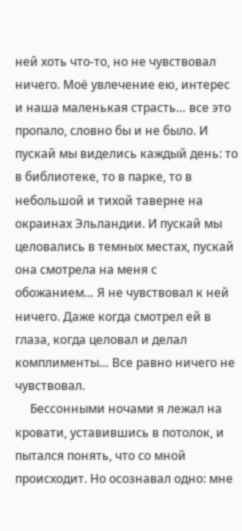ней хоть что-то, но не чувствовал ничего. Моё увлечение ею, интерес и наша маленькая страсть… все это пропало, словно бы и не было. И пускай мы виделись каждый день: то в библиотеке, то в парке, то в небольшой и тихой таверне на окраинах Эльландии. И пускай мы целовались в темных местах, пускай она смотрела на меня с обожанием… Я не чувствовал к ней ничего. Даже когда смотрел ей в глаза, когда целовал и делал комплименты… Все равно ничего не чувствовал.
     Бессонными ночами я лежал на кровати, уставившись в потолок, и пытался понять, что со мной происходит. Но осознавал одно: мне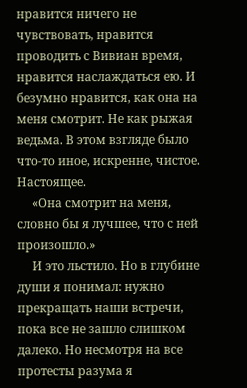нравится ничего не чувствовать, нравится проводить с Вивиан время, нравится наслаждаться ею. И безумно нравится, как она на меня смотрит. Не как рыжая ведьма. В этом взгляде было что-то иное, искренне, чистое. Настоящее.
     «Она смотрит на меня, словно бы я лучшее, что с ней произошло.»
     И это льстило. Но в глубине души я понимал: нужно прекращать наши встречи, пока все не зашло слишком далеко. Но несмотря на все протесты разума я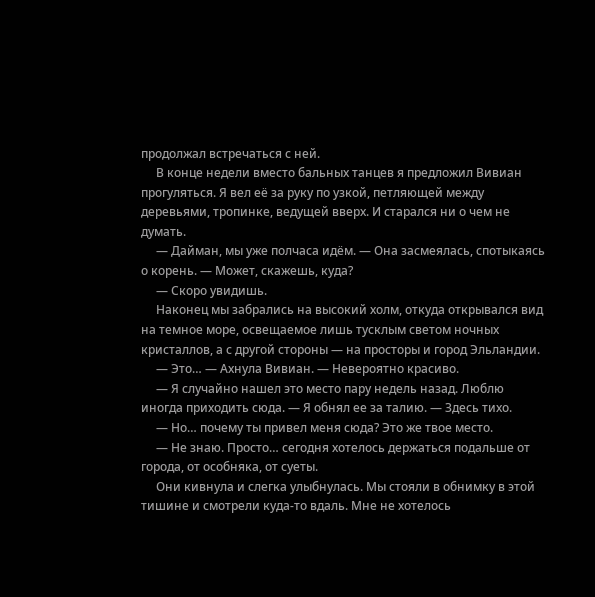продолжал встречаться с ней.
     В конце недели вместо бальных танцев я предложил Вивиан прогуляться. Я вел её за руку по узкой, петляющей между деревьями, тропинке, ведущей вверх. И старался ни о чем не думать.
     — Дайман, мы уже полчаса идём. — Она засмеялась, спотыкаясь о корень. — Может, скажешь, куда?
     — Скоро увидишь.
     Наконец мы забрались на высокий холм, откуда открывался вид на темное море, освещаемое лишь тусклым светом ночных кристаллов, а с другой стороны — на просторы и город Эльландии.
     — Это… — Ахнула Вивиан. — Невероятно красиво.
     — Я случайно нашел это место пару недель назад. Люблю иногда приходить сюда. — Я обнял ее за талию. — Здесь тихо.
     — Но… почему ты привел меня сюда? Это же твое место.
     — Не знаю. Просто… сегодня хотелось держаться подальше от города, от особняка, от суеты.
     Они кивнула и слегка улыбнулась. Мы стояли в обнимку в этой тишине и смотрели куда-то вдаль. Мне не хотелось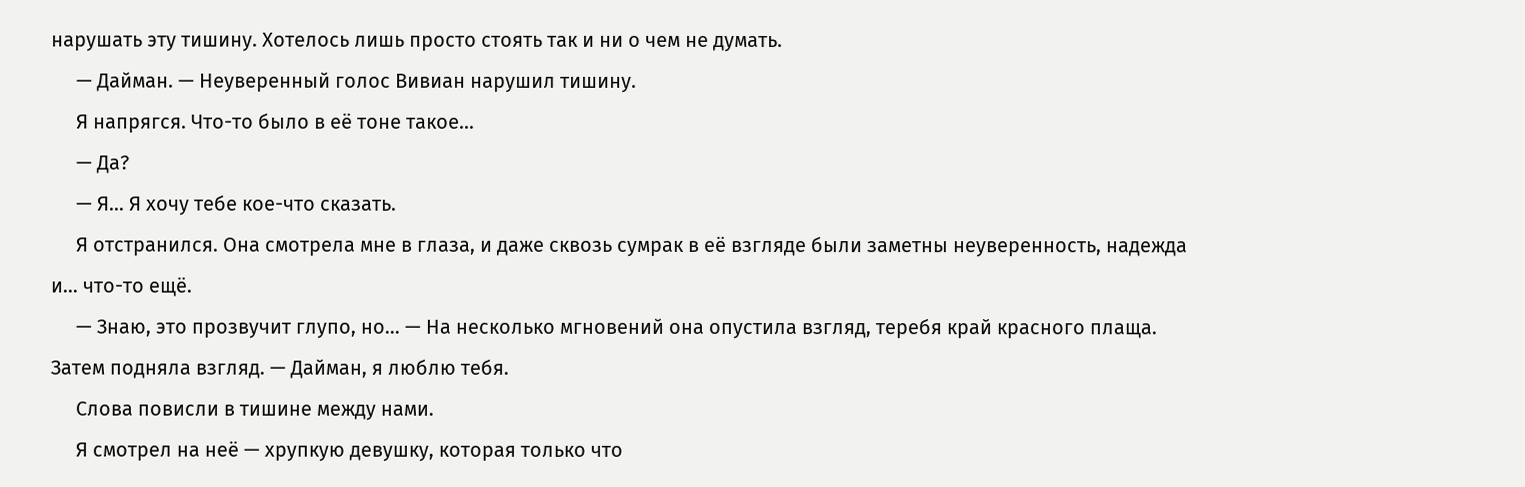нарушать эту тишину. Хотелось лишь просто стоять так и ни о чем не думать.
     — Дайман. — Неуверенный голос Вивиан нарушил тишину.
     Я напрягся. Что-то было в её тоне такое…
     — Да?
     — Я… Я хочу тебе кое-что сказать.
     Я отстранился. Она смотрела мне в глаза, и даже сквозь сумрак в её взгляде были заметны неуверенность, надежда и… что-то ещё.
     — Знаю, это прозвучит глупо, но… — На несколько мгновений она опустила взгляд, теребя край красного плаща. Затем подняла взгляд. — Дайман, я люблю тебя.
     Слова повисли в тишине между нами.
     Я смотрел на неё — хрупкую девушку, которая только что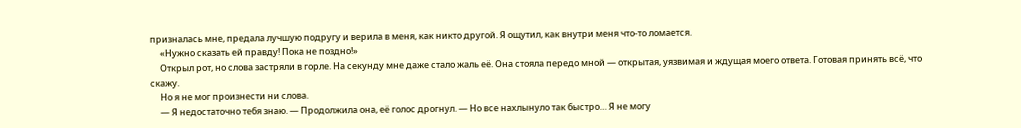призналась мне, предала лучшую подругу и верила в меня, как никто другой. Я ощутил, как внутри меня что-то ломается.
     «Нужно сказать ей правду! Пока не поздно!»
     Открыл рот, но слова застряли в горле. На секунду мне даже стало жаль её. Она стояла передо мной — открытая, уязвимая и ждущая моего ответа. Готовая принять всё, что скажу.
     Но я не мог произнести ни слова.
     — Я недостаточно тебя знаю. — Продолжила она, её голос дрогнул. — Но все нахлынуло так быстро… Я не могу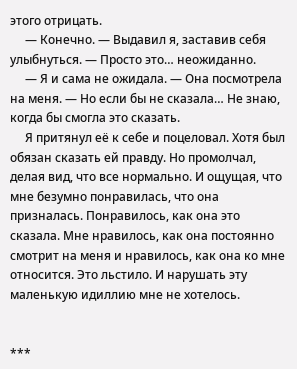этого отрицать.
     — Конечно. — Выдавил я, заставив себя улыбнуться. — Просто это… неожиданно.
     — Я и сама не ожидала. — Она посмотрела на меня. — Но если бы не сказала… Не знаю, когда бы смогла это сказать.
     Я притянул её к себе и поцеловал. Хотя был обязан сказать ей правду. Но промолчал, делая вид, что все нормально. И ощущая, что мне безумно понравилась, что она призналась. Понравилось, как она это сказала. Мне нравилось, как она постоянно смотрит на меня и нравилось, как она ко мне относится. Это льстило. И нарушать эту маленькую идиллию мне не хотелось.


***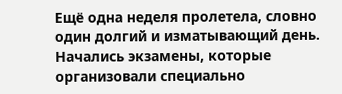Ещё одна неделя пролетела, словно один долгий и изматывающий день. Начались экзамены, которые организовали специально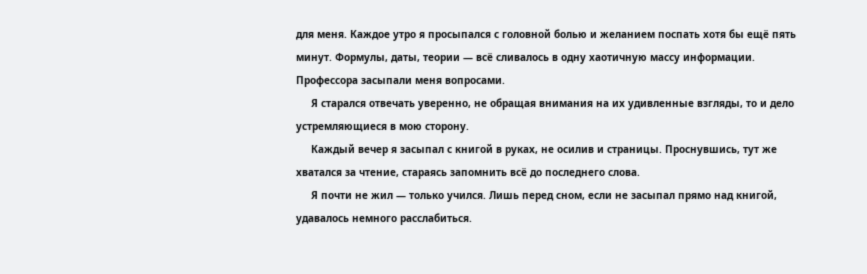для меня. Каждое утро я просыпался с головной болью и желанием поспать хотя бы ещё пять минут. Формулы, даты, теории — всё сливалось в одну хаотичную массу информации. Профессора засыпали меня вопросами.
     Я старался отвечать уверенно, не обращая внимания на их удивленные взгляды, то и дело устремляющиеся в мою сторону.
     Каждый вечер я засыпал с книгой в руках, не осилив и страницы. Проснувшись, тут же хватался за чтение, стараясь запомнить всё до последнего слова.
     Я почти не жил — только учился. Лишь перед сном, если не засыпал прямо над книгой, удавалось немного расслабиться.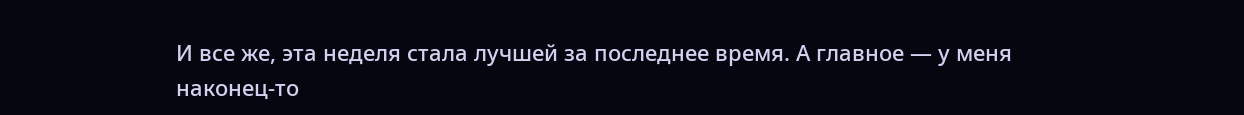И все же, эта неделя стала лучшей за последнее время. А главное — у меня наконец-то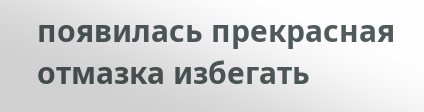появилась прекрасная отмазка избегать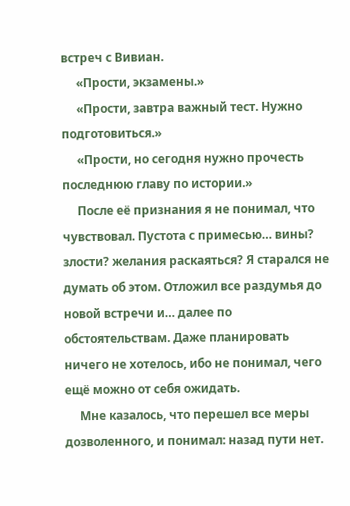встреч с Вивиан.
     «Прости, экзамены.»
     «Прости, завтра важный тест. Нужно подготовиться.»
     «Прости, но сегодня нужно прочесть последнюю главу по истории.»
     После её признания я не понимал, что чувствовал. Пустота с примесью… вины? злости? желания раскаяться? Я старался не думать об этом. Отложил все раздумья до новой встречи и… далее по обстоятельствам. Даже планировать ничего не хотелось, ибо не понимал, чего ещё можно от себя ожидать.
     Мне казалось, что перешел все меры дозволенного, и понимал: назад пути нет.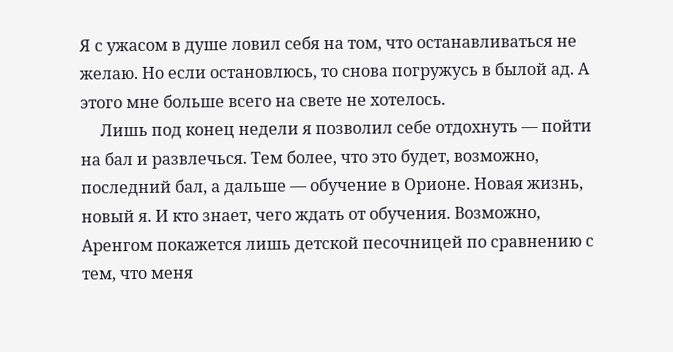Я с ужасом в душе ловил себя на том, что останавливаться не желаю. Но если остановлюсь, то снова погружусь в былой ад. А этого мне больше всего на свете не хотелось.
     Лишь под конец недели я позволил себе отдохнуть — пойти на бал и развлечься. Тем более, что это будет, возможно, последний бал, а дальше — обучение в Орионе. Новая жизнь, новый я. И кто знает, чего ждать от обучения. Возможно, Аренгом покажется лишь детской песочницей по сравнению с тем, что меня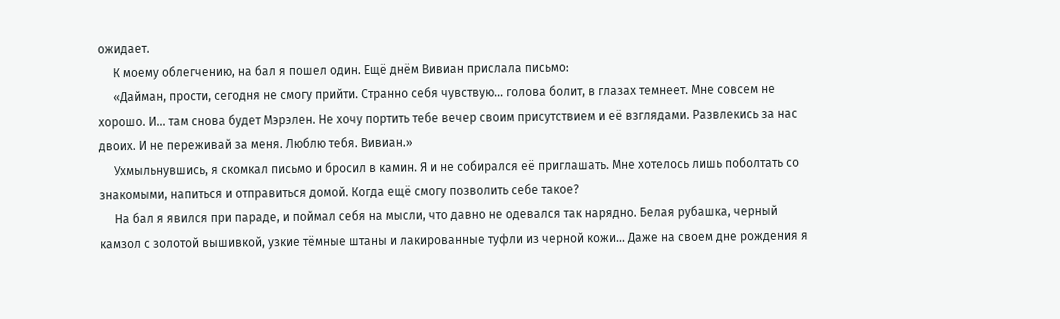ожидает.
     К моему облегчению, на бал я пошел один. Ещё днём Вивиан прислала письмо:
     «Дайман, прости, сегодня не смогу прийти. Странно себя чувствую… голова болит, в глазах темнеет. Мне совсем не хорошо. И... там снова будет Мэрэлен. Не хочу портить тебе вечер своим присутствием и её взглядами. Развлекись за нас двоих. И не переживай за меня. Люблю тебя. Вивиан.»
     Ухмыльнувшись, я скомкал письмо и бросил в камин. Я и не собирался её приглашать. Мне хотелось лишь поболтать со знакомыми, напиться и отправиться домой. Когда ещё смогу позволить себе такое?
     На бал я явился при параде, и поймал себя на мысли, что давно не одевался так нарядно. Белая рубашка, черный камзол с золотой вышивкой, узкие тёмные штаны и лакированные туфли из черной кожи... Даже на своем дне рождения я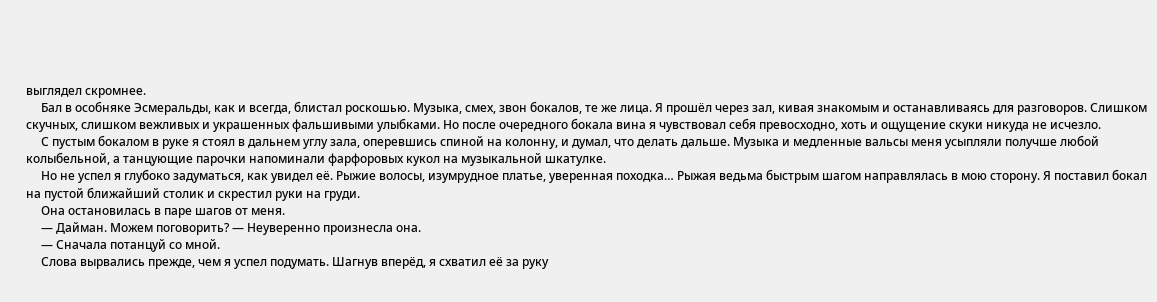выглядел скромнее.
     Бал в особняке Эсмеральды, как и всегда, блистал роскошью. Музыка, смех, звон бокалов, те же лица. Я прошёл через зал, кивая знакомым и останавливаясь для разговоров. Слишком скучных, слишком вежливых и украшенных фальшивыми улыбками. Но после очередного бокала вина я чувствовал себя превосходно, хоть и ощущение скуки никуда не исчезло.
     С пустым бокалом в руке я стоял в дальнем углу зала, оперевшись спиной на колонну, и думал, что делать дальше. Музыка и медленные вальсы меня усыпляли получше любой колыбельной, а танцующие парочки напоминали фарфоровых кукол на музыкальной шкатулке.
     Но не успел я глубоко задуматься, как увидел её. Рыжие волосы, изумрудное платье, уверенная походка… Рыжая ведьма быстрым шагом направлялась в мою сторону. Я поставил бокал на пустой ближайший столик и скрестил руки на груди.
     Она остановилась в паре шагов от меня.
     — Дайман. Можем поговорить? — Неуверенно произнесла она.
     — Сначала потанцуй со мной.
     Слова вырвались прежде, чем я успел подумать. Шагнув вперёд, я схватил её за руку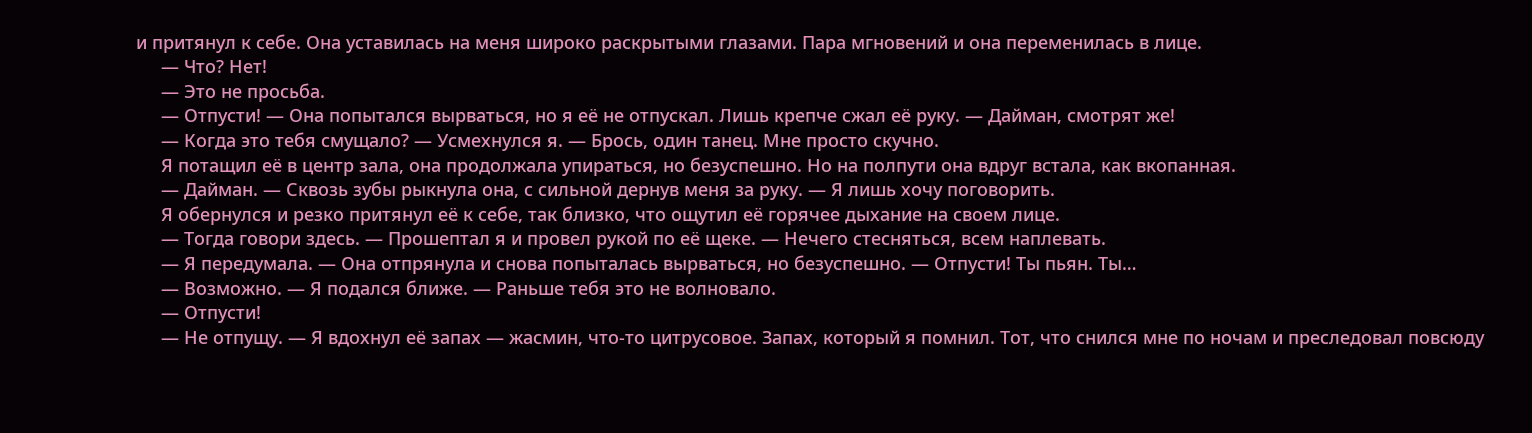и притянул к себе. Она уставилась на меня широко раскрытыми глазами. Пара мгновений и она переменилась в лице.
     — Что? Нет!
     — Это не просьба.
     — Отпусти! — Она попытался вырваться, но я её не отпускал. Лишь крепче сжал её руку. — Дайман, смотрят же!
     — Когда это тебя смущало? — Усмехнулся я. — Брось, один танец. Мне просто скучно.
     Я потащил её в центр зала, она продолжала упираться, но безуспешно. Но на полпути она вдруг встала, как вкопанная.
     — Дайман. — Сквозь зубы рыкнула она, с сильной дернув меня за руку. — Я лишь хочу поговорить.
     Я обернулся и резко притянул её к себе, так близко, что ощутил её горячее дыхание на своем лице.
     — Тогда говори здесь. — Прошептал я и провел рукой по её щеке. — Нечего стесняться, всем наплевать.
     — Я передумала. — Она отпрянула и снова попыталась вырваться, но безуспешно. — Отпусти! Ты пьян. Ты…
     — Возможно. — Я подался ближе. — Раньше тебя это не волновало.
     — Отпусти!
     — Не отпущу. — Я вдохнул её запах — жасмин, что-то цитрусовое. Запах, который я помнил. Тот, что снился мне по ночам и преследовал повсюду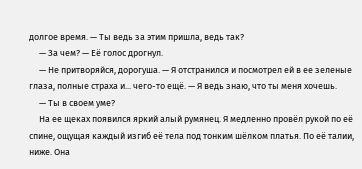долгое время. — Ты ведь за этим пришла, ведь так?
     — За чем? — Её голос дрогнул.
     — Не притворяйся, дорогуша. — Я отстранился и посмотрел ей в ее зеленые глаза, полные страха и... чего-то ещё. — Я ведь знаю, что ты меня хочешь.
     — Ты в своем уме?
     На ее щеках появился яркий алый румянец. Я медленно провёл рукой по её спине, ощущая каждый изгиб её тела под тонким шёлком платья. По её талии, ниже. Она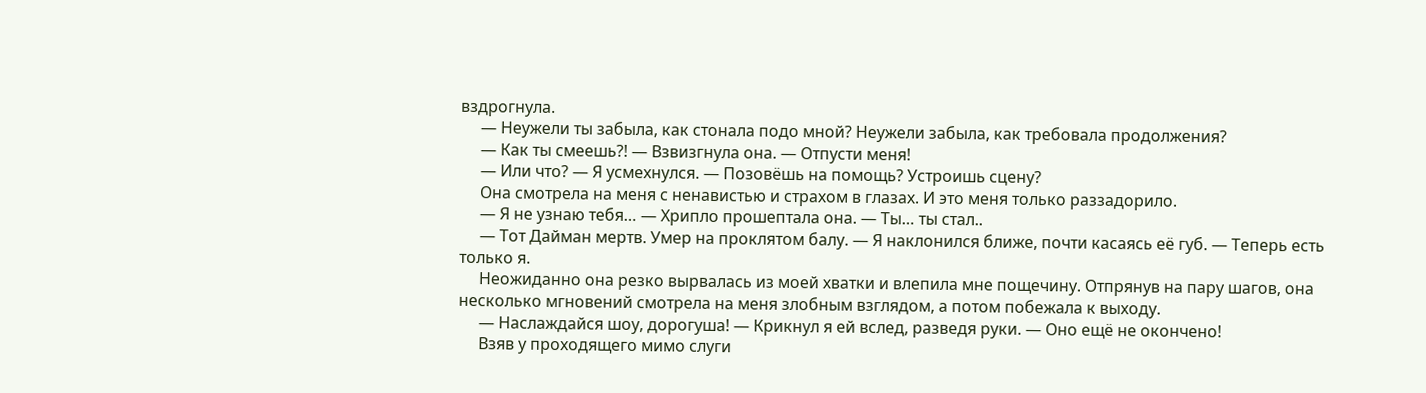вздрогнула.
     — Неужели ты забыла, как стонала подо мной? Неужели забыла, как требовала продолжения?
     — Как ты смеешь?! — Взвизгнула она. — Отпусти меня!
     — Или что? — Я усмехнулся. — Позовёшь на помощь? Устроишь сцену?
     Она смотрела на меня с ненавистью и страхом в глазах. И это меня только раззадорило.
     — Я не узнаю тебя… — Хрипло прошептала она. — Ты… ты стал..
     — Тот Дайман мертв. Умер на проклятом балу. — Я наклонился ближе, почти касаясь её губ. — Теперь есть только я.
     Неожиданно она резко вырвалась из моей хватки и влепила мне пощечину. Отпрянув на пару шагов, она несколько мгновений смотрела на меня злобным взглядом, а потом побежала к выходу.
     — Наслаждайся шоу, дорогуша! — Крикнул я ей вслед, разведя руки. — Оно ещё не окончено!
     Взяв у проходящего мимо слуги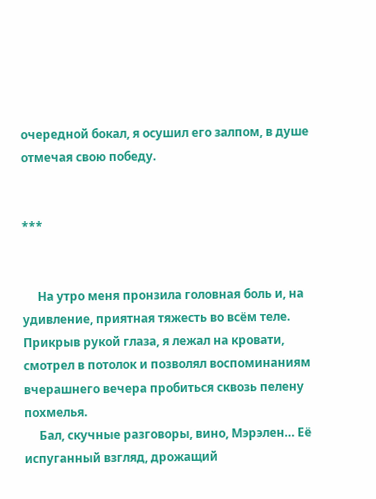очередной бокал, я осушил его залпом, в душе отмечая свою победу.


***


     На утро меня пронзила головная боль и, на удивление, приятная тяжесть во всём теле. Прикрыв рукой глаза, я лежал на кровати, смотрел в потолок и позволял воспоминаниям вчерашнего вечера пробиться сквозь пелену похмелья.
     Бал, скучные разговоры, вино, Мэрэлен… Её испуганный взгляд, дрожащий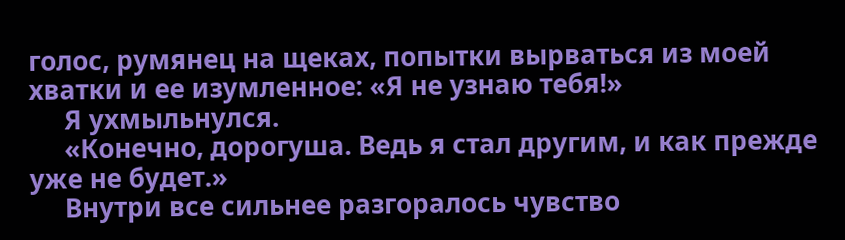голос, румянец на щеках, попытки вырваться из моей хватки и ее изумленное: «Я не узнаю тебя!»
     Я ухмыльнулся.
     «Конечно, дорогуша. Ведь я стал другим, и как прежде уже не будет.»
     Внутри все сильнее разгоралось чувство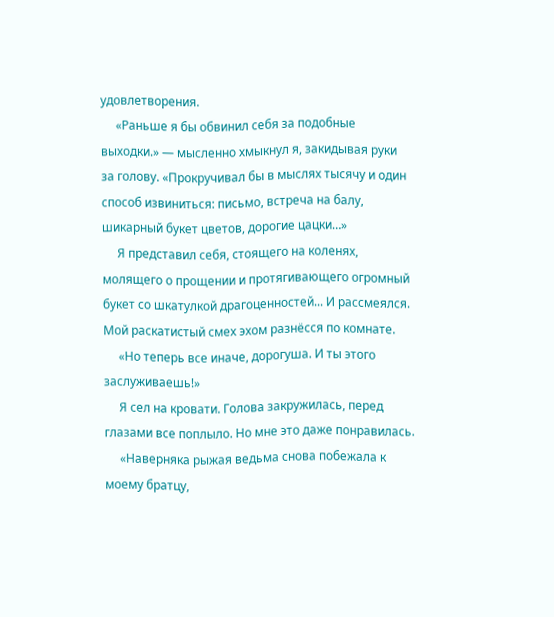удовлетворения.
     «Раньше я бы обвинил себя за подобные выходки.» — мысленно хмыкнул я, закидывая руки за голову. «Прокручивал бы в мыслях тысячу и один способ извиниться: письмо, встреча на балу, шикарный букет цветов, дорогие цацки…»
     Я представил себя, стоящего на коленях, молящего о прощении и протягивающего огромный букет со шкатулкой драгоценностей... И рассмеялся. Мой раскатистый смех эхом разнёсся по комнате.
     «Но теперь все иначе, дорогуша. И ты этого заслуживаешь!»
     Я сел на кровати. Голова закружилась, перед глазами все поплыло. Но мне это даже понравилась.
     «Наверняка рыжая ведьма снова побежала к моему братцу,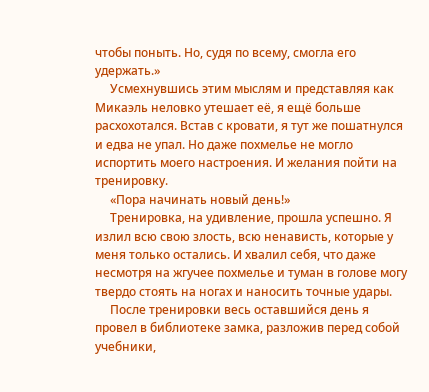чтобы поныть. Но, судя по всему, смогла его удержать.»
     Усмехнувшись этим мыслям и представляя как Микаэль неловко утешает её, я ещё больше расхохотался. Встав с кровати, я тут же пошатнулся и едва не упал. Но даже похмелье не могло испортить моего настроения. И желания пойти на тренировку.
     «Пора начинать новый день!»
     Тренировка, на удивление, прошла успешно. Я излил всю свою злость, всю ненависть, которые у меня только остались. И хвалил себя, что даже несмотря на жгучее похмелье и туман в голове могу твердо стоять на ногах и наносить точные удары.
     После тренировки весь оставшийся день я провел в библиотеке замка, разложив перед собой учебники,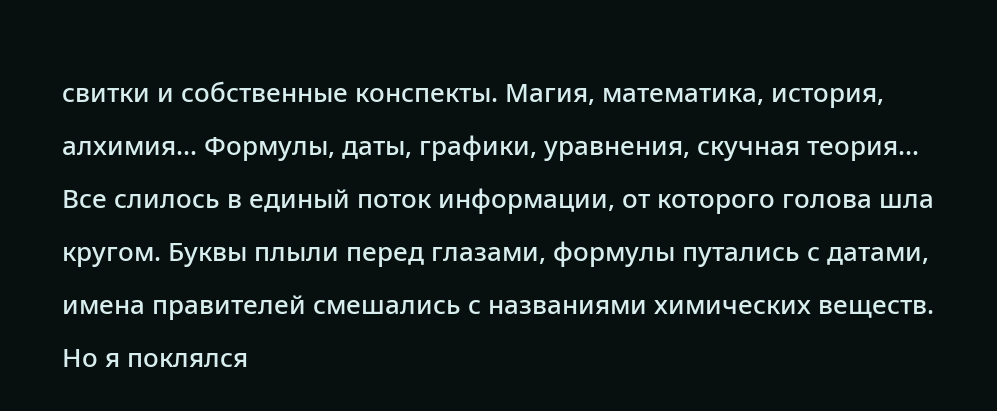свитки и собственные конспекты. Магия, математика, история, алхимия… Формулы, даты, графики, уравнения, скучная теория… Все слилось в единый поток информации, от которого голова шла кругом. Буквы плыли перед глазами, формулы путались с датами, имена правителей смешались с названиями химических веществ. Но я поклялся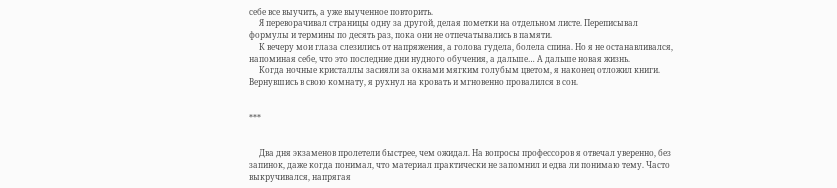себе все выучить, а уже выученное повторить.
     Я переворачивал страницы одну за другой, делая пометки на отдельном листе. Переписывал формулы и термины по десять раз, пока они не отпечатывались в памяти.
     К вечеру мои глаза слезились от напряжения, а голова гудела, болела спина. Но я не останавливался, напоминая себе, что это последние дни нудного обучения, а дальше… А дальше новая жизнь.
     Когда ночные кристаллы засияли за окнами мягким голубым цветом, я наконец отложил книги. Вернувшись в свою комнату, я рухнул на кровать и мгновенно провалился в сон.


***


     Два дня экзаменов пролетели быстрее, чем ожидал. На вопросы профессоров я отвечал уверенно, без запинок, даже когда понимал, что материал практически не запомнил и едва ли понимаю тему. Часто выкручивался, напрягая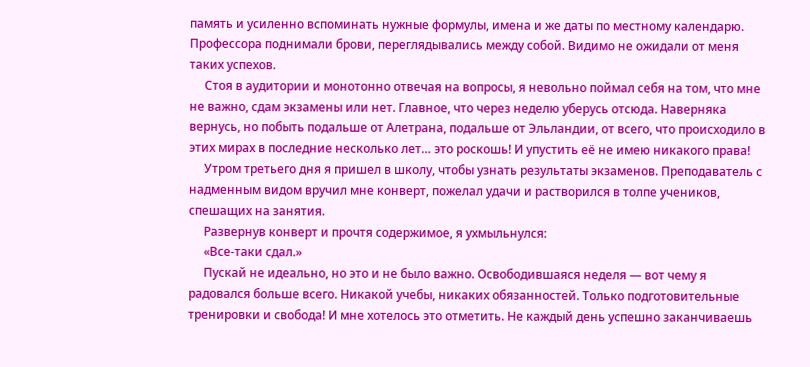память и усиленно вспоминать нужные формулы, имена и же даты по местному календарю. Профессора поднимали брови, переглядывались между собой. Видимо не ожидали от меня таких успехов.
     Стоя в аудитории и монотонно отвечая на вопросы, я невольно поймал себя на том, что мне не важно, сдам экзамены или нет. Главное, что через неделю уберусь отсюда. Наверняка вернусь, но побыть подальше от Алетрана, подальше от Эльландии, от всего, что происходило в этих мирах в последние несколько лет… это роскошь! И упустить её не имею никакого права!
     Утром третьего дня я пришел в школу, чтобы узнать результаты экзаменов. Преподаватель с надменным видом вручил мне конверт, пожелал удачи и растворился в толпе учеников, спешащих на занятия.
     Развернув конверт и прочтя содержимое, я ухмыльнулся:
     «Все-таки сдал.»
     Пускай не идеально, но это и не было важно. Освободившаяся неделя — вот чему я радовался больше всего. Никакой учебы, никаких обязанностей. Только подготовительные тренировки и свобода! И мне хотелось это отметить. Не каждый день успешно заканчиваешь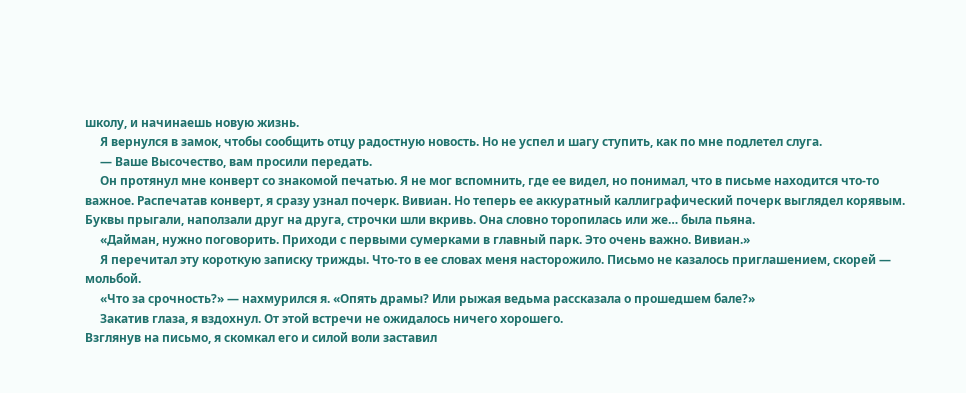школу, и начинаешь новую жизнь.
     Я вернулся в замок, чтобы сообщить отцу радостную новость. Но не успел и шагу ступить, как по мне подлетел слуга.
     — Ваше Высочество, вам просили передать.
     Он протянул мне конверт со знакомой печатью. Я не мог вспомнить, где ее видел, но понимал, что в письме находится что-то важное. Распечатав конверт, я сразу узнал почерк. Вивиан. Но теперь ее аккуратный каллиграфический почерк выглядел корявым. Буквы прыгали, наползали друг на друга, строчки шли вкривь. Она словно торопилась или же… была пьяна.
     «Дайман, нужно поговорить. Приходи с первыми сумерками в главный парк. Это очень важно. Вивиан.»
     Я перечитал эту короткую записку трижды. Что-то в ее словах меня насторожило. Письмо не казалось приглашением, скорей — мольбой.
     «Что за срочность?» — нахмурился я. «Опять драмы? Или рыжая ведьма рассказала о прошедшем бале?»
     Закатив глаза, я вздохнул. От этой встречи не ожидалось ничего хорошего.
Взглянув на письмо, я скомкал его и силой воли заставил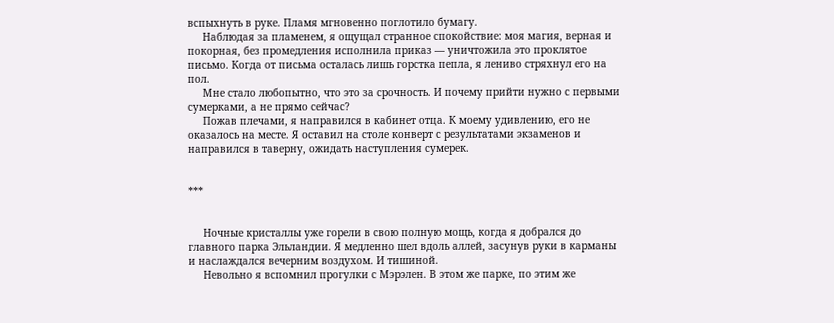вспыхнуть в руке. Пламя мгновенно поглотило бумагу.
     Наблюдая за пламенем, я ощущал странное спокойствие: моя магия, верная и покорная, без промедления исполнила приказ — уничтожила это проклятое письмо. Когда от письма осталась лишь горстка пепла, я лениво стряхнул его на пол.
     Мне стало любопытно, что это за срочность. И почему прийти нужно с первыми сумерками, а не прямо сейчас?
     Пожав плечами, я направился в кабинет отца. К моему удивлению, его не оказалось на месте. Я оставил на столе конверт с результатами экзаменов и направился в таверну, ожидать наступления сумерек.


***


     Ночные кристаллы уже горели в свою полную мощь, когда я добрался до главного парка Эльландии. Я медленно шел вдоль аллей, засунув руки в карманы и наслаждался вечерним воздухом. И тишиной.
     Невольно я вспомнил прогулки с Мэрэлен. В этом же парке, по этим же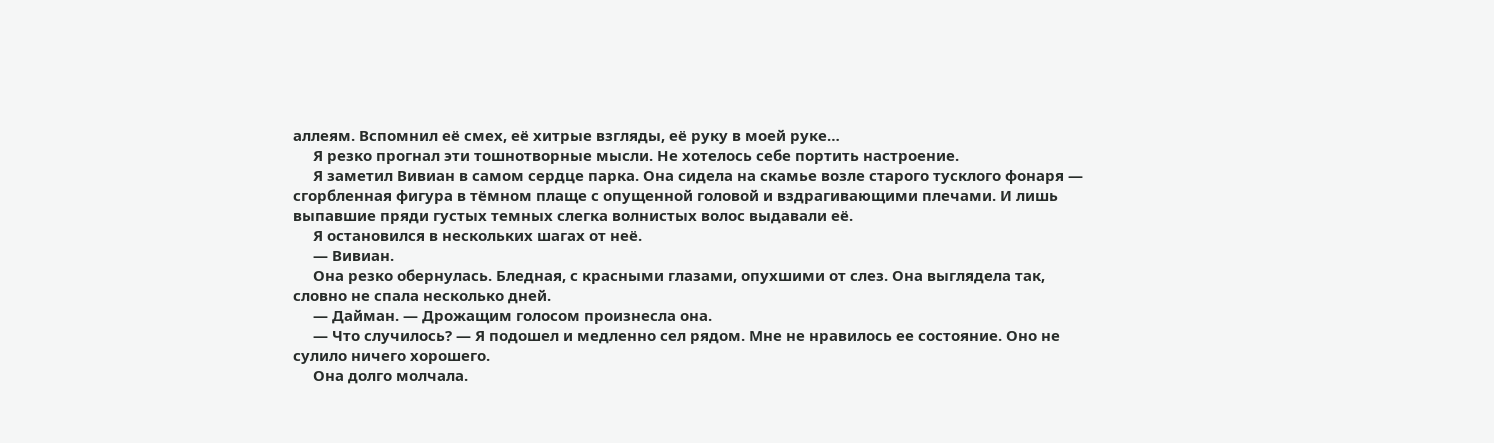аллеям. Вспомнил её смех, её хитрые взгляды, её руку в моей руке…
     Я резко прогнал эти тошнотворные мысли. Не хотелось себе портить настроение.
     Я заметил Вивиан в самом сердце парка. Она сидела на скамье возле старого тусклого фонаря — сгорбленная фигура в тёмном плаще с опущенной головой и вздрагивающими плечами. И лишь выпавшие пряди густых темных слегка волнистых волос выдавали её.
     Я остановился в нескольких шагах от неё.
     — Вивиан.
     Она резко обернулась. Бледная, с красными глазами, опухшими от слез. Она выглядела так, словно не спала несколько дней.
     — Дайман. — Дрожащим голосом произнесла она.
     — Что случилось? — Я подошел и медленно сел рядом. Мне не нравилось ее состояние. Оно не сулило ничего хорошего.
     Она долго молчала.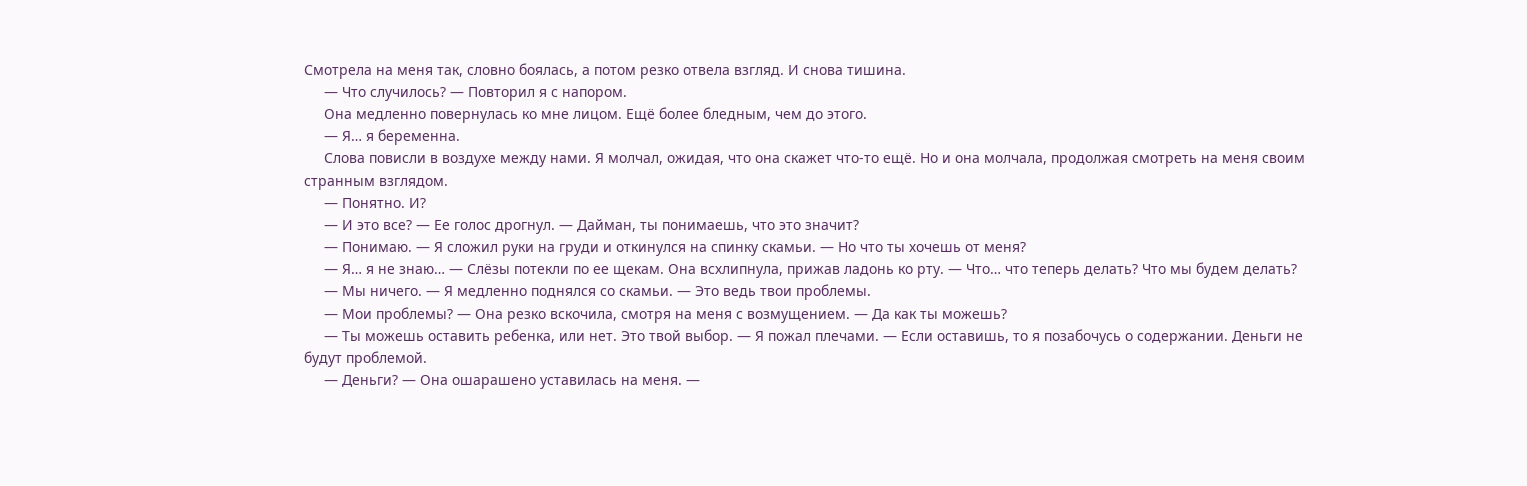Смотрела на меня так, словно боялась, а потом резко отвела взгляд. И снова тишина.
     — Что случилось? — Повторил я с напором.
     Она медленно повернулась ко мне лицом. Ещё более бледным, чем до этого.
     — Я… я беременна.
     Слова повисли в воздухе между нами. Я молчал, ожидая, что она скажет что-то ещё. Но и она молчала, продолжая смотреть на меня своим странным взглядом.
     — Понятно. И?
     — И это все? — Ее голос дрогнул. — Дайман, ты понимаешь, что это значит?
     — Понимаю. — Я сложил руки на груди и откинулся на спинку скамьи. — Но что ты хочешь от меня?
     — Я… я не знаю… — Слёзы потекли по ее щекам. Она всхлипнула, прижав ладонь ко рту. — Что… что теперь делать? Что мы будем делать?
     — Мы ничего. — Я медленно поднялся со скамьи. — Это ведь твои проблемы.
     — Мои проблемы? — Она резко вскочила, смотря на меня с возмущением. — Да как ты можешь?
     — Ты можешь оставить ребенка, или нет. Это твой выбор. — Я пожал плечами. — Если оставишь, то я позабочусь о содержании. Деньги не будут проблемой.
     — Деньги? — Она ошарашено уставилась на меня. —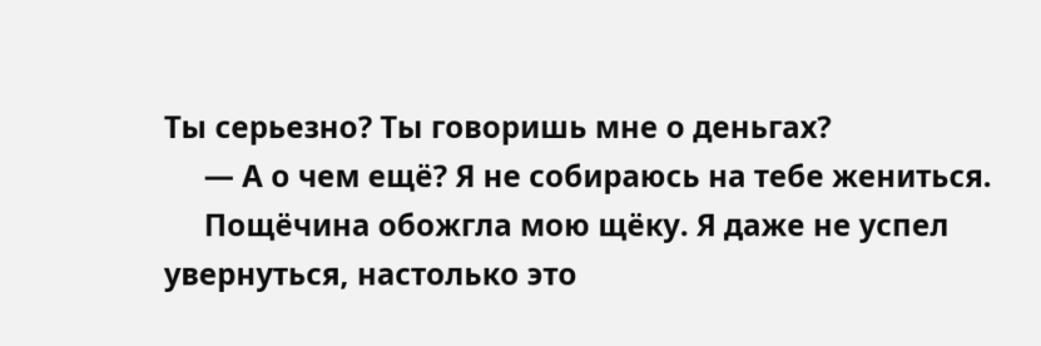Ты серьезно? Ты говоришь мне о деньгах?
     — А о чем ещё? Я не собираюсь на тебе жениться.
     Пощёчина обожгла мою щёку. Я даже не успел увернуться, настолько это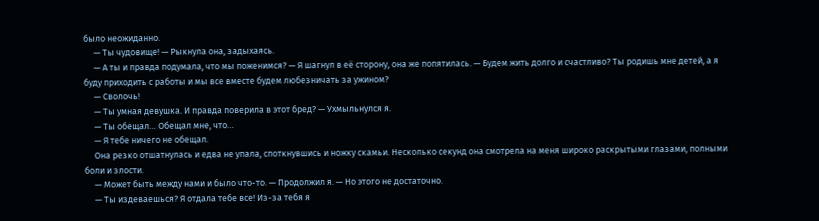было неожиданно.
     — Ты чудовище! — Рыкнула она, задыхаясь.
     — А ты и правда подумала, что мы поженимся? — Я шагнул в её сторону, она же попятилась. — Будем жить долго и счастливо? Ты родишь мне детей, а я буду приходить с работы и мы все вместе будем любезничать за ужином?
     — Сволочь!
     — Ты умная девушка. И правда поверила в этот бред? — Ухмыльнулся я.
     — Ты обещал… Обещал мне, что…
     — Я тебе ничего не обещал.
     Она резко отшатнулась и едва не упала, споткнувшись и ножку скамьи. Несколько секунд она смотрела на меня широко раскрытыми глазами, полными боли и злости.
     — Может быть между нами и было что-то. — Продолжил я. — Но этого не достаточно.
     — Ты издеваешься? Я отдала тебе все! Из-за тебя я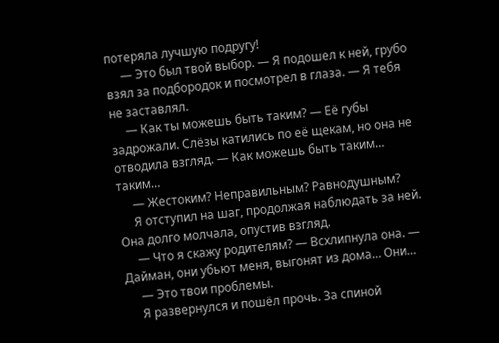потеряла лучшую подругу!
     — Это был твой выбор. — Я подошел к ней, грубо взял за подбородок и посмотрел в глаза. — Я тебя не заставлял.
     — Как ты можешь быть таким? — Её губы задрожали. Слёзы катились по её щекам, но она не отводила взгляд. — Как можешь быть таким… таким…
     — Жестоким? Неправильным? Равнодушным?
     Я отступил на шаг, продолжая наблюдать за ней. Она долго молчала, опустив взгляд.
     — Что я скажу родителям? — Всхлипнула она. — Дайман, они убьют меня, выгонят из дома… Они…
     — Это твои проблемы.
     Я развернулся и пошёл прочь. За спиной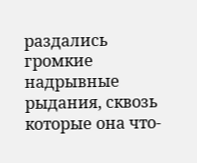раздались громкие надрывные рыдания, сквозь которые она что-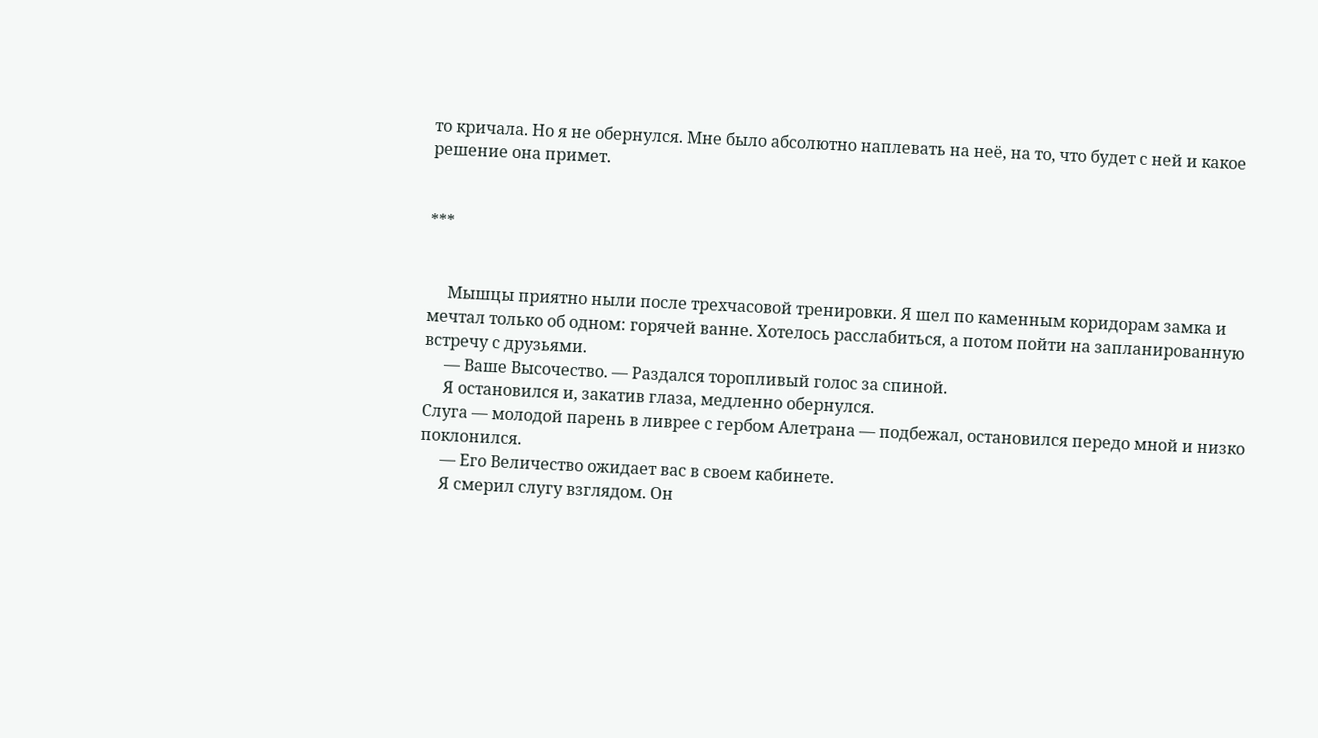то кричала. Но я не обернулся. Мне было абсолютно наплевать на неё, на то, что будет с ней и какое решение она примет.


***


     Мышцы приятно ныли после трехчасовой тренировки. Я шел по каменным коридорам замка и мечтал только об одном: горячей ванне. Хотелось расслабиться, а потом пойти на запланированную встречу с друзьями.
     — Ваше Высочество. — Раздался торопливый голос за спиной.
     Я остановился и, закатив глаза, медленно обернулся.
Слуга — молодой парень в ливрее с гербом Алетрана — подбежал, остановился передо мной и низко поклонился.
     — Его Величество ожидает вас в своем кабинете.
     Я смерил слугу взглядом. Он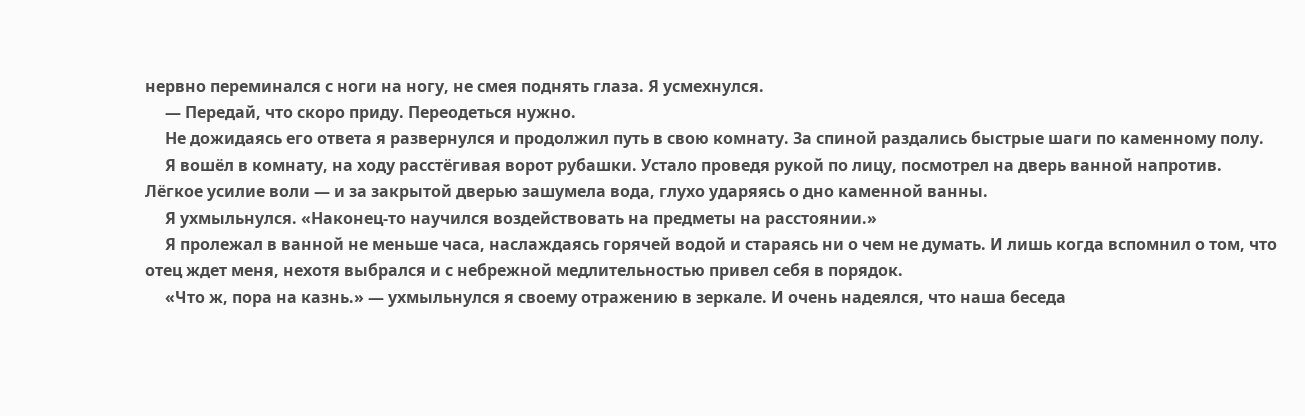нервно переминался с ноги на ногу, не смея поднять глаза. Я усмехнулся.
     — Передай, что скоро приду. Переодеться нужно.
     Не дожидаясь его ответа я развернулся и продолжил путь в свою комнату. За спиной раздались быстрые шаги по каменному полу.
     Я вошёл в комнату, на ходу расстёгивая ворот рубашки. Устало проведя рукой по лицу, посмотрел на дверь ванной напротив. Лёгкое усилие воли — и за закрытой дверью зашумела вода, глухо ударяясь о дно каменной ванны.
     Я ухмыльнулся. «Наконец-то научился воздействовать на предметы на расстоянии.»
     Я пролежал в ванной не меньше часа, наслаждаясь горячей водой и стараясь ни о чем не думать. И лишь когда вспомнил о том, что отец ждет меня, нехотя выбрался и с небрежной медлительностью привел себя в порядок.
     «Что ж, пора на казнь.» — ухмыльнулся я своему отражению в зеркале. И очень надеялся, что наша беседа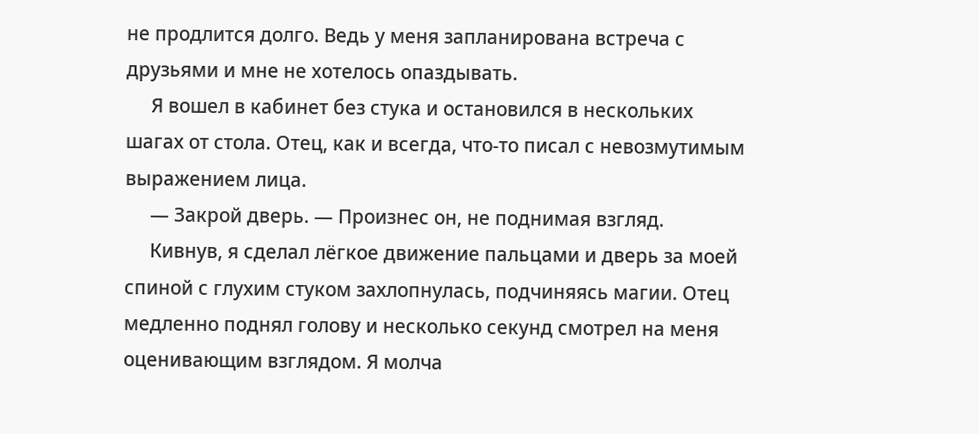не продлится долго. Ведь у меня запланирована встреча с друзьями и мне не хотелось опаздывать.
     Я вошел в кабинет без стука и остановился в нескольких шагах от стола. Отец, как и всегда, что-то писал с невозмутимым выражением лица.
     — Закрой дверь. — Произнес он, не поднимая взгляд.
     Кивнув, я сделал лёгкое движение пальцами и дверь за моей спиной с глухим стуком захлопнулась, подчиняясь магии. Отец медленно поднял голову и несколько секунд смотрел на меня оценивающим взглядом. Я молча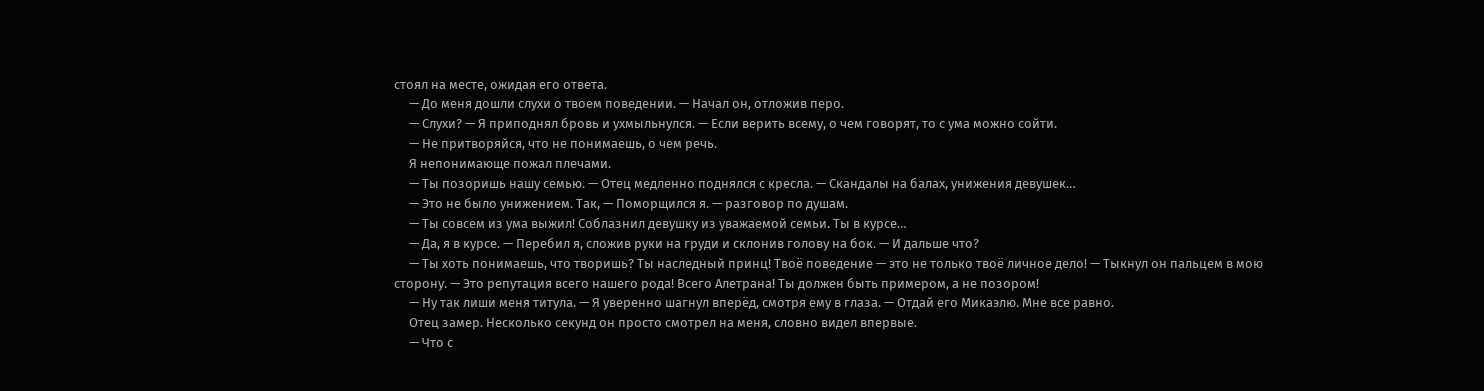стоял на месте, ожидая его ответа.
     — До меня дошли слухи о твоем поведении. — Начал он, отложив перо.
     — Слухи? — Я приподнял бровь и ухмыльнулся. — Если верить всему, о чем говорят, то с ума можно сойти.
     — Не притворяйся, что не понимаешь, о чем речь.
     Я непонимающе пожал плечами.
     — Ты позоришь нашу семью. — Отец медленно поднялся с кресла. — Скандалы на балах, унижения девушек…
     — Это не было унижением. Так, — Поморщился я. — разговор по душам.
     — Ты совсем из ума выжил! Соблазнил девушку из уважаемой семьи. Ты в курсе…
     — Да, я в курсе. — Перебил я, сложив руки на груди и склонив голову на бок. — И дальше что?
     — Ты хоть понимаешь, что творишь? Ты наследный принц! Твоё поведение — это не только твоё личное дело! — Тыкнул он пальцем в мою сторону. — Это репутация всего нашего рода! Всего Алетрана! Ты должен быть примером, а не позором!
     — Ну так лиши меня титула. — Я уверенно шагнул вперёд, смотря ему в глаза. — Отдай его Микаэлю. Мне все равно.
     Отец замер. Несколько секунд он просто смотрел на меня, словно видел впервые.
     — Что с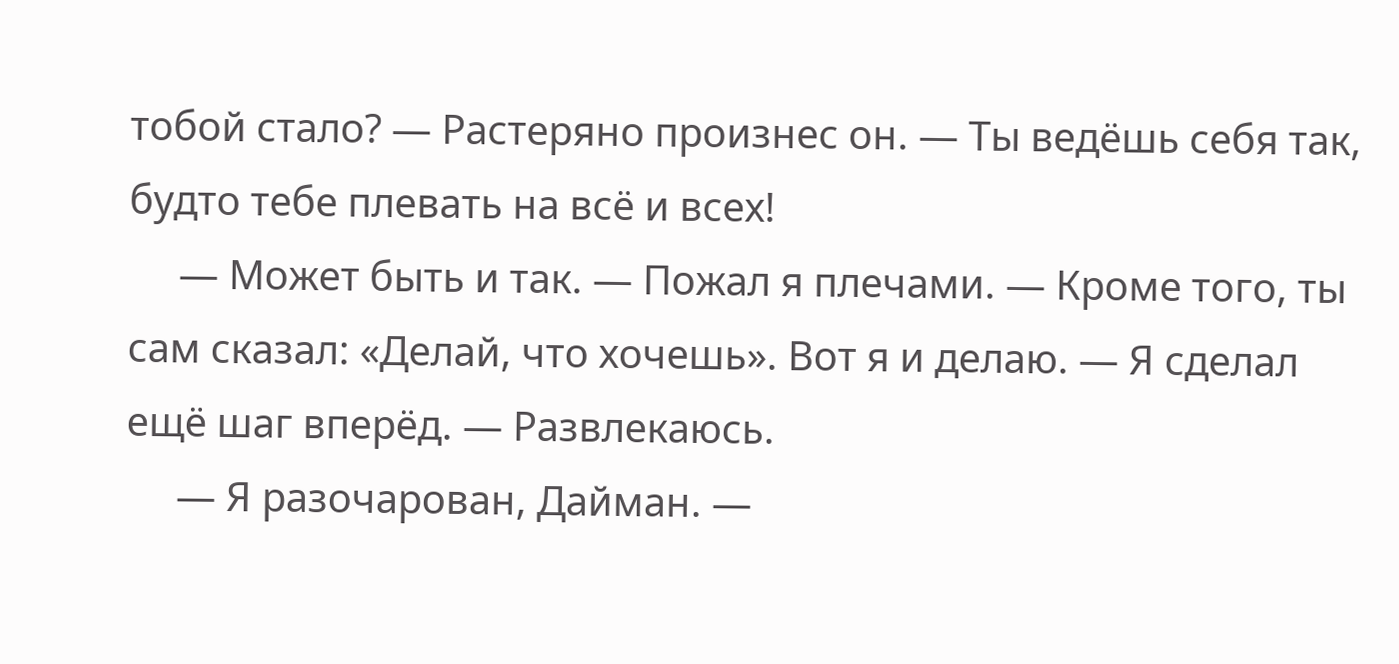тобой стало? — Растеряно произнес он. — Ты ведёшь себя так, будто тебе плевать на всё и всех!
     — Может быть и так. — Пожал я плечами. — Кроме того, ты сам сказал: «Делай, что хочешь». Вот я и делаю. — Я сделал ещё шаг вперёд. — Развлекаюсь.
     — Я разочарован, Дайман. —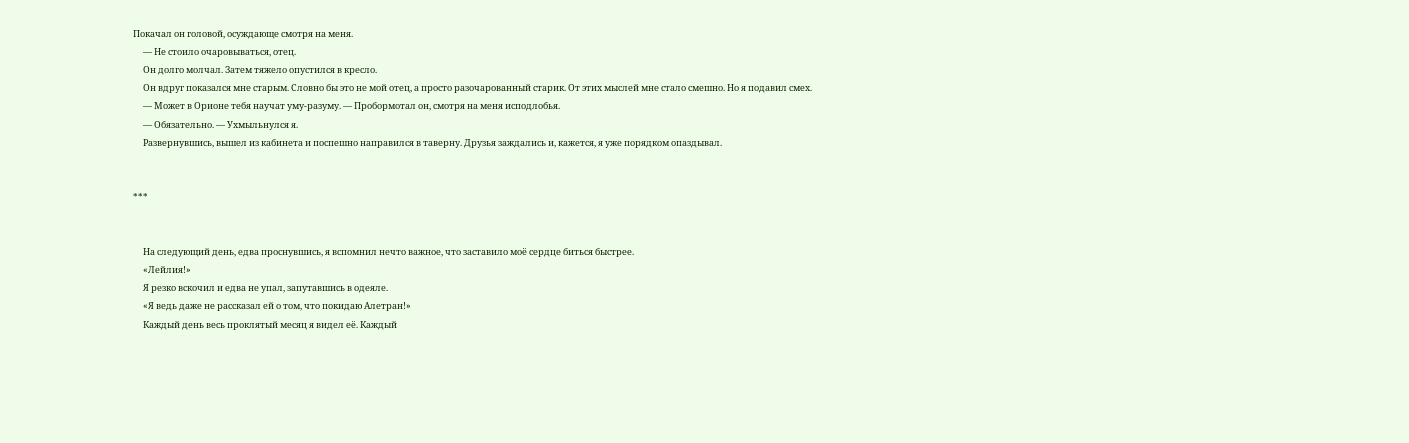Покачал он головой, осуждающе смотря на меня.
     — Не стоило очаровываться, отец.
     Он долго молчал. Затем тяжело опустился в кресло.
     Он вдруг показался мне старым. Словно бы это не мой отец, а просто разочарованный старик. От этих мыслей мне стало смешно. Но я подавил смех.
     — Может в Орионе тебя научат уму-разуму. — Пробормотал он, смотря на меня исподлобья.
     — Обязательно. — Ухмыльнулся я.
     Развернувшись, вышел из кабинета и поспешно направился в таверну. Друзья заждались и, кажется, я уже порядком опаздывал.


***


     На следующий день, едва проснувшись, я вспомнил нечто важное, что заставило моё сердце биться быстрее.
     «Лейлия!»
     Я резко вскочил и едва не упал, запутавшись в одеяле.
     «Я ведь даже не рассказал ей о том, что покидаю Алетран!»
     Каждый день весь проклятый месяц я видел её. Каждый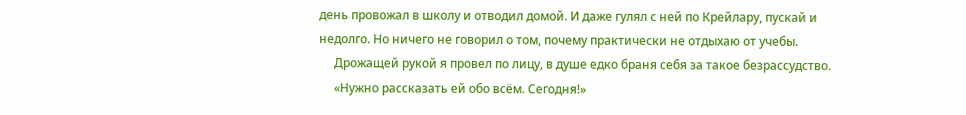день провожал в школу и отводил домой. И даже гулял с ней по Крейлару, пускай и недолго. Но ничего не говорил о том, почему практически не отдыхаю от учебы.
     Дрожащей рукой я провел по лицу, в душе едко браня себя за такое безрассудство.
     «Нужно рассказать ей обо всём. Сегодня!»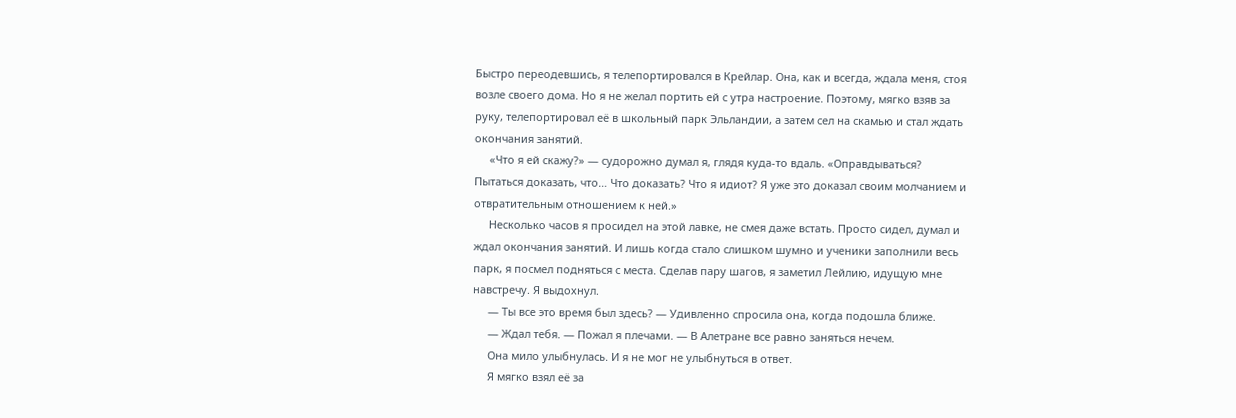Быстро переодевшись, я телепортировался в Крейлар. Она, как и всегда, ждала меня, стоя возле своего дома. Но я не желал портить ей с утра настроение. Поэтому, мягко взяв за руку, телепортировал её в школьный парк Эльландии, а затем сел на скамью и стал ждать окончания занятий.
     «Что я ей скажу?» — судорожно думал я, глядя куда-то вдаль. «Оправдываться? Пытаться доказать, что… Что доказать? Что я идиот? Я уже это доказал своим молчанием и отвратительным отношением к ней.»
     Несколько часов я просидел на этой лавке, не смея даже встать. Просто сидел, думал и ждал окончания занятий. И лишь когда стало слишком шумно и ученики заполнили весь парк, я посмел подняться с места. Сделав пару шагов, я заметил Лейлию, идущую мне навстречу. Я выдохнул.
     — Ты все это время был здесь? — Удивленно спросила она, когда подошла ближе.
     — Ждал тебя. — Пожал я плечами. — В Алетране все равно заняться нечем.
     Она мило улыбнулась. И я не мог не улыбнуться в ответ.
     Я мягко взял её за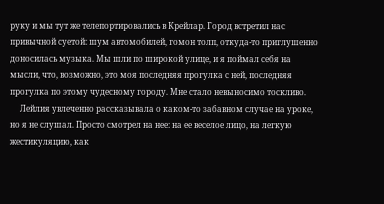руку и мы тут же телепортировались в Крейлар. Город встретил нас привычной суетой: шум автомобилей, гомон толп, откуда-то приглушенно доносилась музыка. Мы шли по широкой улице, и я поймал себя на мысли, что, возможно, это моя последняя прогулка с ней, последняя прогулка по этому чудесному городу. Мне стало невыносимо тоскливо.
     Лейлия увлеченно рассказывала о каком-то забавном случае на уроке, но я не слушал. Просто смотрел на нее: на ее веселое лицо, на легкую жестикуляцию, как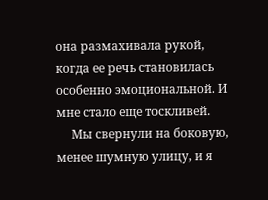она размахивала рукой, когда ее речь становилась особенно эмоциональной. И мне стало еще тоскливей.
     Мы свернули на боковую, менее шумную улицу, и я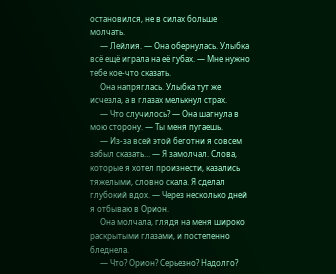остановился, не в силах больше молчать.
     — Лейлия. — Она обернулась. Улыбка всё ещё играла на её губах. — Мне нужно тебе кое-что сказать.
     Она напряглась. Улыбка тут же исчезла, а в глазах мелькнул страх.
     — Что случилось? — Она шагнула в мою сторону. — Ты меня пугаешь.
     — Из-за всей этой беготни я совсем забыл сказать… — Я замолчал. Слова, которые я хотел произнести, казались тяжелыми, словно скала. Я сделал глубокий вдох. — Через несколько дней я отбываю в Орион.
     Она молчала, глядя на меня широко раскрытыми глазами, и постепенно бледнела.
     — Что? Орион? Серьезно? Надолго?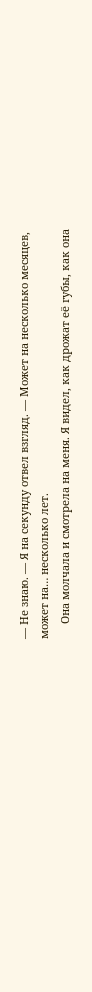— Не знаю. — Я на секунду отвел взгляд. — Может на несколько месяцев, может на… несколько лет.
     Она молчала и смотрела на меня. Я видел, как дрожат её губы, как она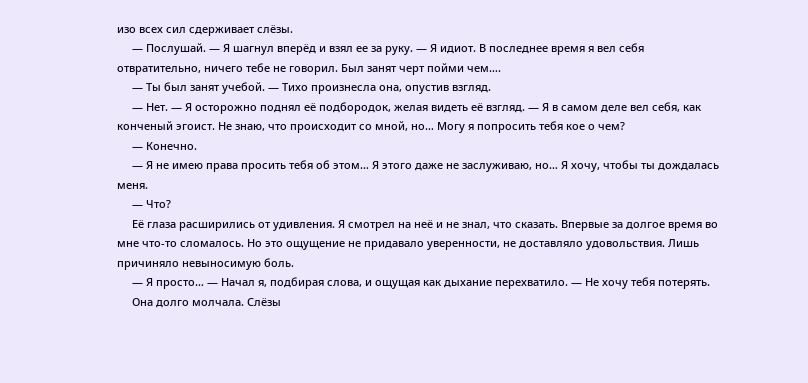изо всех сил сдерживает слёзы.
     — Послушай. — Я шагнул вперёд и взял ее за руку. — Я идиот. В последнее время я вел себя отвратительно, ничего тебе не говорил. Был занят черт пойми чем….
     — Ты был занят учебой. — Тихо произнесла она, опустив взгляд.
     — Нет. — Я осторожно поднял её подбородок, желая видеть её взгляд. — Я в самом деле вел себя, как конченый эгоист. Не знаю, что происходит со мной, но… Могу я попросить тебя кое о чем?
     — Конечно.
     — Я не имею права просить тебя об этом… Я этого даже не заслуживаю, но… Я хочу, чтобы ты дождалась меня.
     — Что?
     Её глаза расширились от удивления. Я смотрел на неё и не знал, что сказать. Впервые за долгое время во мне что-то сломалось. Но это ощущение не придавало уверенности, не доставляло удовольствия. Лишь причиняло невыносимую боль.
     — Я просто… — Начал я, подбирая слова, и ощущая как дыхание перехватило. — Не хочу тебя потерять.
     Она долго молчала. Слёзы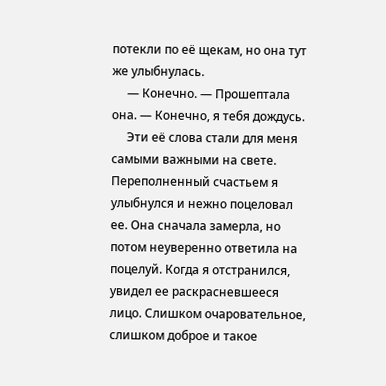потекли по её щекам, но она тут же улыбнулась.
     — Конечно. — Прошептала она. — Конечно, я тебя дождусь.
     Эти её слова стали для меня самыми важными на свете. Переполненный счастьем я улыбнулся и нежно поцеловал ее. Она сначала замерла, но потом неуверенно ответила на поцелуй. Когда я отстранился, увидел ее раскрасневшееся лицо. Слишком очаровательное, слишком доброе и такое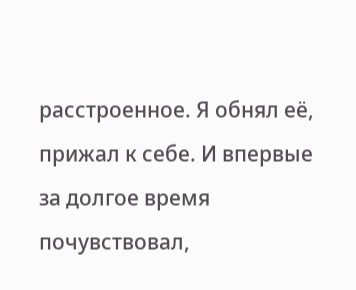расстроенное. Я обнял её, прижал к себе. И впервые за долгое время почувствовал,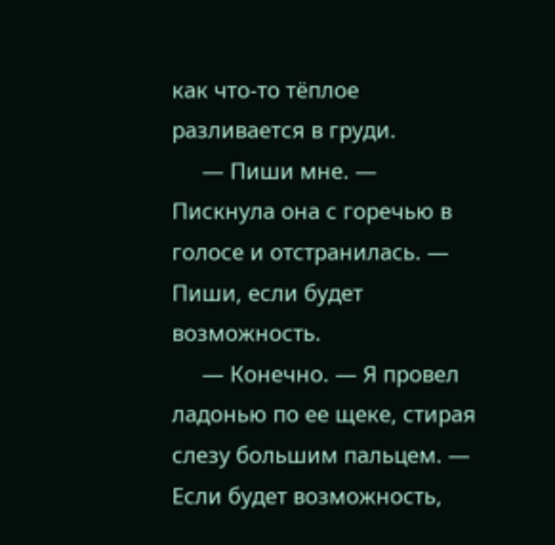как что-то тёплое разливается в груди.
     — Пиши мне. — Пискнула она с горечью в голосе и отстранилась. — Пиши, если будет возможность.
     — Конечно. — Я провел ладонью по ее щеке, стирая слезу большим пальцем. — Если будет возможность,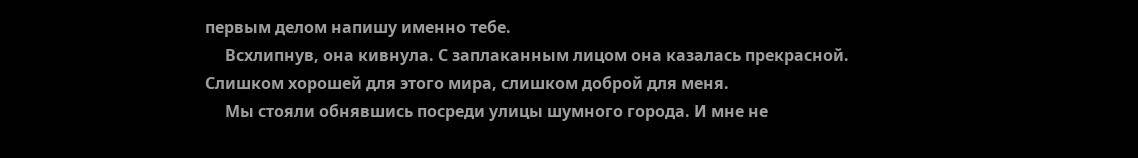первым делом напишу именно тебе.
     Всхлипнув, она кивнула. С заплаканным лицом она казалась прекрасной. Слишком хорошей для этого мира, слишком доброй для меня.
     Мы стояли обнявшись посреди улицы шумного города. И мне не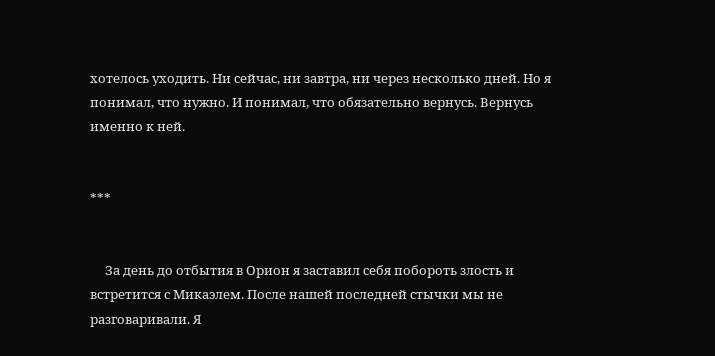хотелось уходить. Ни сейчас, ни завтра, ни через несколько дней. Но я понимал, что нужно. И понимал, что обязательно вернусь. Вернусь именно к ней.


***


     За день до отбытия в Орион я заставил себя побороть злость и встретится с Микаэлем. После нашей последней стычки мы не разговаривали. Я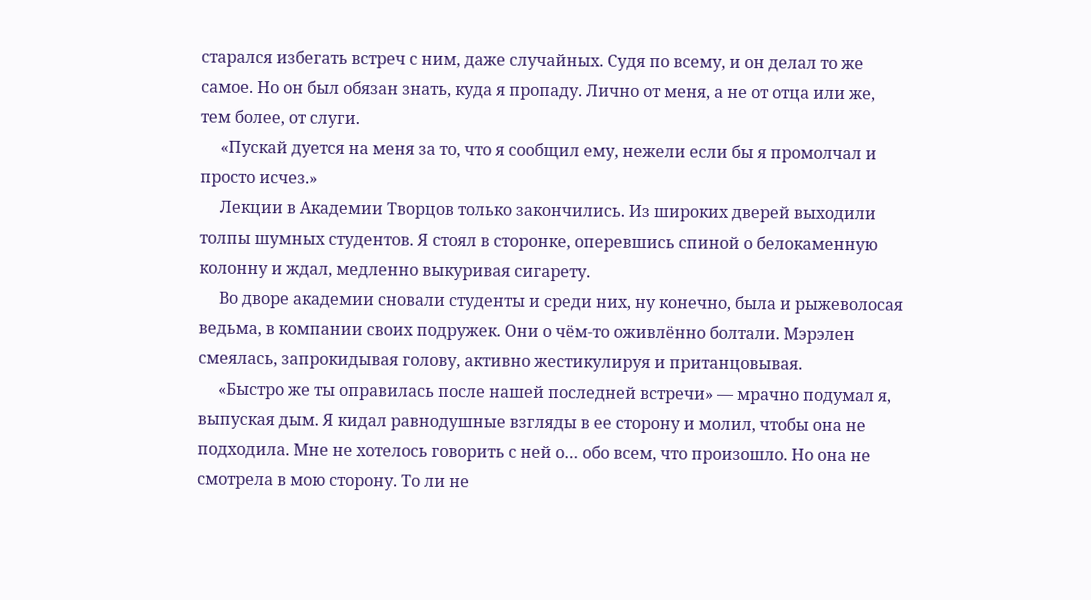старался избегать встреч с ним, даже случайных. Судя по всему, и он делал то же самое. Но он был обязан знать, куда я пропаду. Лично от меня, а не от отца или же, тем более, от слуги.
     «Пускай дуется на меня за то, что я сообщил ему, нежели если бы я промолчал и просто исчез.»
     Лекции в Академии Творцов только закончились. Из широких дверей выходили толпы шумных студентов. Я стоял в сторонке, оперевшись спиной о белокаменную колонну и ждал, медленно выкуривая сигарету.
     Во дворе академии сновали студенты и среди них, ну конечно, была и рыжеволосая ведьма, в компании своих подружек. Они о чём-то оживлённо болтали. Мэрэлен смеялась, запрокидывая голову, активно жестикулируя и пританцовывая.
     «Быстро же ты оправилась после нашей последней встречи» — мрачно подумал я, выпуская дым. Я кидал равнодушные взгляды в ее сторону и молил, чтобы она не подходила. Мне не хотелось говорить с ней о… обо всем, что произошло. Но она не смотрела в мою сторону. То ли не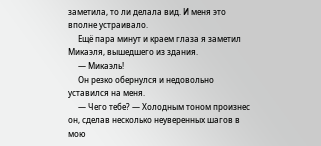заметила, то ли делала вид. И меня это вполне устраивало.
     Ещё пара минут и краем глаза я заметил Микаэля, вышедшего из здания.
     — Микаэль!
     Он резко обернулся и недовольно уставился на меня.
     — Чего тебе? — Холодным тоном произнес он, сделав несколько неуверенных шагов в мою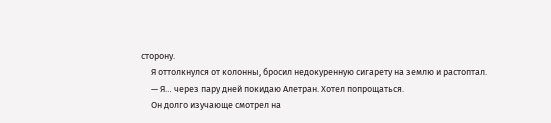сторону.
     Я оттолкнулся от колонны, бросил недокуренную сигарету на землю и растоптал.
     — Я… через пару дней покидаю Алетран. Хотел попрощаться.
     Он долго изучающе смотрел на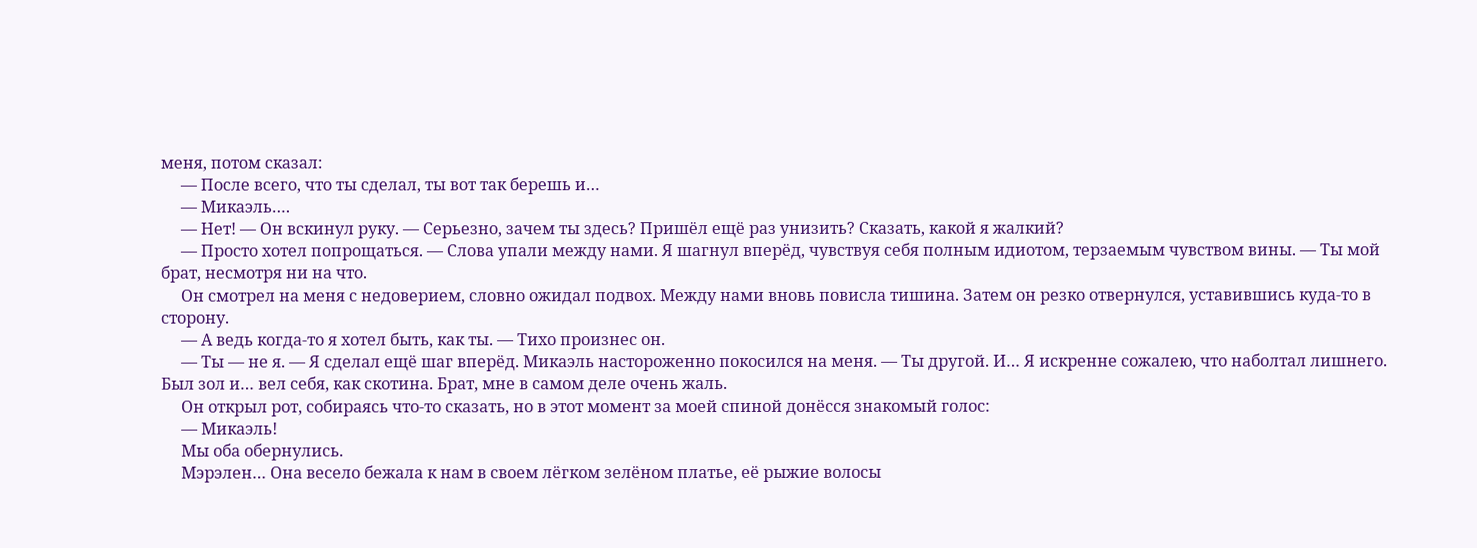меня, потом сказал:
     — После всего, что ты сделал, ты вот так берешь и…
     — Микаэль….
     — Нет! — Он вскинул руку. — Серьезно, зачем ты здесь? Пришёл ещё раз унизить? Сказать, какой я жалкий?
     — Просто хотел попрощаться. — Слова упали между нами. Я шагнул вперёд, чувствуя себя полным идиотом, терзаемым чувством вины. — Ты мой брат, несмотря ни на что.
     Он смотрел на меня с недоверием, словно ожидал подвох. Между нами вновь повисла тишина. Затем он резко отвернулся, уставившись куда-то в сторону.
     — А ведь когда-то я хотел быть, как ты. — Тихо произнес он.
     — Ты — не я. — Я сделал ещё шаг вперёд. Микаэль настороженно покосился на меня. — Ты другой. И… Я искренне сожалею, что наболтал лишнего. Был зол и… вел себя, как скотина. Брат, мне в самом деле очень жаль.
     Он открыл рот, собираясь что-то сказать, но в этот момент за моей спиной донёсся знакомый голос:
     — Микаэль!
     Мы оба обернулись.
     Мэрэлен… Она весело бежала к нам в своем лёгком зелёном платье, её рыжие волосы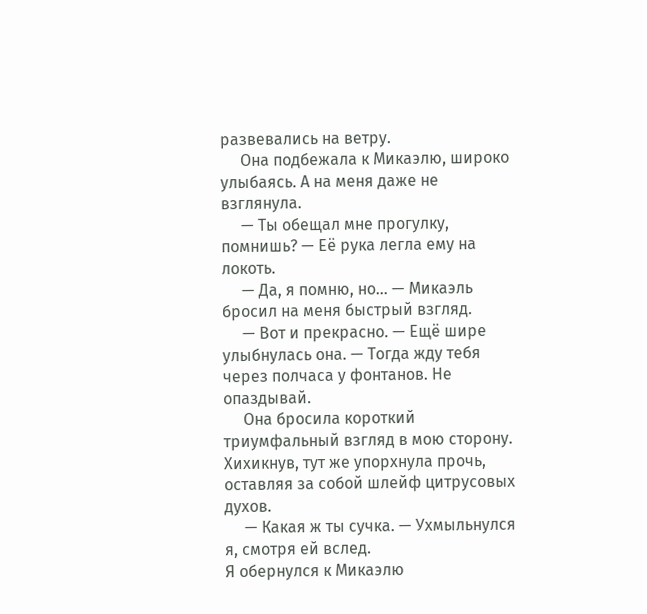развевались на ветру.
     Она подбежала к Микаэлю, широко улыбаясь. А на меня даже не взглянула.
     — Ты обещал мне прогулку, помнишь? — Её рука легла ему на локоть.
     — Да, я помню, но… — Микаэль бросил на меня быстрый взгляд.
     — Вот и прекрасно. — Ещё шире улыбнулась она. — Тогда жду тебя через полчаса у фонтанов. Не опаздывай.
     Она бросила короткий триумфальный взгляд в мою сторону. Хихикнув, тут же упорхнула прочь, оставляя за собой шлейф цитрусовых духов.
     — Какая ж ты сучка. — Ухмыльнулся я, смотря ей вслед.
Я обернулся к Микаэлю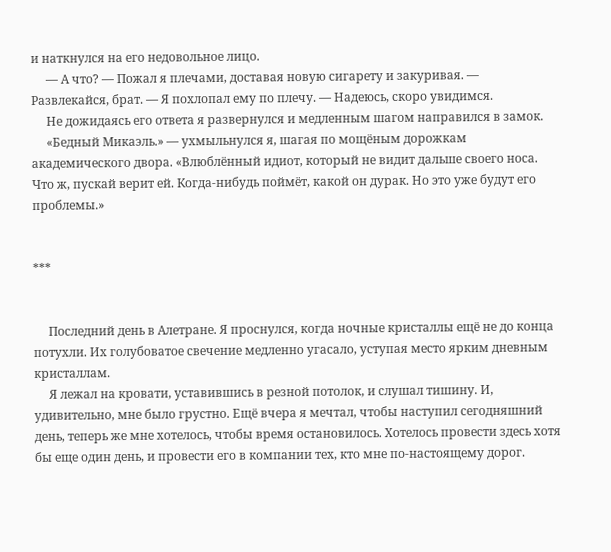и наткнулся на его недовольное лицо.
     — А что? — Пожал я плечами, доставая новую сигарету и закуривая. — Развлекайся, брат. — Я похлопал ему по плечу. — Надеюсь, скоро увидимся.
     Не дожидаясь его ответа я развернулся и медленным шагом направился в замок.
     «Бедный Микаэль.» — ухмыльнулся я, шагая по мощёным дорожкам академического двора. «Влюблённый идиот, который не видит дальше своего носа. Что ж, пускай верит ей. Когда-нибудь поймёт, какой он дурак. Но это уже будут его проблемы.»


***


     Последний день в Алетране. Я проснулся, когда ночные кристаллы ещё не до конца потухли. Их голубоватое свечение медленно угасало, уступая место ярким дневным кристаллам.
     Я лежал на кровати, уставившись в резной потолок, и слушал тишину. И, удивительно, мне было грустно. Ещё вчера я мечтал, чтобы наступил сегодняшний день, теперь же мне хотелось, чтобы время остановилось. Хотелось провести здесь хотя бы еще один день, и провести его в компании тех, кто мне по-настоящему дорог.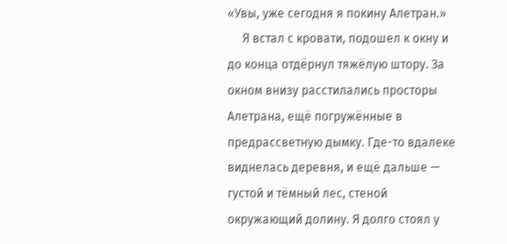«Увы, уже сегодня я покину Алетран.»
     Я встал с кровати, подошел к окну и до конца отдёрнул тяжёлую штору. За окном внизу расстилались просторы Алетрана, ещё погружённые в предрассветную дымку. Где-то вдалеке виднелась деревня, и ещё дальше — густой и тёмный лес, стеной окружающий долину. Я долго стоял у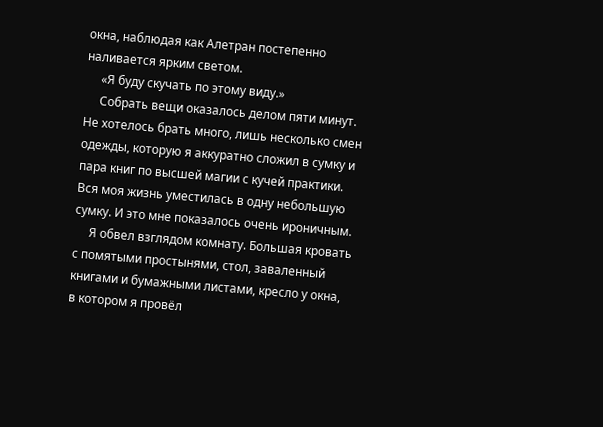окна, наблюдая как Алетран постепенно наливается ярким светом.
     «Я буду скучать по этому виду.»
     Собрать вещи оказалось делом пяти минут. Не хотелось брать много, лишь несколько смен одежды, которую я аккуратно сложил в сумку и пара книг по высшей магии с кучей практики. Вся моя жизнь уместилась в одну небольшую сумку. И это мне показалось очень ироничным.
     Я обвел взглядом комнату. Большая кровать с помятыми простынями, стол, заваленный книгами и бумажными листами, кресло у окна, в котором я провёл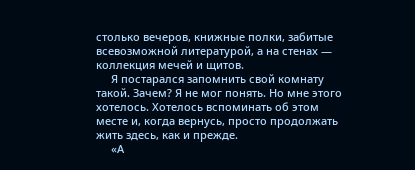столько вечеров, книжные полки, забитые всевозможной литературой, а на стенах — коллекция мечей и щитов.
     Я постарался запомнить свой комнату такой. Зачем? Я не мог понять. Но мне этого хотелось. Хотелось вспоминать об этом месте и, когда вернусь, просто продолжать жить здесь, как и прежде.
     «А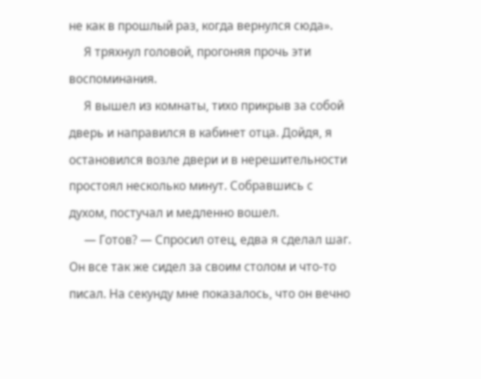не как в прошлый раз, когда вернулся сюда».
     Я тряхнул головой, прогоняя прочь эти воспоминания.
     Я вышел из комнаты, тихо прикрыв за собой дверь и направился в кабинет отца. Дойдя, я остановился возле двери и в нерешительности простоял несколько минут. Собравшись с духом, постучал и медленно вошел.
     — Готов? — Спросил отец, едва я сделал шаг. Он все так же сидел за своим столом и что-то писал. На секунду мне показалось, что он вечно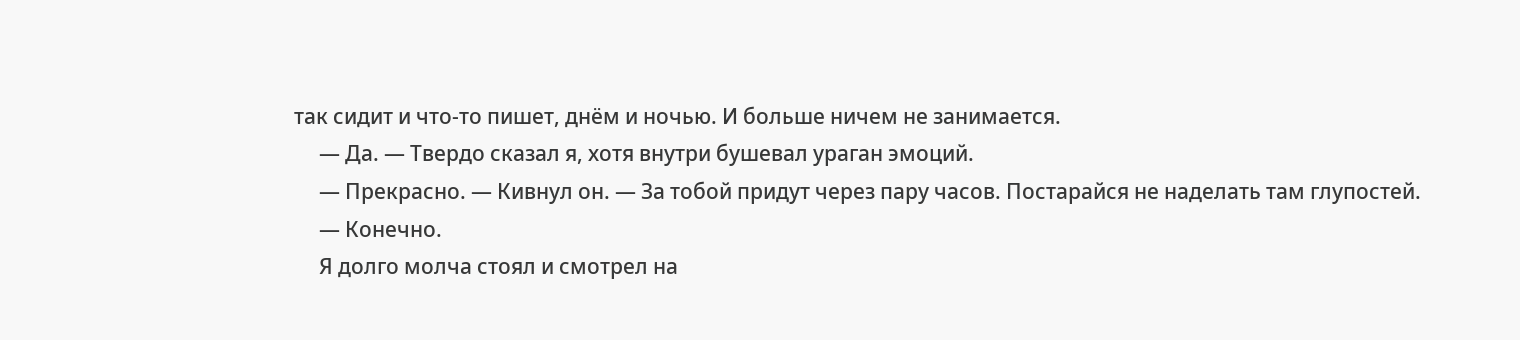так сидит и что-то пишет, днём и ночью. И больше ничем не занимается.
     — Да. — Твердо сказал я, хотя внутри бушевал ураган эмоций.
     — Прекрасно. — Кивнул он. — За тобой придут через пару часов. Постарайся не наделать там глупостей.
     — Конечно.
     Я долго молча стоял и смотрел на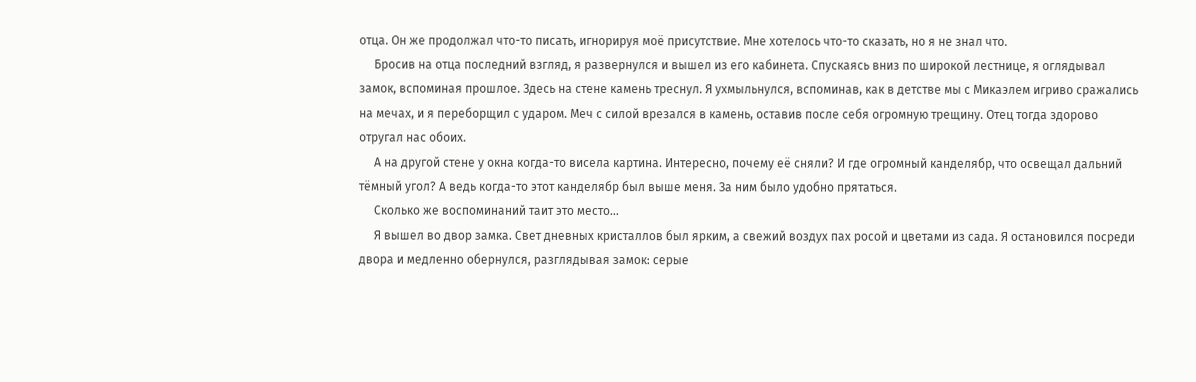отца. Он же продолжал что-то писать, игнорируя моё присутствие. Мне хотелось что-то сказать, но я не знал что.
     Бросив на отца последний взгляд, я развернулся и вышел из его кабинета. Спускаясь вниз по широкой лестнице, я оглядывал замок, вспоминая прошлое. Здесь на стене камень треснул. Я ухмыльнулся, вспоминав, как в детстве мы с Микаэлем игриво сражались на мечах, и я переборщил с ударом. Меч с силой врезался в камень, оставив после себя огромную трещину. Отец тогда здорово отругал нас обоих.
     А на другой стене у окна когда-то висела картина. Интересно, почему её сняли? И где огромный канделябр, что освещал дальний тёмный угол? А ведь когда-то этот канделябр был выше меня. За ним было удобно прятаться.
     Сколько же воспоминаний таит это место…
     Я вышел во двор замка. Свет дневных кристаллов был ярким, а свежий воздух пах росой и цветами из сада. Я остановился посреди двора и медленно обернулся, разглядывая замок: серые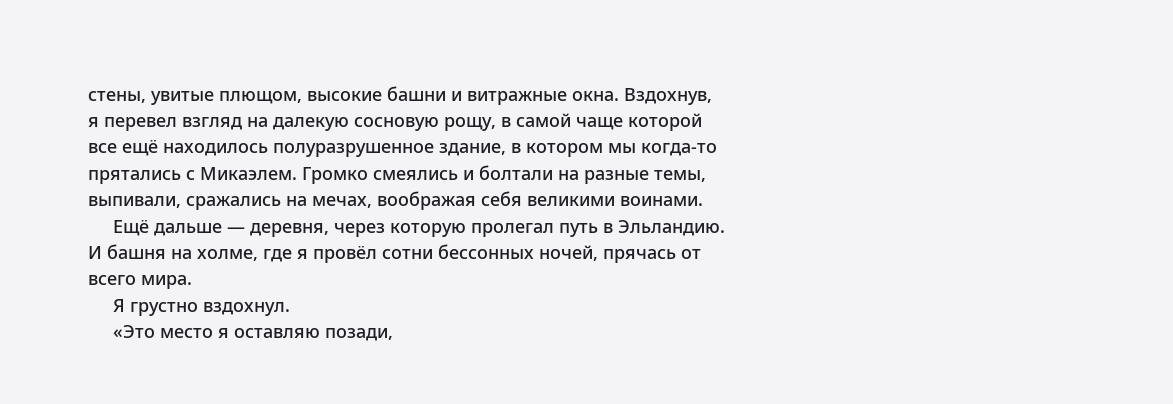стены, увитые плющом, высокие башни и витражные окна. Вздохнув, я перевел взгляд на далекую сосновую рощу, в самой чаще которой все ещё находилось полуразрушенное здание, в котором мы когда-то прятались с Микаэлем. Громко смеялись и болтали на разные темы, выпивали, сражались на мечах, воображая себя великими воинами.
     Ещё дальше — деревня, через которую пролегал путь в Эльландию. И башня на холме, где я провёл сотни бессонных ночей, прячась от всего мира.
     Я грустно вздохнул.
     «Это место я оставляю позади,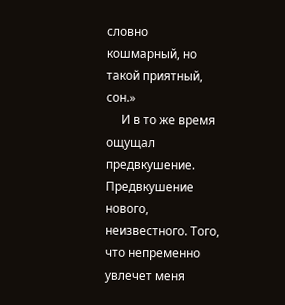словно кошмарный, но такой приятный, сон.»
     И в то же время ощущал предвкушение. Предвкушение нового, неизвестного. Того, что непременно увлечет меня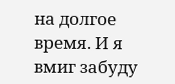на долгое время. И я вмиг забуду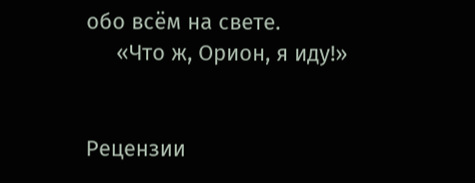обо всём на свете.
     «Что ж, Орион, я иду!»


Рецензии